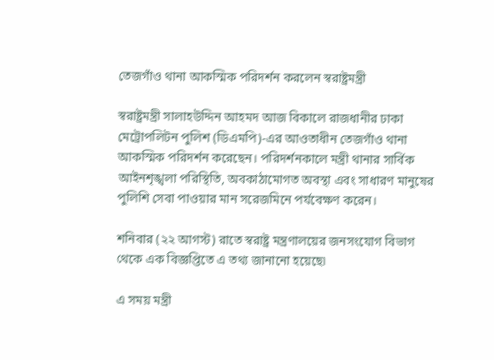তেজগাঁও থানা আকস্মিক পরিদর্শন করলেন স্বরাষ্ট্রমন্ত্রী

স্বরাষ্ট্রমন্ত্রী সালাহউদ্দিন আহমদ আজ বিকালে রাজধানীর ঢাকা মেট্রোপলিটন পুলিশ (ডিএমপি)-এর আওতাধীন তেজগাঁও থানা আকস্মিক পরিদর্শন করেছেন। পরিদর্শনকালে মন্ত্রী থানার সার্বিক আইনশৃঙ্খলা পরিস্থিতি, অবকাঠামোগত অবস্থা এবং সাধারণ মানুষের পুলিশি সেবা পাওয়ার মান সরেজমিনে পর্যবেক্ষণ করেন।

শনিবার (২২ আগস্ট) রাতে স্বরাষ্ট্র মন্ত্রণালয়ের জনসংযোগ বিভাগ থেকে এক বিজ্ঞপ্তিতে এ তথ্য জানানো হয়েছে৷

এ সময় মন্ত্রী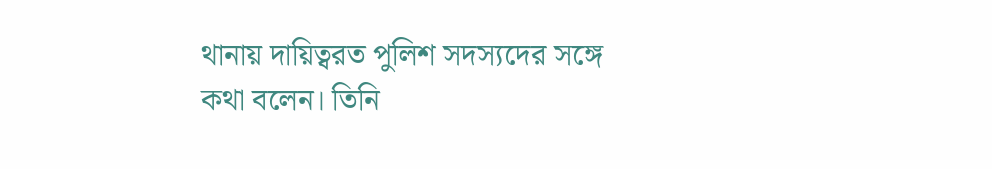থানায় দায়িত্বরত পুলিশ সদস্যদের সঙ্গে কথা বলেন। তিনি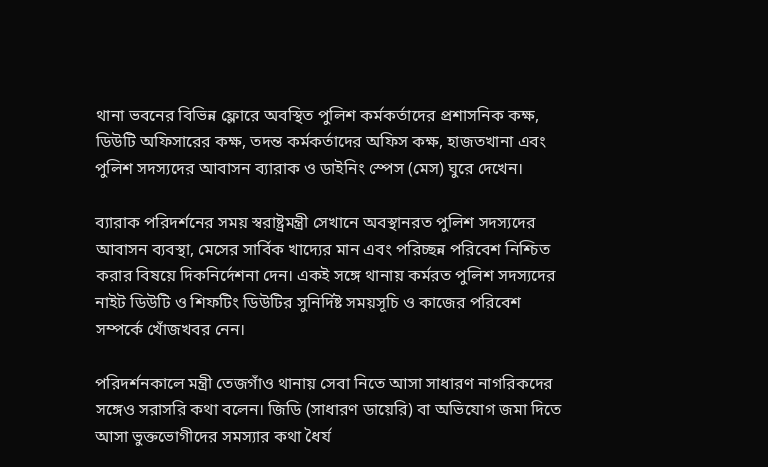থানা ভবনের বিভিন্ন ফ্লোরে অবস্থিত পুলিশ কর্মকর্তাদের প্রশাসনিক কক্ষ, ডিউটি অফিসারের কক্ষ, তদন্ত কর্মকর্তাদের অফিস কক্ষ, হাজতখানা এবং পুলিশ সদস্যদের আবাসন ব্যারাক ও ডাইনিং স্পেস (মেস) ঘুরে দেখেন।

ব্যারাক পরিদর্শনের সময় স্বরাষ্ট্রমন্ত্রী সেখানে অবস্থানরত পুলিশ সদস্যদের আবাসন ব্যবস্থা, মেসের সার্বিক খাদ্যের মান এবং পরিচ্ছন্ন পরিবেশ নিশ্চিত করার বিষয়ে দিকনির্দেশনা দেন। একই সঙ্গে থানায় কর্মরত পুলিশ সদস্যদের নাইট ডিউটি ও শিফটিং ডিউটির সুনির্দিষ্ট সময়সূচি ও কাজের পরিবেশ সম্পর্কে খোঁজখবর নেন।

পরিদর্শনকালে মন্ত্রী তেজগাঁও থানায় সেবা নিতে আসা সাধারণ নাগরিকদের সঙ্গেও সরাসরি কথা বলেন। জিডি (সাধারণ ডায়েরি) বা অভিযোগ জমা দিতে আসা ভুক্তভোগীদের সমস্যার কথা ধৈর্য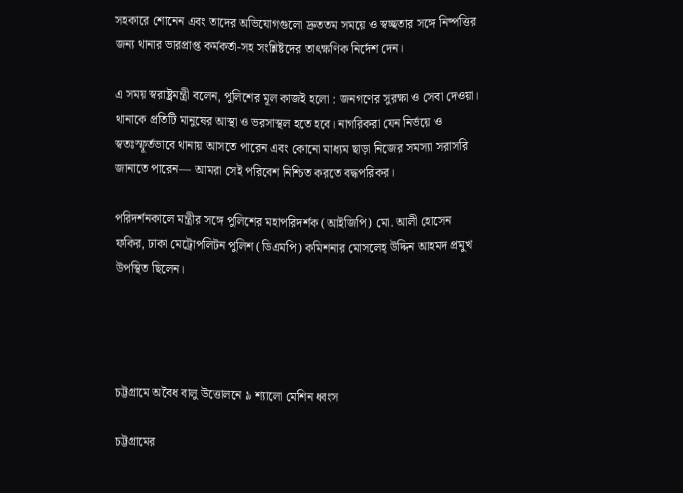সহকারে শোনেন এবং তাদের অভিযোগগুলো দ্রুততম সময়ে ও স্বচ্ছতার সঙ্গে নিষ্পত্তির জন্য থানার ভারপ্রাপ্ত কর্মকর্তা-সহ সংশ্লিষ্টদের তাৎক্ষণিক নির্দেশ দেন।

এ সময় স্বরাষ্ট্রমন্ত্রী বলেন, পুলিশের মূল কাজই হলো : জনগণের সুরক্ষা ও সেবা দেওয়া। থানাকে প্রতিটি মানুষের আস্থা ও ভরসাস্থল হতে হবে। নাগরিকরা যেন নির্ভয়ে ও স্বতঃস্ফূর্তভাবে থানায় আসতে পারেন এবং কোনো মাধ্যম ছাড়া নিজের সমস্যা সরাসরি জানাতে পারেন— আমরা সেই পরিবেশ নিশ্চিত করতে বদ্ধপরিকর।

পরিদর্শনকালে মন্ত্রীর সঙ্গে পুলিশের মহাপরিদর্শক (আইজিপি) মো. আলী হোসেন ফকির, ঢাকা মেট্রোপলিটন পুলিশ (ডিএমপি) কমিশনার মোসলেহ্ উদ্দিন আহমদ প্রমুখ উপস্থিত ছিলেন।




চট্টগ্রামে অবৈধ বালু উত্তোলনে ৯ শ্যালো মেশিন ধ্বংস

চট্টগ্রামের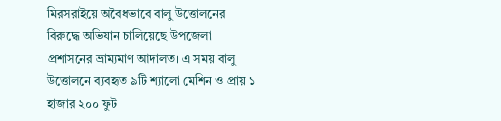মিরসরাইয়ে অবৈধভাবে বালু উত্তোলনের বিরুদ্ধে অভিযান চালিয়েছে উপজেলা প্রশাসনের ভ্রাম্যমাণ আদালত। এ সময় বালু উত্তোলনে ব্যবহৃত ৯টি শ্যালো মেশিন ও প্রায় ১ হাজার ২০০ ফুট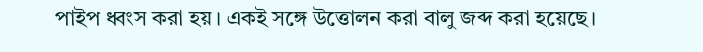পাইপ ধ্বংস করা হয়। একই সঙ্গে উত্তোলন করা বালু জব্দ করা হয়েছে।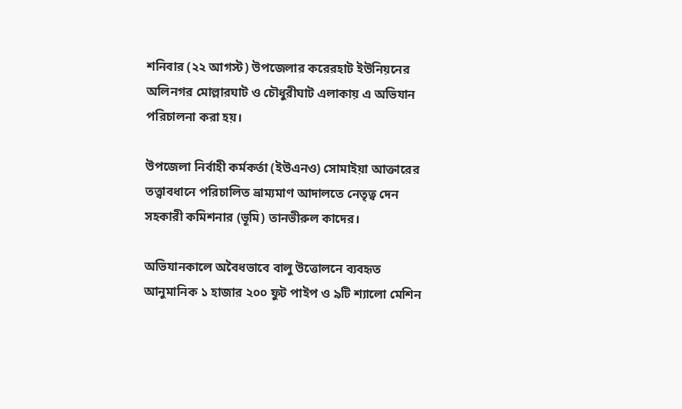শনিবার (২২ আগস্ট) উপজেলার করেরহাট ইউনিয়নের অলিনগর মোল্লারঘাট ও চৌধুরীঘাট এলাকায় এ অভিযান পরিচালনা করা হয়।

উপজেলা নির্বাহী কর্মকর্তা (ইউএনও) সোমাইয়া আক্তারের তত্ত্বাবধানে পরিচালিত ভ্রাম্যমাণ আদালতে নেতৃত্ব দেন সহকারী কমিশনার (ভূমি) তানভীরুল কাদের।

অভিযানকালে অবৈধভাবে বালু উত্তোলনে ব্যবহৃত আনুমানিক ১ হাজার ২০০ ফুট পাইপ ও ৯টি শ্যালো মেশিন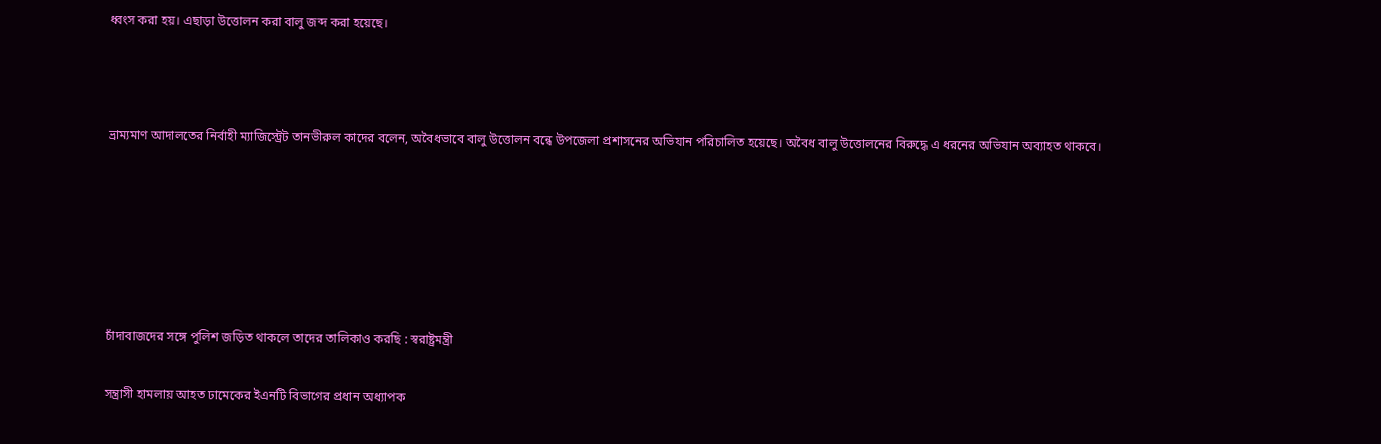ধ্বংস করা হয়। এছাড়া উত্তোলন করা বালু জব্দ করা হয়েছে।



ভ্রাম্যমাণ আদালতের নির্বাহী ম্যাজিস্ট্রেট তানভীরুল কাদের বলেন, অবৈধভাবে বালু উত্তোলন বন্ধে উপজেলা প্রশাসনের অভিযান পরিচালিত হয়েছে। অবৈধ বালু উত্তোলনের বিরুদ্ধে এ ধরনের অভিযান অব্যাহত থাকবে।






চাঁদাবাজদের সঙ্গে পুলিশ জড়িত থাকলে তাদের তালিকাও করছি : স্বরাষ্ট্রমন্ত্রী

সন্ত্রাসী হামলায় আহত ঢামেকের ইএনটি বিভাগের প্রধান অধ্যাপক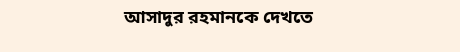আসাদুর রহমানকে দেখতে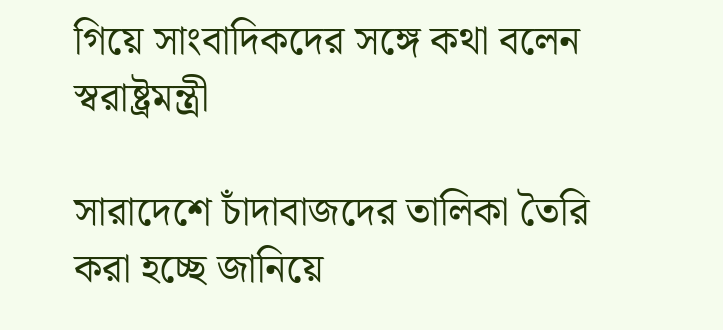গিয়ে সাংবাদিকদের সঙ্গে কথা বলেন স্বরাষ্ট্রমন্ত্রী

সারাদেশে চাঁদাবাজদের তালিকা তৈরি করা হচ্ছে জানিয়ে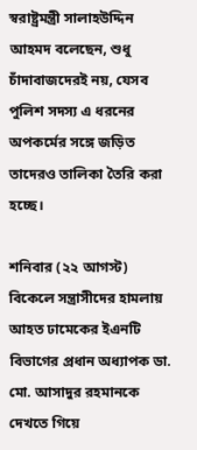স্বরাষ্ট্রমন্ত্রী সালাহউদ্দিন আহমদ বলেছেন, শুধু চাঁদাবাজদেরই নয়, যেসব পুলিশ সদস্য এ ধরনের অপকর্মের সঙ্গে জড়িত তাদেরও তালিকা তৈরি করা হচ্ছে।

শনিবার (২২ আগস্ট) বিকেলে সন্ত্রাসীদের হামলায় আহত ঢামেকের ইএনটি বিভাগের প্রধান অধ্যাপক ডা. মো. আসাদুর রহমানকে দেখতে গিয়ে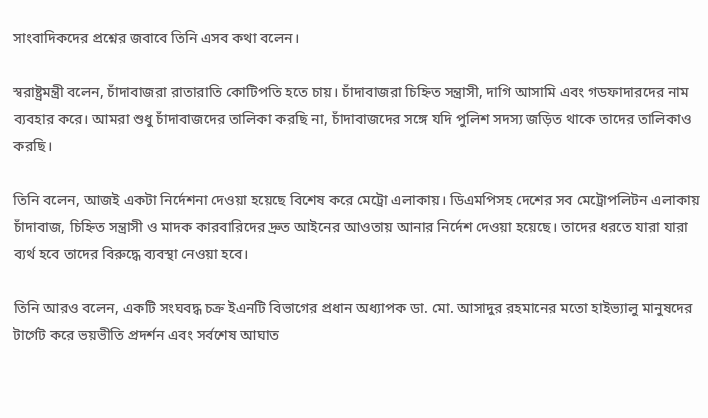সাংবাদিকদের প্রশ্নের জবাবে তিনি এসব কথা বলেন।

স্বরাষ্ট্রমন্ত্রী বলেন, চাঁদাবাজরা রাতারাতি কোটিপতি হতে চায়। চাঁদাবাজরা চিহ্নিত সন্ত্রাসী, দাগি আসামি এবং গডফাদারদের নাম ব্যবহার করে। আমরা শুধু চাঁদাবাজদের তালিকা করছি না, চাঁদাবাজদের সঙ্গে যদি পুলিশ সদস্য জড়িত থাকে তাদের তালিকাও করছি।

তিনি বলেন, আজই একটা নির্দেশনা দেওয়া হয়েছে বিশেষ করে মেট্রো এলাকায়। ডিএমপিসহ দেশের সব মেট্রোপলিটন এলাকায় চাঁদাবাজ, চিহ্নিত সন্ত্রাসী ও মাদক কারবারিদের দ্রুত আইনের আওতায় আনার নির্দেশ দেওয়া হয়েছে। তাদের ধরতে যারা যারা ব্যর্থ হবে তাদের বিরুদ্ধে ব্যবস্থা নেওয়া হবে।

তিনি আরও বলেন, একটি সংঘবদ্ধ চক্র ইএনটি বিভাগের প্রধান অধ্যাপক ডা. মো. আসাদুর রহমানের মতো হাইভ্যালু মানুষদের টার্গেট করে ভয়ভীতি প্রদর্শন এবং সর্বশেষ আঘাত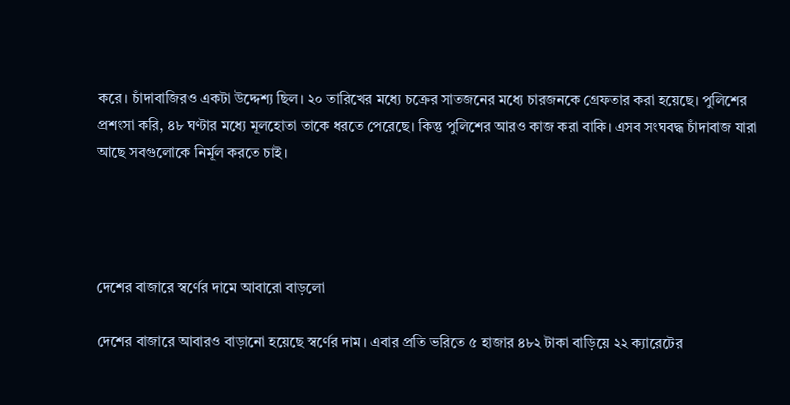করে। চাঁদাবাজিরও একটা উদ্দেশ্য ছিল। ২০ তারিখের মধ্যে চক্রের সাতজনের মধ্যে চারজনকে গ্রেফতার করা হয়েছে। পুলিশের প্রশংসা করি, ৪৮ ঘণ্টার মধ্যে মূলহোতা তাকে ধরতে পেরেছে। কিন্তু পুলিশের আরও কাজ করা বাকি। এসব সংঘবদ্ধ চাঁদাবাজ যারা আছে সবগুলোকে নির্মূল করতে চাই।




দেশের বাজারে স্বর্ণের দামে আবারো বাড়লো

দেশের বাজারে আবারও বাড়ানো হয়েছে স্বর্ণের দাম। এবার প্রতি ভরিতে ৫ হাজার ৪৮২ টাকা বাড়িয়ে ২২ ক্যারেটের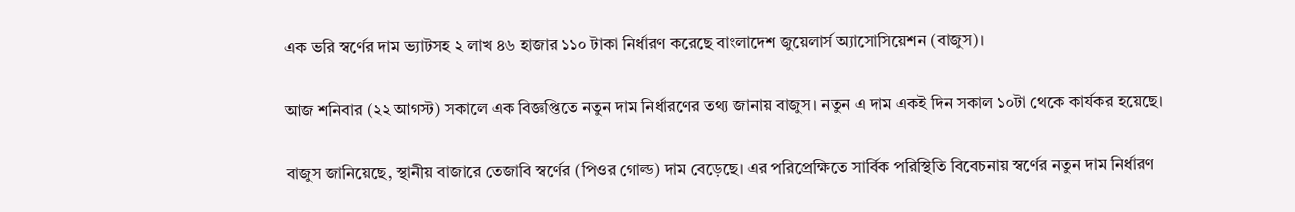এক ভরি স্বর্ণের দাম ভ্যাটসহ ২ লাখ ৪৬ হাজার ১১০ টাকা নির্ধারণ করেছে বাংলাদেশ জুয়েলার্স অ্যাসোসিয়েশন (বাজুস)।

আজ শনিবার (২২ আগস্ট) সকালে এক বিজ্ঞপ্তিতে নতুন দাম নির্ধারণের তথ্য জানায় বাজুস। নতুন এ দাম একই দিন সকাল ১০টা থেকে কার্যকর হয়েছে।

বাজুস জানিয়েছে, স্থানীয় বাজারে তেজাবি স্বর্ণের (পিওর গোল্ড) দাম বেড়েছে। এর পরিপ্রেক্ষিতে সার্বিক পরিস্থিতি বিবেচনায় স্বর্ণের নতুন দাম নির্ধারণ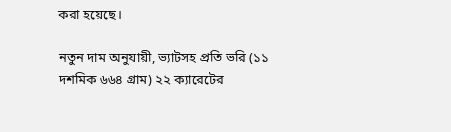করা হয়েছে।

নতুন দাম অনুযায়ী, ভ্যাটসহ প্রতি ভরি (১১ দশমিক ৬৬৪ গ্রাম) ২২ ক্যারেটের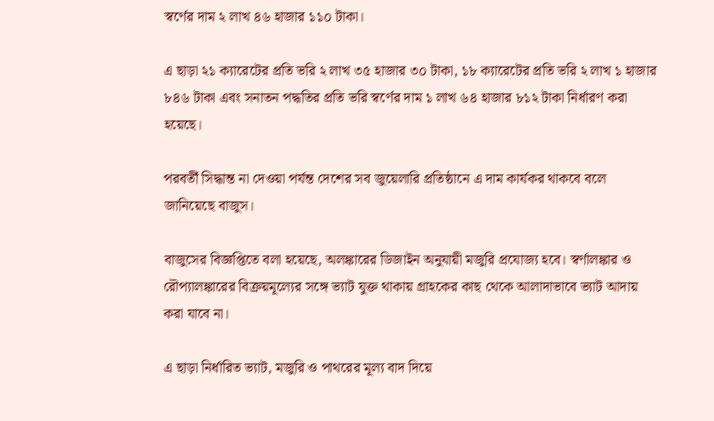স্বর্ণের দাম ২ লাখ ৪৬ হাজার ১১০ টাকা।

এ ছাড়া ২১ ক্যারেটের প্রতি ভরি ২ লাখ ৩৫ হাজার ৩০ টাকা, ১৮ ক্যারেটের প্রতি ভরি ২ লাখ ১ হাজার ৮৪৬ টাকা এবং সনাতন পদ্ধতির প্রতি ভরি স্বর্ণের দাম ১ লাখ ৬৪ হাজার ৮১২ টাকা নির্ধারণ করা হয়েছে।

পরবর্তী সিদ্ধান্ত না দেওয়া পর্যন্ত দেশের সব জুয়েলারি প্রতিষ্ঠানে এ দাম কার্যকর থাকবে বলে জানিয়েছে বাজুস।

বাজুসের বিজ্ঞপ্তিতে বলা হয়েছে, অলঙ্কারের ডিজাইন অনুযায়ী মজুরি প্রযোজ্য হবে। স্বর্ণালঙ্কার ও রৌপ্যালঙ্কারের বিক্রয়মূল্যের সঙ্গে ভ্যাট যুক্ত থাকায় গ্রাহকের কাছ থেকে আলাদাভাবে ভ্যাট আদায় করা যাবে না।

এ ছাড়া নির্ধারিত ভ্যাট, মজুরি ও পাথরের মূল্য বাদ দিয়ে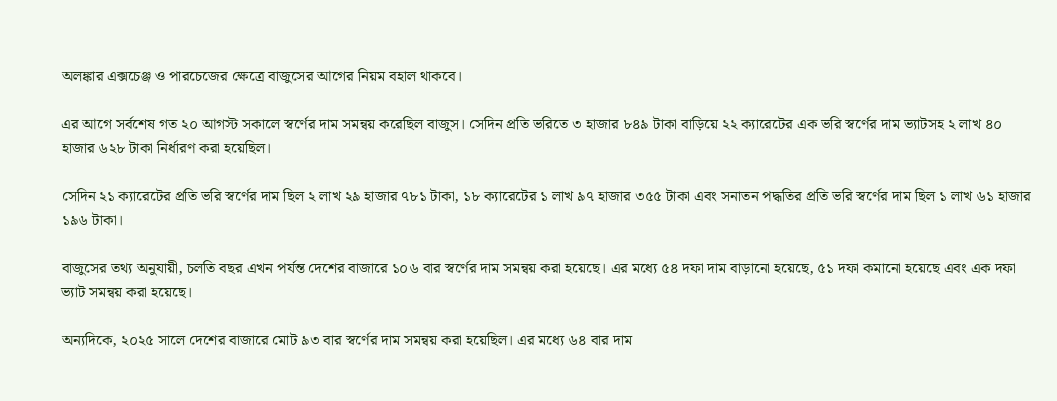অলঙ্কার এক্সচেঞ্জ ও পারচেজের ক্ষেত্রে বাজুসের আগের নিয়ম বহাল থাকবে।

এর আগে সর্বশেষ গত ২০ আগস্ট সকালে স্বর্ণের দাম সমন্বয় করেছিল বাজুস। সেদিন প্রতি ভরিতে ৩ হাজার ৮৪৯ টাকা বাড়িয়ে ২২ ক্যারেটের এক ভরি স্বর্ণের দাম ভ্যাটসহ ২ লাখ ৪০ হাজার ৬২৮ টাকা নির্ধারণ করা হয়েছিল।

সেদিন ২১ ক্যারেটের প্রতি ভরি স্বর্ণের দাম ছিল ২ লাখ ২৯ হাজার ৭৮১ টাকা, ১৮ ক্যারেটের ১ লাখ ৯৭ হাজার ৩৫৫ টাকা এবং সনাতন পদ্ধতির প্রতি ভরি স্বর্ণের দাম ছিল ১ লাখ ৬১ হাজার ১৯৬ টাকা।

বাজুসের তথ্য অনুযায়ী, চলতি বছর এখন পর্যন্ত দেশের বাজারে ১০৬ বার স্বর্ণের দাম সমন্বয় করা হয়েছে। এর মধ্যে ৫৪ দফা দাম বাড়ানো হয়েছে, ৫১ দফা কমানো হয়েছে এবং এক দফা ভ্যাট সমন্বয় করা হয়েছে।

অন্যদিকে, ২০২৫ সালে দেশের বাজারে মোট ৯৩ বার স্বর্ণের দাম সমন্বয় করা হয়েছিল। এর মধ্যে ৬৪ বার দাম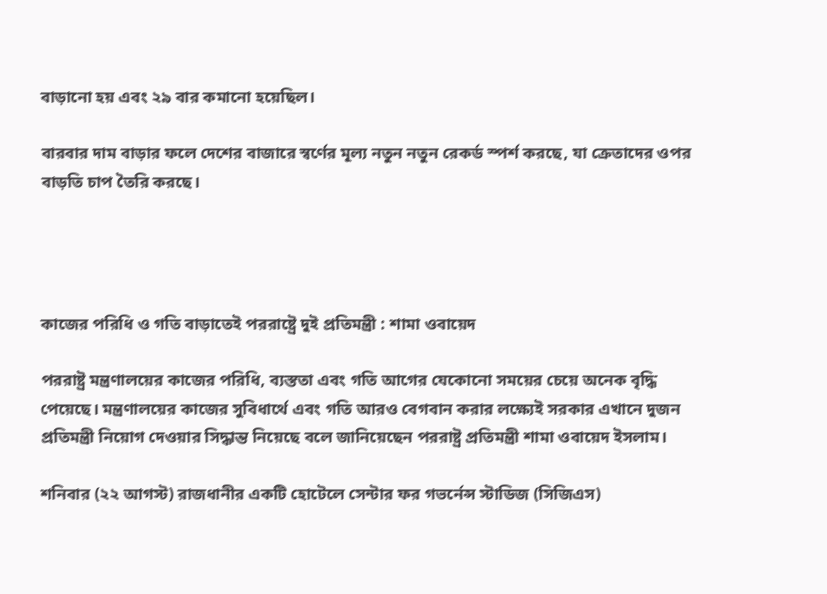বাড়ানো হয় এবং ২৯ বার কমানো হয়েছিল।

বারবার দাম বাড়ার ফলে দেশের বাজারে স্বর্ণের মূল্য নতুন নতুন রেকর্ড স্পর্শ করছে, যা ক্রেতাদের ওপর বাড়তি চাপ তৈরি করছে।




কাজের পরিধি ও গতি বাড়াতেই পররাষ্ট্রে দুই প্রতিমন্ত্রী : শামা ওবায়েদ

পররাষ্ট্র মন্ত্রণালয়ের কাজের পরিধি, ব্যস্ততা এবং গতি আগের যেকোনো সময়ের চেয়ে অনেক বৃদ্ধি পেয়েছে। মন্ত্রণালয়ের কাজের সুবিধার্থে এবং গতি আরও বেগবান করার লক্ষ্যেই সরকার এখানে দুজন প্রতিমন্ত্রী নিয়োগ দেওয়ার সিদ্ধান্ত নিয়েছে বলে জানিয়েছেন পররাষ্ট্র প্রতিমন্ত্রী শামা ওবায়েদ ইসলাম।

শনিবার (২২ আগস্ট) রাজধানীর একটি হোটেলে সেন্টার ফর গভর্নেন্স স্টাডিজ (সিজিএস)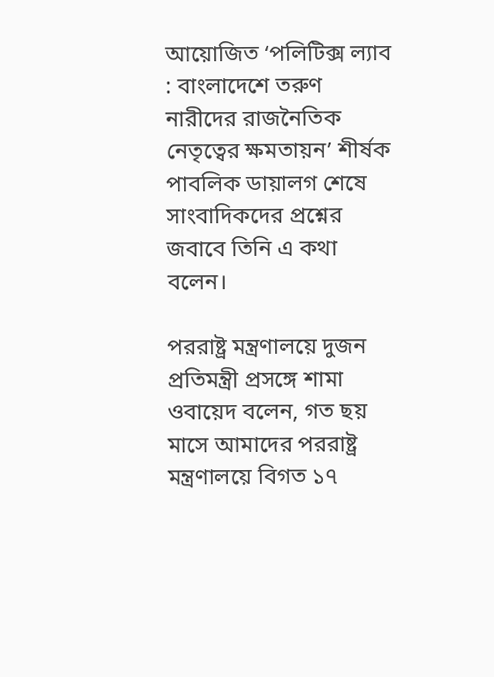আয়োজিত ‘পলিটিক্স ল্যাব : বাংলাদেশে তরুণ নারীদের রাজনৈতিক নেতৃত্বের ক্ষমতায়ন’ শীর্ষক পাবলিক ডায়ালগ শেষে সাংবাদিকদের প্রশ্নের জবাবে তিনি এ কথা বলেন।

পররাষ্ট্র মন্ত্রণালয়ে দুজন প্রতিমন্ত্রী প্রসঙ্গে শামা ওবায়েদ বলেন, গত ছয় মাসে আমাদের পররাষ্ট্র মন্ত্রণালয়ে বিগত ১৭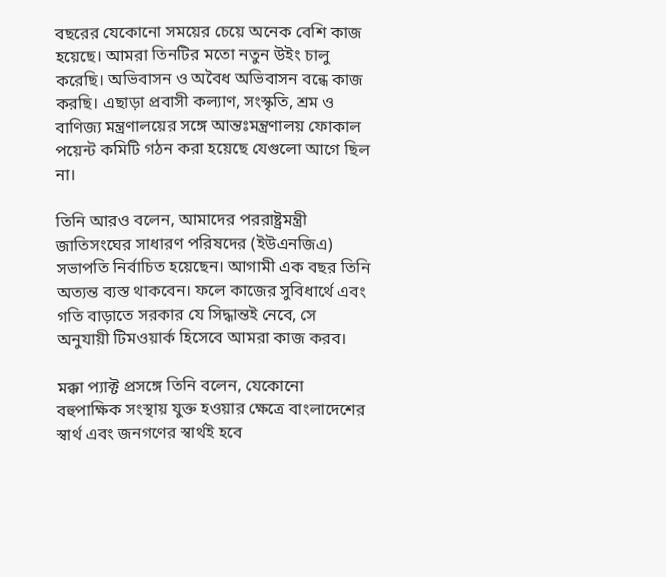বছরের যেকোনো সময়ের চেয়ে অনেক বেশি কাজ হয়েছে। আমরা তিনটির মতো নতুন উইং চালু করেছি। অভিবাসন ও অবৈধ অভিবাসন বন্ধে কাজ করছি। এছাড়া প্রবাসী কল্যাণ, সংস্কৃতি, শ্রম ও বাণিজ্য মন্ত্রণালয়ের সঙ্গে আন্তঃমন্ত্রণালয় ফোকাল পয়েন্ট কমিটি গঠন করা হয়েছে যেগুলো আগে ছিল না।

তিনি আরও বলেন, আমাদের পররাষ্ট্রমন্ত্রী জাতিসংঘের সাধারণ পরিষদের (ইউএনজিএ) সভাপতি নির্বাচিত হয়েছেন। আগামী এক বছর তিনি অত্যন্ত ব্যস্ত থাকবেন। ফলে কাজের সুবিধার্থে এবং গতি বাড়াতে সরকার যে সিদ্ধান্তই নেবে, সে অনুযায়ী টিমওয়ার্ক হিসেবে আমরা কাজ করব।

মক্কা প্যাক্ট প্রসঙ্গে তিনি বলেন, যেকোনো বহুপাক্ষিক সংস্থায় যুক্ত হওয়ার ক্ষেত্রে বাংলাদেশের স্বার্থ এবং জনগণের স্বার্থই হবে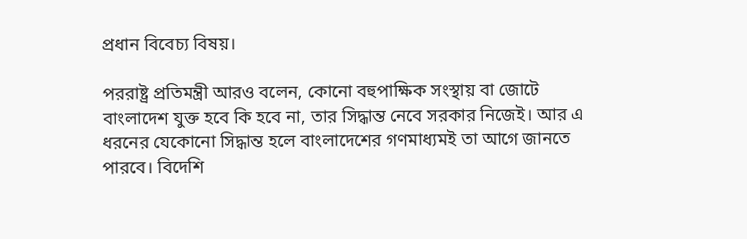প্রধান বিবেচ্য বিষয়।

পররাষ্ট্র প্রতিমন্ত্রী আরও বলেন, কোনো বহুপাক্ষিক সংস্থায় বা জোটে বাংলাদেশ যুক্ত হবে কি হবে না, তার সিদ্ধান্ত নেবে সরকার নিজেই। আর এ ধরনের যেকোনো সিদ্ধান্ত হলে বাংলাদেশের গণমাধ্যমই তা আগে জানতে পারবে। বিদেশি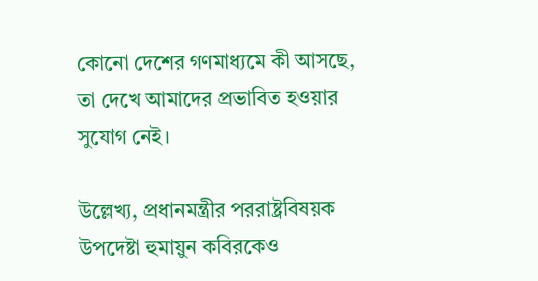কোনো দেশের গণমাধ্যমে কী আসছে, তা দেখে আমাদের প্রভাবিত হওয়ার সুযোগ নেই।

উল্লেখ্য, প্রধানমন্ত্রীর পররাষ্ট্রবিষয়ক উপদেষ্টা হুমায়ুন কবিরকেও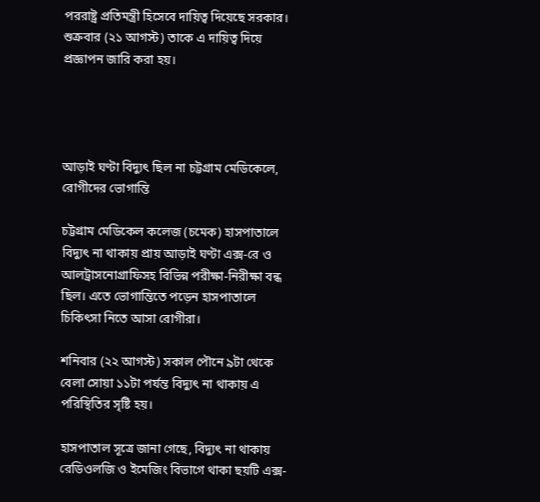পররাষ্ট্র প্রতিমন্ত্রী হিসেবে দায়িত্ব দিয়েছে সরকার। শুক্রবার (২১ আগস্ট) তাকে এ দায়িত্ব দিয়ে প্রজ্ঞাপন জারি করা হয়।




আড়াই ঘণ্টা বিদ্যুৎ ছিল না চট্টগ্রাম মেডিকেলে, রোগীদের ভোগান্তি

চট্টগ্রাম মেডিকেল কলেজ (চমেক) হাসপাতালে বিদ্যুৎ না থাকায় প্রায় আড়াই ঘণ্টা এক্স-রে ও আলট্রাসনোগ্রাফিসহ বিভিন্ন পরীক্ষা-নিরীক্ষা বন্ধ ছিল। এতে ভোগান্তিতে পড়েন হাসপাতালে চিকিৎসা নিতে আসা রোগীরা।

শনিবার (২২ আগস্ট) সকাল পৌনে ৯টা থেকে বেলা সোয়া ১১টা পর্যন্ত বিদ্যুৎ না থাকায় এ পরিস্থিতির সৃষ্টি হয়।

হাসপাতাল সূত্রে জানা গেছে, বিদ্যুৎ না থাকায় রেডিওলজি ও ইমেজিং বিভাগে থাকা ছয়টি এক্স-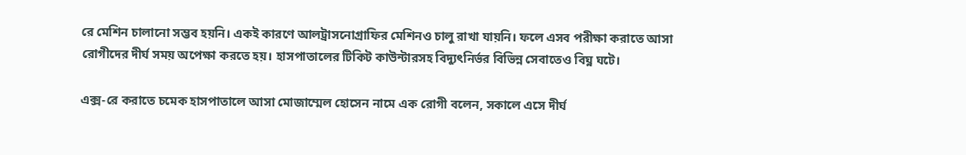রে মেশিন চালানো সম্ভব হয়নি। একই কারণে আলট্রাসনোগ্রাফির মেশিনও চালু রাখা যায়নি। ফলে এসব পরীক্ষা করাতে আসা রোগীদের দীর্ঘ সময় অপেক্ষা করতে হয়। হাসপাতালের টিকিট কাউন্টারসহ বিদ্যুৎনির্ভর বিভিন্ন সেবাতেও বিঘ্ন ঘটে।

এক্স-রে করাতে চমেক হাসপাতালে আসা মোজাম্মেল হোসেন নামে এক রোগী বলেন, সকালে এসে দীর্ঘ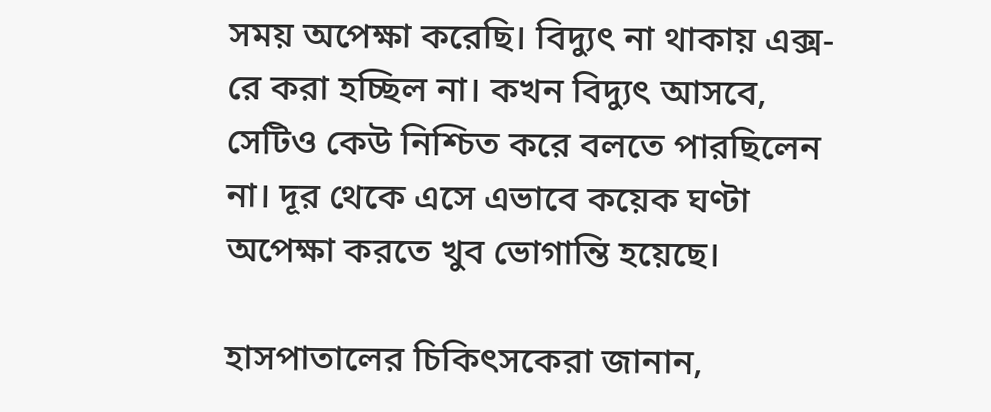সময় অপেক্ষা করেছি। বিদ্যুৎ না থাকায় এক্স-রে করা হচ্ছিল না। কখন বিদ্যুৎ আসবে, সেটিও কেউ নিশ্চিত করে বলতে পারছিলেন না। দূর থেকে এসে এভাবে কয়েক ঘণ্টা অপেক্ষা করতে খুব ভোগান্তি হয়েছে।

হাসপাতালের চিকিৎসকেরা জানান,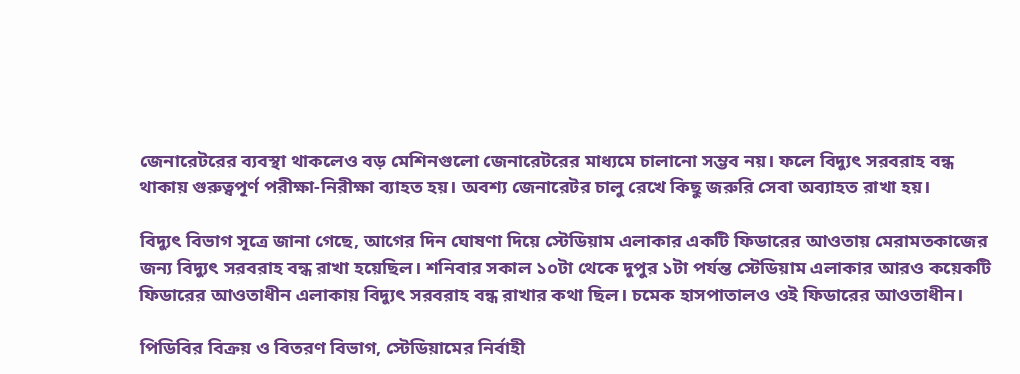জেনারেটরের ব্যবস্থা থাকলেও বড় মেশিনগুলো জেনারেটরের মাধ্যমে চালানো সম্ভব নয়। ফলে বিদ্যুৎ সরবরাহ বন্ধ থাকায় গুরুত্বপূর্ণ পরীক্ষা-নিরীক্ষা ব্যাহত হয়। অবশ্য জেনারেটর চালু রেখে কিছু জরুরি সেবা অব্যাহত রাখা হয়।

বিদ্যুৎ বিভাগ সূত্রে জানা গেছে, আগের দিন ঘোষণা দিয়ে স্টেডিয়াম এলাকার একটি ফিডারের আওতায় মেরামতকাজের জন্য বিদ্যুৎ সরবরাহ বন্ধ রাখা হয়েছিল। শনিবার সকাল ১০টা থেকে দুপুর ১টা পর্যন্ত স্টেডিয়াম এলাকার আরও কয়েকটি ফিডারের আওতাধীন এলাকায় বিদ্যুৎ সরবরাহ বন্ধ রাখার কথা ছিল। চমেক হাসপাতালও ওই ফিডারের আওতাধীন।

পিডিবির বিক্রয় ও বিতরণ বিভাগ, স্টেডিয়ামের নির্বাহী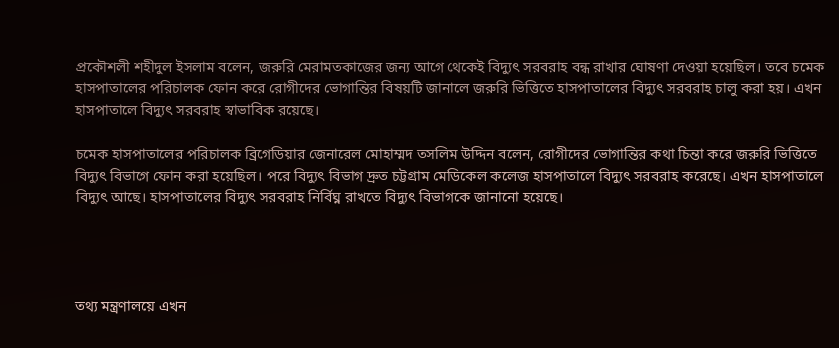প্রকৌশলী শহীদুল ইসলাম বলেন, জরুরি মেরামতকাজের জন্য আগে থেকেই বিদ্যুৎ সরবরাহ বন্ধ রাখার ঘোষণা দেওয়া হয়েছিল। তবে চমেক হাসপাতালের পরিচালক ফোন করে রোগীদের ভোগান্তির বিষয়টি জানালে জরুরি ভিত্তিতে হাসপাতালের বিদ্যুৎ সরবরাহ চালু করা হয়। এখন হাসপাতালে বিদ্যুৎ সরবরাহ স্বাভাবিক রয়েছে।

চমেক হাসপাতালের পরিচালক ব্রিগেডিয়ার জেনারেল মোহাম্মদ তসলিম উদ্দিন বলেন, রোগীদের ভোগান্তির কথা চিন্তা করে জরুরি ভিত্তিতে বিদ্যুৎ বিভাগে ফোন করা হয়েছিল। পরে বিদ্যুৎ বিভাগ দ্রুত চট্টগ্রাম মেডিকেল কলেজ হাসপাতালে বিদ্যুৎ সরবরাহ করেছে। এখন হাসপাতালে বিদ্যুৎ আছে। হাসপাতালের বিদ্যুৎ সরবরাহ নির্বিঘ্ন রাখতে বিদ্যুৎ বিভাগকে জানানো হয়েছে।




তথ্য মন্ত্রণালয়ে এখন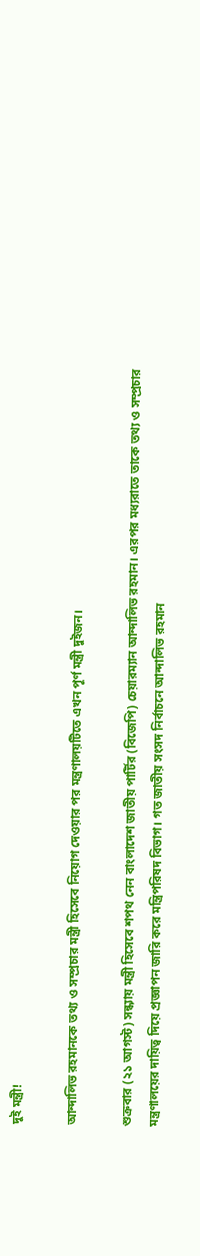দুই মন্ত্রী!

আন্দালিভ রহমানকে তথ্য ও সম্প্রচার মন্ত্রী হিসেবে নিয়োগ দেওয়ার পর মন্ত্রণালয়টিতে এখন পূর্ণ মন্ত্রী দুইজন।

শুক্রবার (২১ আগস্ট) সন্ধ্যায় মন্ত্রী হিসেবে শপথ নেন বাংলাদেশ জাতীয় পার্টির (বিজেপি) চেয়ারম্যান আন্দালিভ রহমান। এরপর মধ্যরাতে তাকে তথ্য ও সম্প্রচার মন্ত্রণালয়ের দায়িত্ব দিয়ে প্রজ্ঞাপন জারি করে মন্ত্রিপরিষদ বিভাগ। গত জাতীয় সংসদ নির্বাচনে আন্দালিভ রহমান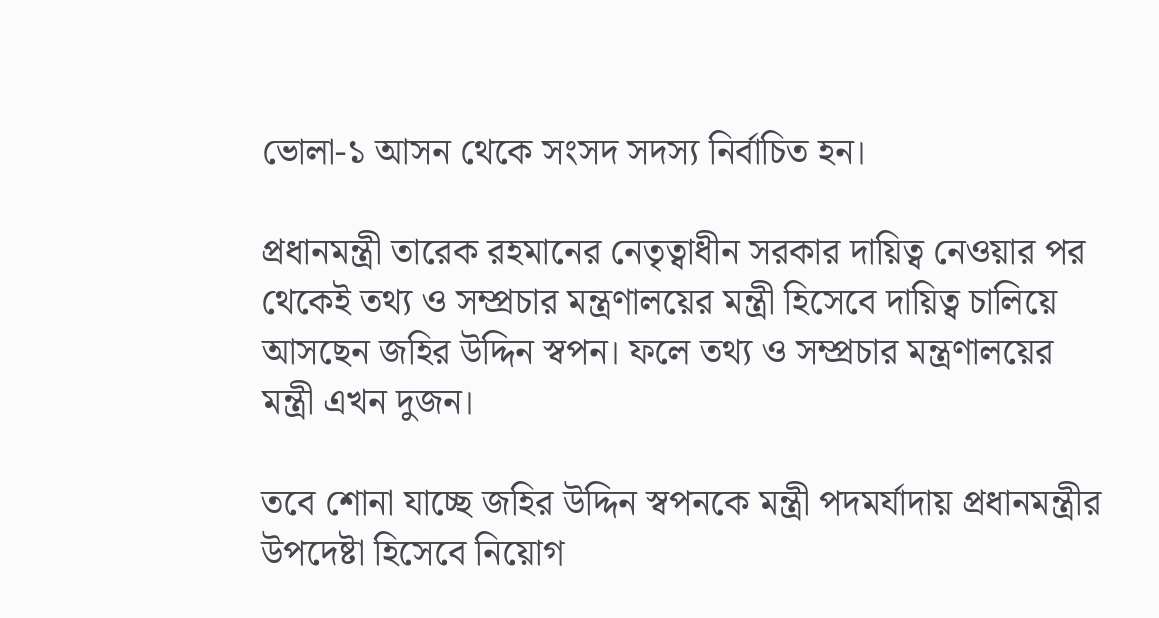ভোলা-১ আসন থেকে সংসদ সদস্য নির্বাচিত হন।

প্রধানমন্ত্রী তারেক রহমানের নেতৃত্বাধীন সরকার দায়িত্ব নেওয়ার পর থেকেই তথ্য ও সম্প্রচার মন্ত্রণালয়ের মন্ত্রী হিসেবে দায়িত্ব চালিয়ে আসছেন জহির উদ্দিন স্বপন। ফলে তথ্য ও সম্প্রচার মন্ত্রণালয়ের মন্ত্রী এখন দুজন।

তবে শোনা যাচ্ছে জহির উদ্দিন স্বপনকে মন্ত্রী পদমর্যাদায় প্রধানমন্ত্রীর উপদেষ্টা হিসেবে নিয়োগ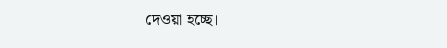দেওয়া হচ্ছে।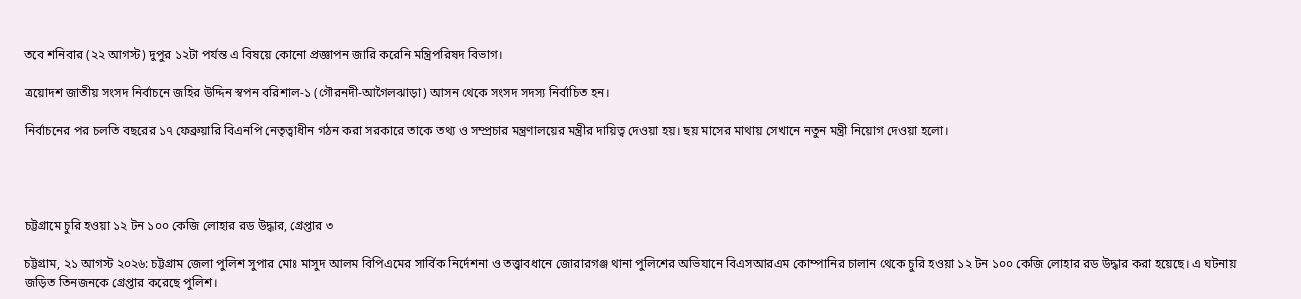তবে শনিবার (২২ আগস্ট) দুপুর ১২টা পর্যন্ত এ বিষয়ে কোনো প্রজ্ঞাপন জারি করেনি মন্ত্রিপরিষদ বিভাগ।

ত্রয়োদশ জাতীয় সংসদ নির্বাচনে জহির উদ্দিন স্বপন বরিশাল-১ (গৌরনদী-আগৈলঝাড়া) আসন থেকে সংসদ সদস্য নির্বাচিত হন।

নির্বাচনের পর চলতি বছরের ১৭ ফেব্রুয়ারি বিএনপি নেতৃত্বাধীন গঠন করা সরকারে তাকে তথ্য ও সম্প্রচার মন্ত্রণালয়ের মন্ত্রীর দায়িত্ব দেওয়া হয়। ছয় মাসের মাথায় সেখানে নতুন মন্ত্রী নিয়োগ দেওয়া হলো।




চট্টগ্রামে চুরি হওয়া ১২ টন ১০০ কেজি লোহার রড উদ্ধার, গ্রেপ্তার ৩

চট্টগ্রাম, ২১ আগস্ট ২০২৬: চট্টগ্রাম জেলা পুলিশ সুপার মোঃ মাসুদ আলম বিপিএমের সার্বিক নির্দেশনা ও তত্ত্বাবধানে জোরারগঞ্জ থানা পুলিশের অভিযানে বিএসআরএম কোম্পানির চালান থেকে চুরি হওয়া ১২ টন ১০০ কেজি লোহার রড উদ্ধার করা হয়েছে। এ ঘটনায় জড়িত তিনজনকে গ্রেপ্তার করেছে পুলিশ।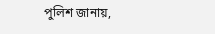পুলিশ জানায়,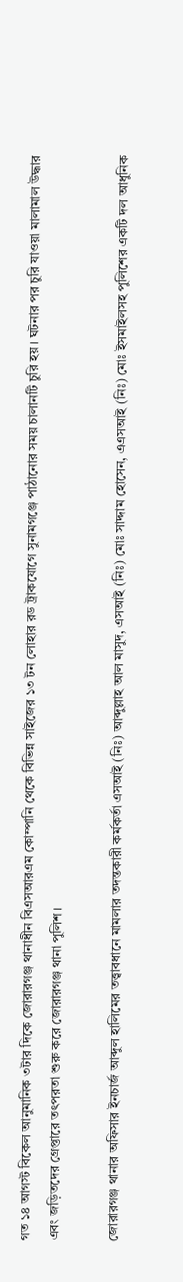গত ১৪ আগস্ট বিকেল আনুমানিক ৩টার দিকে জোরারগঞ্জ থানাধীন বিএসআরএম কোম্পানি থেকে বিভিন্ন সাইজের ১৩ টন লোহার রড ট্রাকযোগে সুনামগঞ্জে পাঠানোর সময় চালানটি চুরি হয়। ঘটনার পর চুরি যাওয়া মালামাল উদ্ধার এবং জড়িতদের গ্রেপ্তারে তৎপরতা শুরু করে জোরারগঞ্জ থানা পুলিশ।

জোরারগঞ্জ থানার অফিসার ইনচার্জ আব্দুল হালিমের তত্ত্বাবধানে মামলার তদন্তকারী কর্মকর্তা এসআই (নিঃ) আব্দুল্লাহ আল মাসুদ, এসআই (নিঃ) মোঃ সাদ্দাম হোসেন, এএসআই (নিঃ) মোঃ ইসমাইলসহ পুলিশের একটি দল আধুনিক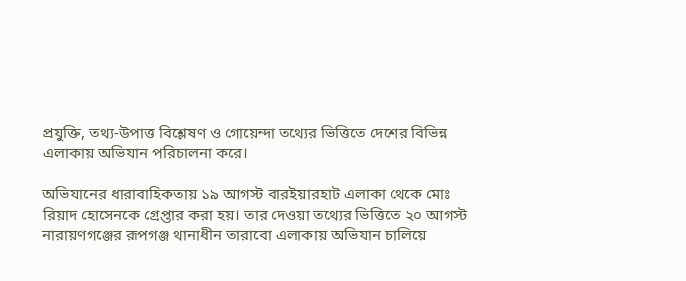প্রযুক্তি, তথ্য-উপাত্ত বিশ্লেষণ ও গোয়েন্দা তথ্যের ভিত্তিতে দেশের বিভিন্ন এলাকায় অভিযান পরিচালনা করে।

অভিযানের ধারাবাহিকতায় ১৯ আগস্ট বারইয়ারহাট এলাকা থেকে মোঃ রিয়াদ হোসেনকে গ্রেপ্তার করা হয়। তার দেওয়া তথ্যের ভিত্তিতে ২০ আগস্ট নারায়ণগঞ্জের রূপগঞ্জ থানাধীন তারাবো এলাকায় অভিযান চালিয়ে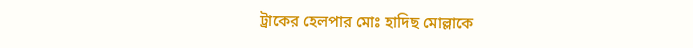ট্রাকের হেলপার মোঃ হাদিছ মোল্লাকে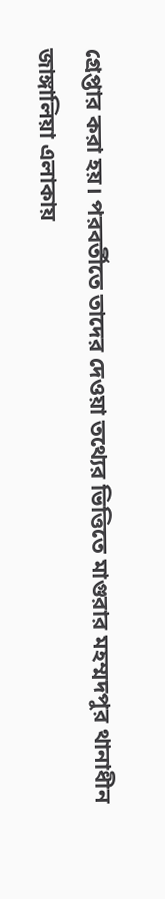গ্রেপ্তার করা হয়। পরবর্তীতে তাদের দেওয়া তথ্যের ভিত্তিতে মাগুরার মহম্মদপুর থানাধীন জাঙ্গালিয়া এলাকায়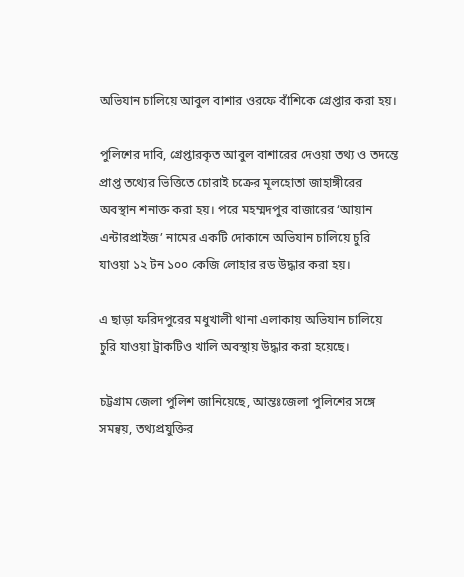অভিযান চালিয়ে আবুল বাশার ওরফে বাঁশিকে গ্রেপ্তার করা হয়।

পুলিশের দাবি, গ্রেপ্তারকৃত আবুল বাশারের দেওয়া তথ্য ও তদন্তে প্রাপ্ত তথ্যের ভিত্তিতে চোরাই চক্রের মূলহোতা জাহাঙ্গীরের অবস্থান শনাক্ত করা হয়। পরে মহম্মদপুর বাজারের ‘আয়ান এন্টারপ্রাইজ’ নামের একটি দোকানে অভিযান চালিয়ে চুরি যাওয়া ১২ টন ১০০ কেজি লোহার রড উদ্ধার করা হয়।

এ ছাড়া ফরিদপুরের মধুখালী থানা এলাকায় অভিযান চালিয়ে চুরি যাওয়া ট্রাকটিও খালি অবস্থায় উদ্ধার করা হয়েছে।

চট্টগ্রাম জেলা পুলিশ জানিয়েছে, আন্তঃজেলা পুলিশের সঙ্গে সমন্বয়, তথ্যপ্রযুক্তির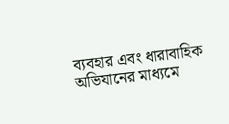ব্যবহার এবং ধারাবাহিক অভিযানের মাধ্যমে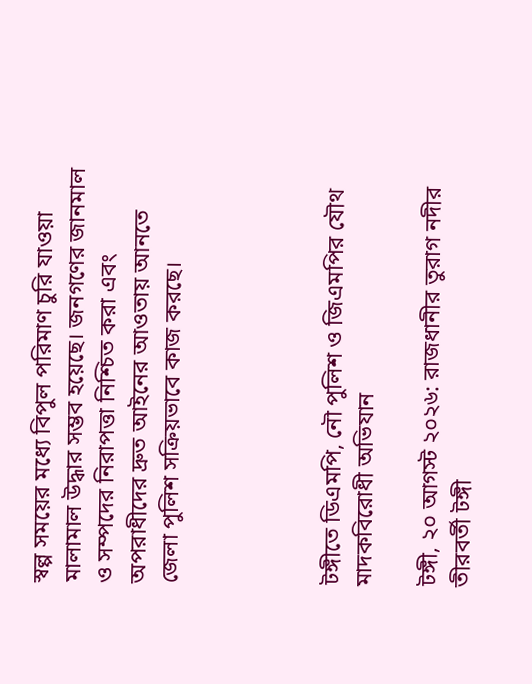স্বল্প সময়ের মধ্যে বিপুল পরিমাণ চুরি যাওয়া মালামাল উদ্ধার সম্ভব হয়েছে। জনগণের জানমাল ও সম্পদের নিরাপত্তা নিশ্চিত করা এবং অপরাধীদের দ্রুত আইনের আওতায় আনতে জেলা পুলিশ সক্রিয়ভাবে কাজ করছে।




টঙ্গীতে ডিএমপি, নৌ পুলিশ ও জিএমপির যৌথ মাদকবিরোধী অভিযান

টঙ্গী, ২০ আগস্ট ২০২৬: রাজধানীর তুরাগ নদীর তীরবর্তী টঙ্গী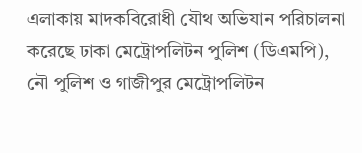এলাকায় মাদকবিরোধী যৌথ অভিযান পরিচালনা করেছে ঢাকা মেট্রোপলিটন পুলিশ (ডিএমপি), নৌ পুলিশ ও গাজীপুর মেট্রোপলিটন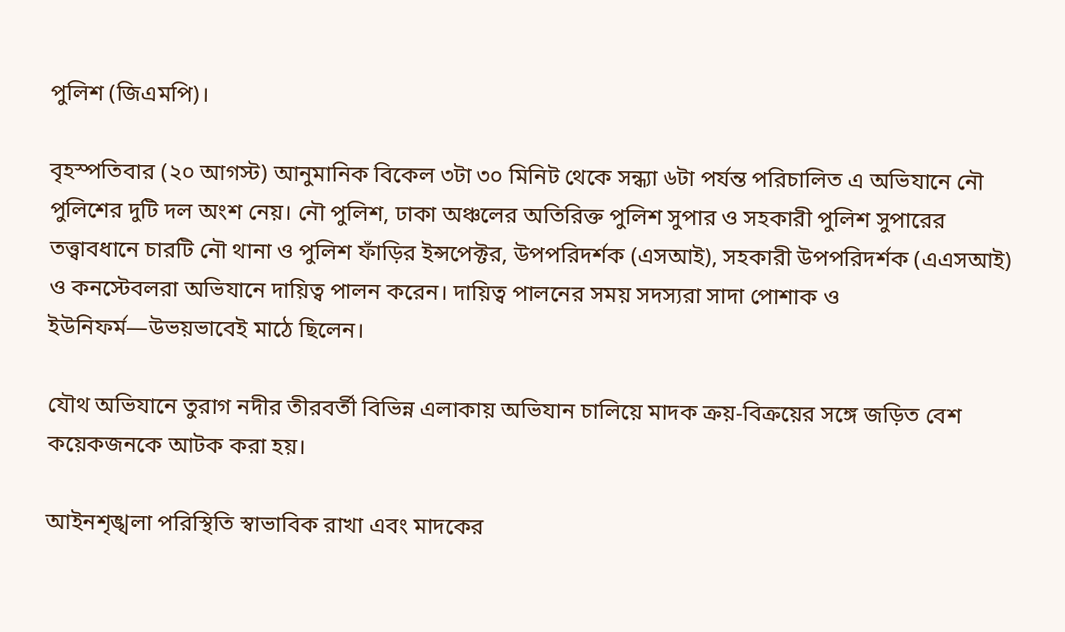পুলিশ (জিএমপি)।

বৃহস্পতিবার (২০ আগস্ট) আনুমানিক বিকেল ৩টা ৩০ মিনিট থেকে সন্ধ্যা ৬টা পর্যন্ত পরিচালিত এ অভিযানে নৌ পুলিশের দুটি দল অংশ নেয়। নৌ পুলিশ, ঢাকা অঞ্চলের অতিরিক্ত পুলিশ সুপার ও সহকারী পুলিশ সুপারের তত্ত্বাবধানে চারটি নৌ থানা ও পুলিশ ফাঁড়ির ইন্সপেক্টর, উপপরিদর্শক (এসআই), সহকারী উপপরিদর্শক (এএসআই) ও কনস্টেবলরা অভিযানে দায়িত্ব পালন করেন। দায়িত্ব পালনের সময় সদস্যরা সাদা পোশাক ও ইউনিফর্ম—উভয়ভাবেই মাঠে ছিলেন।

যৌথ অভিযানে তুরাগ নদীর তীরবর্তী বিভিন্ন এলাকায় অভিযান চালিয়ে মাদক ক্রয়-বিক্রয়ের সঙ্গে জড়িত বেশ কয়েকজনকে আটক করা হয়।

আইনশৃঙ্খলা পরিস্থিতি স্বাভাবিক রাখা এবং মাদকের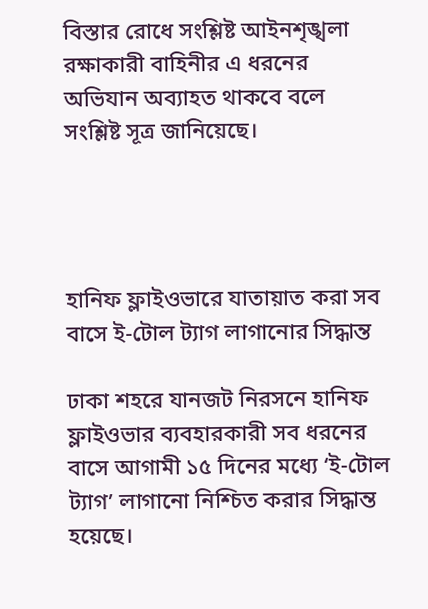বিস্তার রোধে সংশ্লিষ্ট আইনশৃঙ্খলা রক্ষাকারী বাহিনীর এ ধরনের অভিযান অব্যাহত থাকবে বলে সংশ্লিষ্ট সূত্র জানিয়েছে।




হানিফ ফ্লাইওভারে যাতায়াত করা সব বাসে ই-টোল ট্যাগ লাগানোর সিদ্ধান্ত

ঢাকা শহরে যানজট নিরসনে হানিফ ফ্লাইওভার ব্যবহারকারী সব ধরনের বাসে আগামী ১৫ দিনের মধ্যে ‘ই-টোল ট্যাগ’ লাগানো নিশ্চিত করার সিদ্ধান্ত হয়েছে।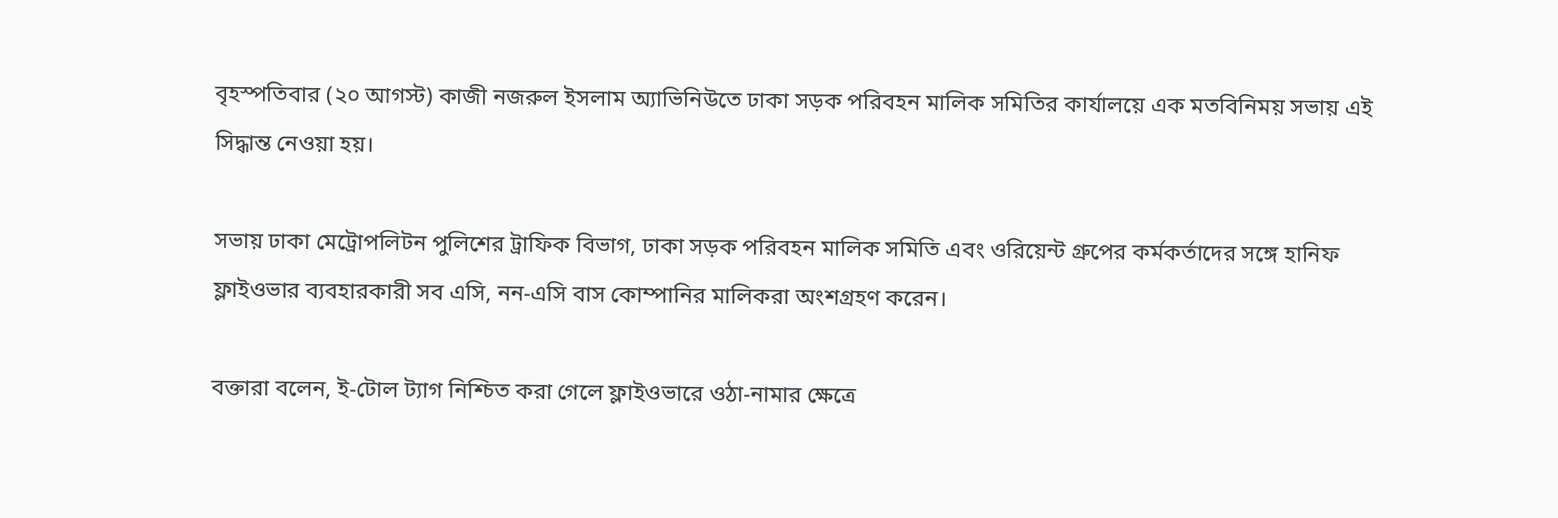বৃহস্পতিবার (২০ আগস্ট) কাজী নজরুল ইসলাম অ্যাভিনিউতে ঢাকা সড়ক পরিবহন মালিক সমিতির কার্যালয়ে এক মতবিনিময় সভায় এই সিদ্ধান্ত নেওয়া হয়।

সভায় ঢাকা মেট্রোপলিটন পুলিশের ট্রাফিক বিভাগ, ঢাকা সড়ক পরিবহন মালিক সমিতি এবং ওরিয়েন্ট গ্রুপের কর্মকর্তাদের সঙ্গে হানিফ ফ্লাইওভার ব্যবহারকারী সব এসি, নন-এসি বাস কোম্পানির মালিকরা অংশগ্রহণ করেন।

বক্তারা বলেন, ই-টোল ট্যাগ নিশ্চিত করা গেলে ফ্লাইওভারে ওঠা-নামার ক্ষেত্রে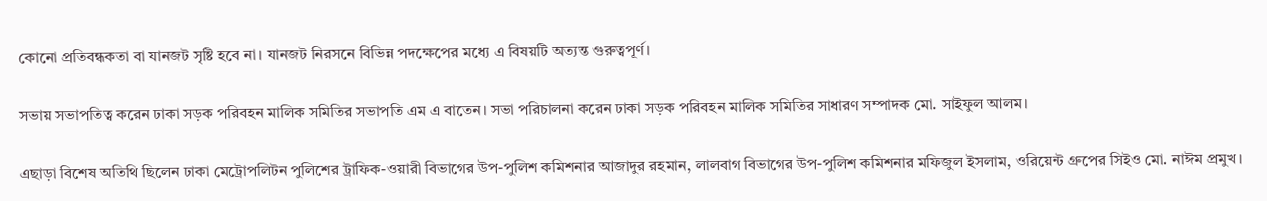কোনো প্রতিবন্ধকতা বা যানজট সৃষ্টি হবে না। যানজট নিরসনে বিভিন্ন পদক্ষেপের মধ্যে এ বিষয়টি অত্যন্ত গুরুত্বপূর্ণ।

সভায় সভাপতিত্ব করেন ঢাকা সড়ক পরিবহন মালিক সমিতির সভাপতি এম এ বাতেন। সভা পরিচালনা করেন ঢাকা সড়ক পরিবহন মালিক সমিতির সাধারণ সম্পাদক মো. সাইফুল আলম।

এছাড়া বিশেষ অতিথি ছিলেন ঢাকা মেট্রোপলিটন পুলিশের ট্রাফিক-ওয়ারী বিভাগের উপ-পুলিশ কমিশনার আজাদুর রহমান, লালবাগ বিভাগের উপ-পুলিশ কমিশনার মফিজুল ইসলাম, ওরিয়েন্ট গ্রুপের সিইও মো. নাঈম প্রমুখ।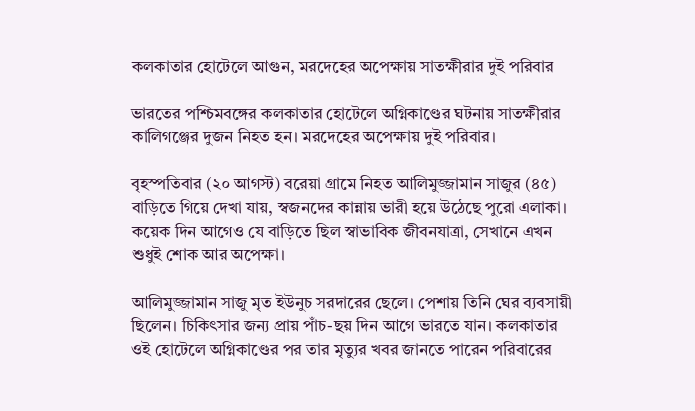কলকাতার হোটেলে আগুন, মরদেহের অপেক্ষায় সাতক্ষীরার দুই পরিবার

ভারতের পশ্চিমবঙ্গের কলকাতার হোটেলে অগ্নিকাণ্ডের ঘটনায় সাতক্ষীরার কালিগঞ্জের দুজন নিহত হন। মরদেহের অপেক্ষায় দুই পরিবার।

বৃহস্পতিবার (২০ আগস্ট) বরেয়া গ্রামে নিহত আলিমুজ্জামান সাজুর (৪৫) বাড়িতে গিয়ে দেখা যায়, স্বজনদের কান্নায় ভারী হয়ে উঠেছে পুরো এলাকা। কয়েক দিন আগেও যে বাড়িতে ছিল স্বাভাবিক জীবনযাত্রা, সেখানে এখন শুধুই শোক আর অপেক্ষা।

আলিমুজ্জামান সাজু মৃত ইউনুচ সরদারের ছেলে। পেশায় তিনি ঘের ব্যবসায়ী ছিলেন। চিকিৎসার জন্য প্রায় পাঁচ-ছয় দিন আগে ভারতে যান। কলকাতার ওই হোটেলে অগ্নিকাণ্ডের পর তার মৃত্যুর খবর জানতে পারেন পরিবারের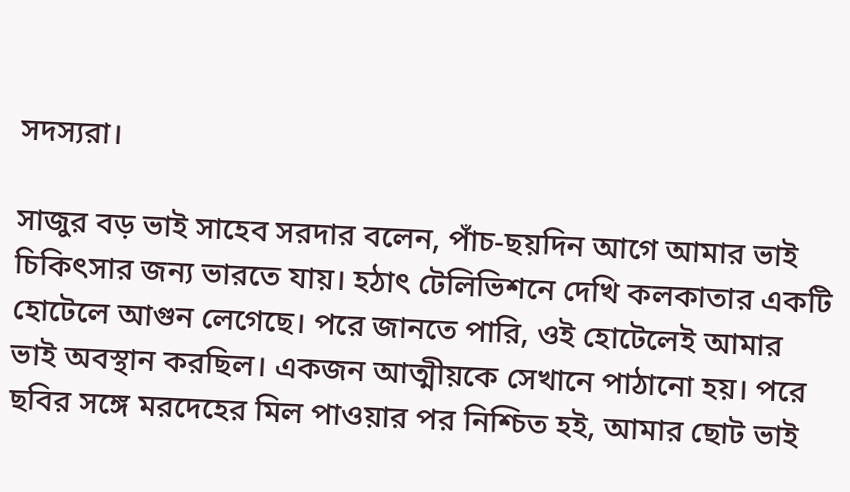সদস্যরা।

সাজুর বড় ভাই সাহেব সরদার বলেন, পাঁচ-ছয়দিন আগে আমার ভাই চিকিৎসার জন্য ভারতে যায়। হঠাৎ টেলিভিশনে দেখি কলকাতার একটি হোটেলে আগুন লেগেছে। পরে জানতে পারি, ওই হোটেলেই আমার ভাই অবস্থান করছিল। একজন আত্মীয়কে সেখানে পাঠানো হয়। পরে ছবির সঙ্গে মরদেহের মিল পাওয়ার পর নিশ্চিত হই, আমার ছোট ভাই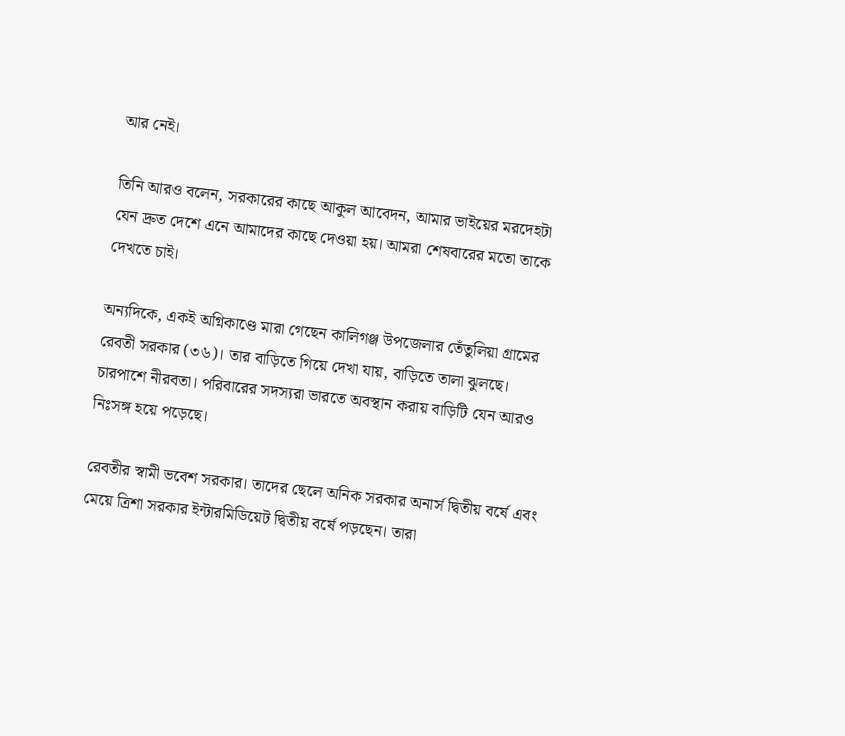আর নেই।

তিনি আরও বলেন, সরকারের কাছে আকুল আবেদন, আমার ভাইয়ের মরদেহটা যেন দ্রুত দেশে এনে আমাদের কাছে দেওয়া হয়। আমরা শেষবারের মতো তাকে দেখতে চাই।

অন্যদিকে, একই অগ্নিকাণ্ডে মারা গেছেন কালিগঞ্জ উপজেলার তেঁতুলিয়া গ্রামের রেবতী সরকার (৩৬)। তার বাড়িতে গিয়ে দেখা যায়, বাড়িতে তালা ঝুলছে। চারপাশে নীরবতা। পরিবারের সদস্যরা ভারতে অবস্থান করায় বাড়িটি যেন আরও নিঃসঙ্গ হয়ে পড়েছে।

রেবতীর স্বামী ভবেশ সরকার। তাদের ছেলে অনিক সরকার অনার্স দ্বিতীয় বর্ষে এবং মেয়ে ত্রিশা সরকার ইন্টারমিডিয়েট দ্বিতীয় বর্ষে পড়ছেন। তারা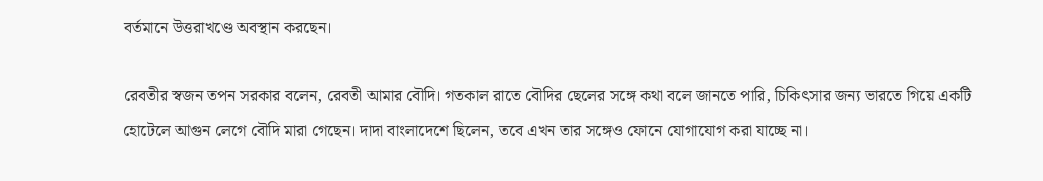বর্তমানে উত্তরাখণ্ডে অবস্থান করছেন।

রেবতীর স্বজন তপন সরকার বলেন, রেবতী আমার বৌদি। গতকাল রাতে বৌদির ছেলের সঙ্গে কথা বলে জানতে পারি, চিকিৎসার জন্য ভারতে গিয়ে একটি হোটেলে আগুন লেগে বৌদি মারা গেছেন। দাদা বাংলাদেশে ছিলেন, তবে এখন তার সঙ্গেও ফোনে যোগাযোগ করা যাচ্ছে না।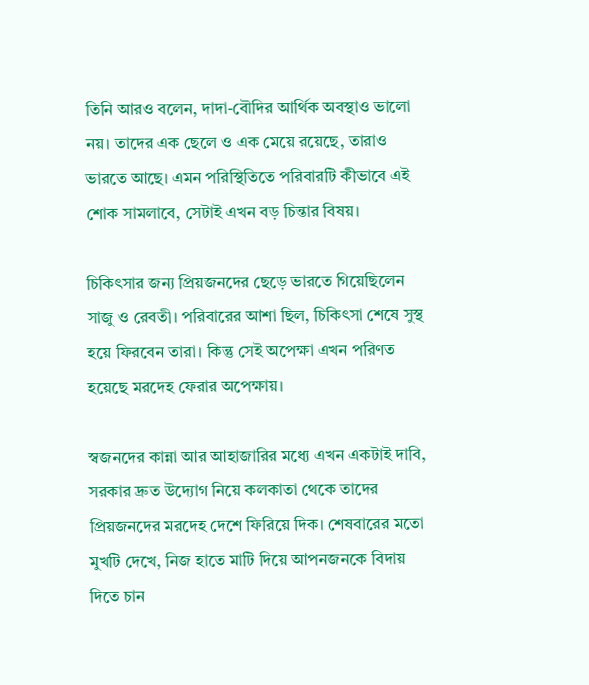তিনি আরও বলেন, দাদা-বৌদির আর্থিক অবস্থাও ভালো নয়। তাদের এক ছেলে ও এক মেয়ে রয়েছে, তারাও ভারতে আছে। এমন পরিস্থিতিতে পরিবারটি কীভাবে এই শোক সামলাবে, সেটাই এখন বড় চিন্তার বিষয়।

চিকিৎসার জন্য প্রিয়জনদের ছেড়ে ভারতে গিয়েছিলেন সাজু ও রেবতী। পরিবারের আশা ছিল, চিকিৎসা শেষে সুস্থ হয়ে ফিরবেন তারা। কিন্তু সেই অপেক্ষা এখন পরিণত হয়েছে মরদেহ ফেরার অপেক্ষায়।

স্বজনদের কান্না আর আহাজারির মধ্যে এখন একটাই দাবি, সরকার দ্রুত উদ্যোগ নিয়ে কলকাতা থেকে তাদের প্রিয়জনদের মরদেহ দেশে ফিরিয়ে দিক। শেষবারের মতো মুখটি দেখে, নিজ হাতে মাটি দিয়ে আপনজনকে বিদায় দিতে চান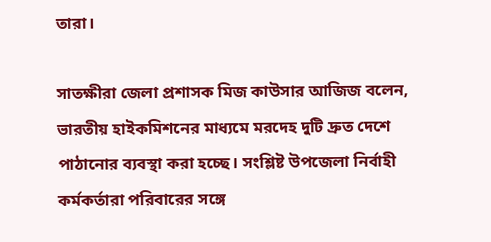তারা।

সাতক্ষীরা জেলা প্রশাসক মিজ কাউসার আজিজ বলেন, ভারতীয় হাইকমিশনের মাধ্যমে মরদেহ দুটি দ্রুত দেশে পাঠানোর ব্যবস্থা করা হচ্ছে। সংশ্লিষ্ট উপজেলা নির্বাহী কর্মকর্তারা পরিবারের সঙ্গে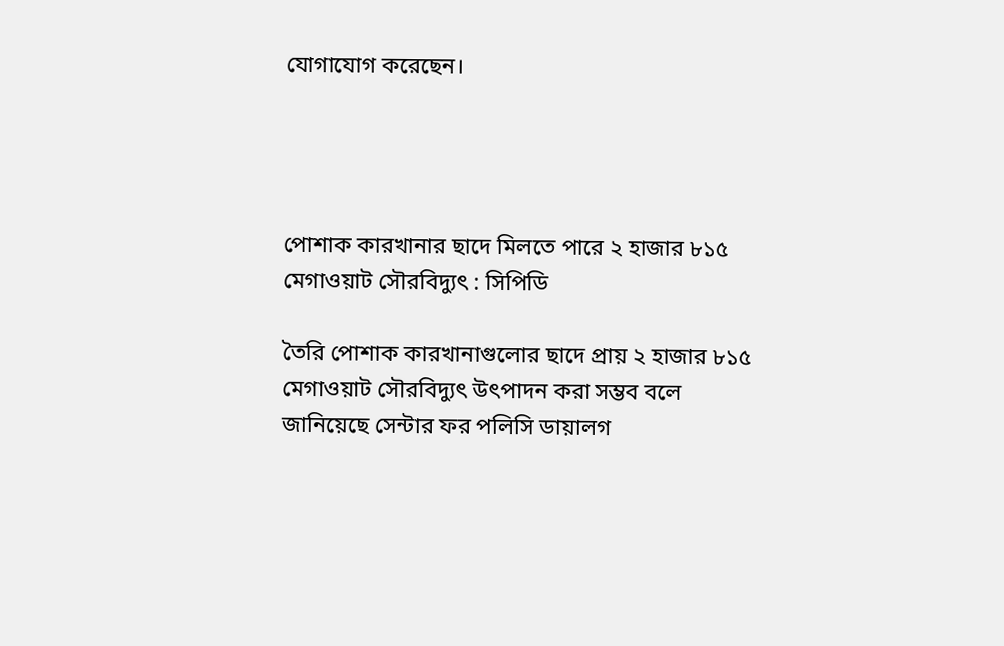যোগাযোগ করেছেন।




পোশাক কারখানার ছাদে মিলতে পারে ২ হাজার ৮১৫ মেগাওয়াট সৌরবিদ্যুৎ : সিপিডি

তৈরি পোশাক কারখানাগুলোর ছাদে প্রায় ২ হাজার ৮১৫ মেগাওয়াট সৌরবিদ্যুৎ উৎপাদন করা সম্ভব বলে জানিয়েছে সেন্টার ফর পলিসি ডায়ালগ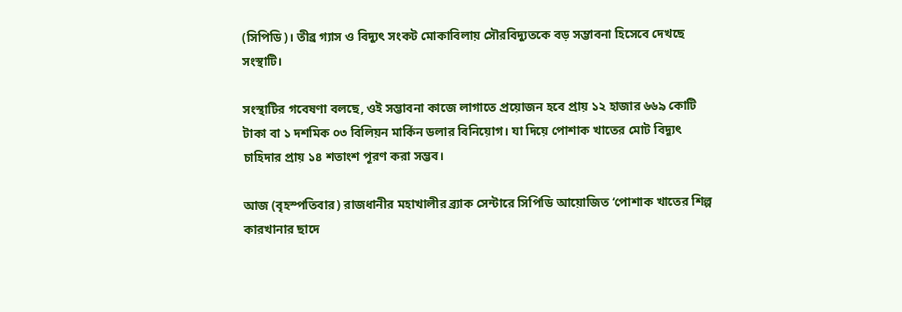(সিপিডি)। তীব্র গ্যাস ও বিদ্যুৎ সংকট মোকাবিলায় সৌরবিদ্যুতকে বড় সম্ভাবনা হিসেবে দেখছে সংস্থাটি।

সংস্থাটির গবেষণা বলছে, ওই সম্ভাবনা কাজে লাগাতে প্রয়োজন হবে প্রায় ১২ হাজার ৬৬৯ কোটি টাকা বা ১ দশমিক ০৩ বিলিয়ন মার্কিন ডলার বিনিয়োগ। যা দিয়ে পোশাক খাতের মোট বিদ্যুৎ চাহিদার প্রায় ১৪ শতাংশ পূরণ করা সম্ভব।

আজ (বৃহস্পতিবার) রাজধানীর মহাখালীর ব্র্যাক সেন্টারে সিপিডি আয়োজিত ‘পোশাক খাতের শিল্প কারখানার ছাদে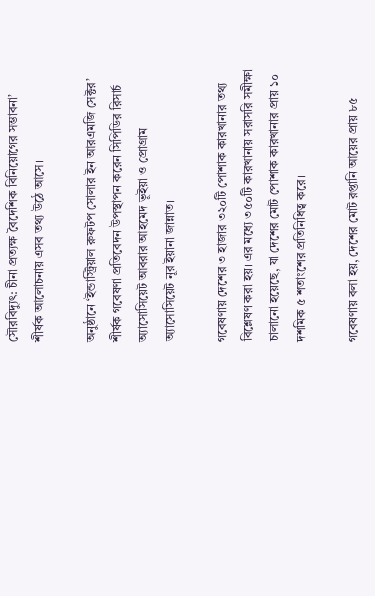সৌরবিদ্যুৎ: চীনা প্রত্যক্ষ বৈদেশিক বিনিয়োগের সম্ভাবনা’ শীর্ষক আলোচনায় এসব তথ্য উঠে আসে।

অনুষ্ঠানে ‘ইন্ডাস্ট্রিয়াল রুফটপ সোলার ইন আরএমজি সেক্টর’ শীর্ষক গবেষণা প্রতিবেদন উপস্থাপন করেন সিপিডির রিসার্চ অ্যাসোসিয়েট আবরার আহমেদ ভূইয়া ও প্রোগ্রাম অ্যাসোসিয়েট নূর ইয়ানা জান্নাত।

গবেষণায় দেশের ৩ হাজার ৩২০টি পোশাক কারখানার তথ্য বিশ্লেষণ করা হয়। এর মধ্যে ৩৫০টি কারখানায় সরাসরি সমীক্ষা চালানো হয়েছে, যা দেশের মোট পোশাক কারখানার প্রায় ১০ দশমিক ৫ শতাংশের প্রতিনিধিত্ব করে।

গবেষণায় বলা হয়, দেশের মোট রপ্তানি আয়ের প্রায় ৮৫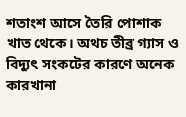শতাংশ আসে তৈরি পোশাক খাত থেকে। অথচ তীব্র গ্যাস ও বিদ্যুৎ সংকটের কারণে অনেক কারখানা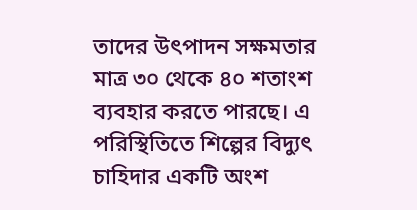তাদের উৎপাদন সক্ষমতার মাত্র ৩০ থেকে ৪০ শতাংশ ব্যবহার করতে পারছে। এ পরিস্থিতিতে শিল্পের বিদ্যুৎ চাহিদার একটি অংশ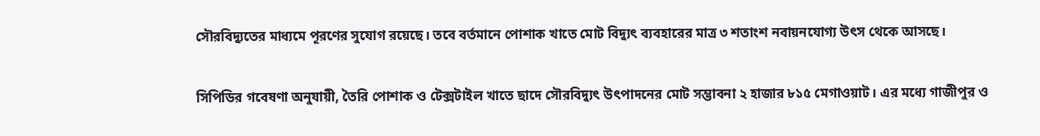সৌরবিদ্যুতের মাধ্যমে পূরণের সুযোগ রয়েছে। তবে বর্তমানে পোশাক খাতে মোট বিদ্যুৎ ব্যবহারের মাত্র ৩ শতাংশ নবায়নযোগ্য উৎস থেকে আসছে।

সিপিডির গবেষণা অনুযায়ী, তৈরি পোশাক ও টেক্সটাইল খাতে ছাদে সৌরবিদ্যুৎ উৎপাদনের মোট সম্ভাবনা ২ হাজার ৮১৫ মেগাওয়াট। এর মধ্যে গাজীপুর ও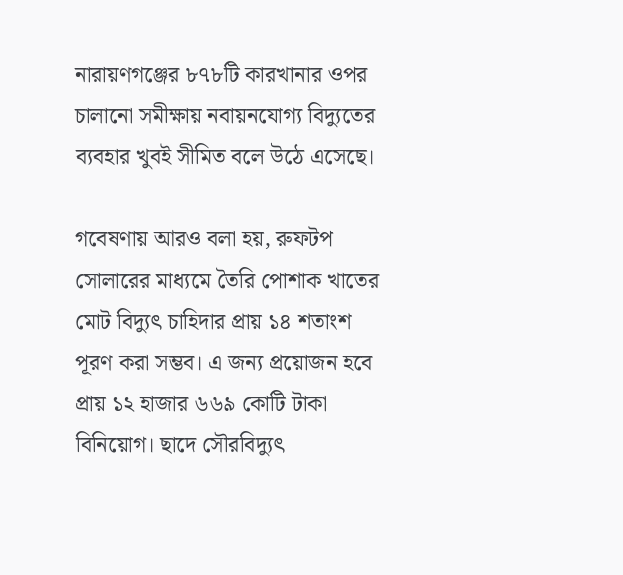নারায়ণগঞ্জের ৮৭৮টি কারখানার ওপর চালানো সমীক্ষায় নবায়নযোগ্য বিদ্যুতের ব্যবহার খুবই সীমিত বলে উঠে এসেছে।

গবেষণায় আরও বলা হয়, রুফটপ সোলারের মাধ্যমে তৈরি পোশাক খাতের মোট বিদ্যুৎ চাহিদার প্রায় ১৪ শতাংশ পূরণ করা সম্ভব। এ জন্য প্রয়োজন হবে প্রায় ১২ হাজার ৬৬৯ কোটি টাকা বিনিয়োগ। ছাদে সৌরবিদ্যুৎ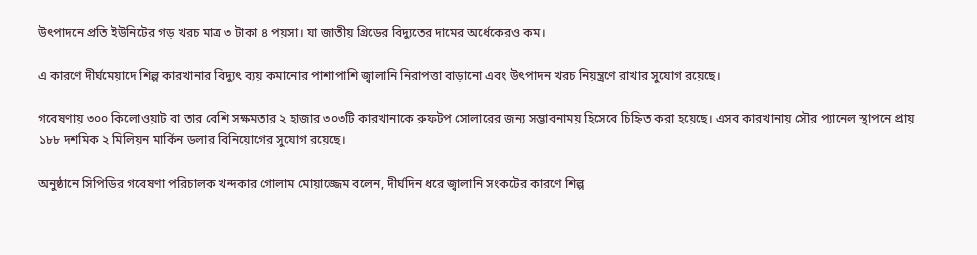উৎপাদনে প্রতি ইউনিটের গড় খরচ মাত্র ৩ টাকা ৪ পয়সা। যা জাতীয় গ্রিডের বিদ্যুতের দামের অর্ধেকেরও কম।

এ কারণে দীর্ঘমেয়াদে শিল্প কারখানার বিদ্যুৎ ব্যয় কমানোর পাশাপাশি জ্বালানি নিরাপত্তা বাড়ানো এবং উৎপাদন খরচ নিয়ন্ত্রণে রাখার সুযোগ রয়েছে।

গবেষণায় ৩০০ কিলোওয়াট বা তার বেশি সক্ষমতার ২ হাজার ৩০৩টি কারখানাকে রুফটপ সোলারের জন্য সম্ভাবনাময় হিসেবে চিহ্নিত করা হয়েছে। এসব কারখানায় সৌর প্যানেল স্থাপনে প্রায় ১৮৮ দশমিক ২ মিলিয়ন মার্কিন ডলার বিনিয়োগের সুযোগ রয়েছে।

অনুষ্ঠানে সিপিডির গবেষণা পরিচালক খন্দকার গোলাম মোয়াজ্জেম বলেন, দীর্ঘদিন ধরে জ্বালানি সংকটের কারণে শিল্প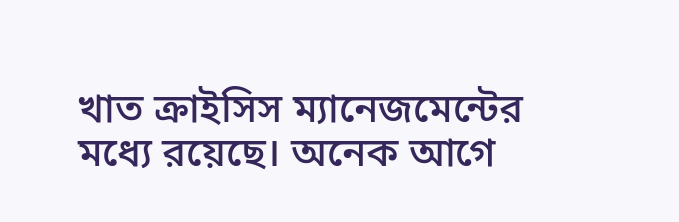খাত ক্রাইসিস ম্যানেজমেন্টের মধ্যে রয়েছে। অনেক আগে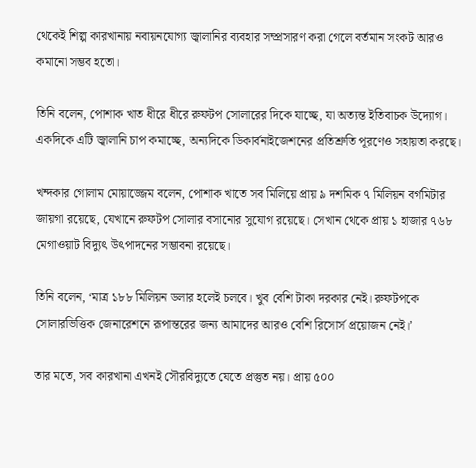থেকেই শিল্প কারখানায় নবায়নযোগ্য জ্বালানির ব্যবহার সম্প্রসারণ করা গেলে বর্তমান সংকট আরও কমানো সম্ভব হতো।

তিনি বলেন, পোশাক খাত ধীরে ধীরে রুফটপ সোলারের দিকে যাচ্ছে, যা অত্যন্ত ইতিবাচক উদ্যোগ। একদিকে এটি জ্বালানি চাপ কমাচ্ছে, অন্যদিকে ডিকার্বনাইজেশনের প্রতিশ্রুতি পূরণেও সহায়তা করছে।

খন্দকার গোলাম মোয়াজ্জেম বলেন, পোশাক খাতে সব মিলিয়ে প্রায় ৯ দশমিক ৭ মিলিয়ন বর্গমিটার জায়গা রয়েছে, যেখানে রুফটপ সোলার বসানোর সুযোগ রয়েছে। সেখান থেকে প্রায় ১ হাজার ৭৬৮ মেগাওয়াট বিদ্যুৎ উৎপাদনের সম্ভাবনা রয়েছে।

তিনি বলেন, ‘মাত্র ১৮৮ মিলিয়ন ডলার হলেই চলবে। খুব বেশি টাকা দরকার নেই। রুফটপকে সোলারভিত্তিক জেনারেশনে রূপান্তরের জন্য আমাদের আরও বেশি রিসোর্স প্রয়োজন নেই।’

তার মতে, সব কারখানা এখনই সৌরবিদ্যুতে যেতে প্রস্তুত নয়। প্রায় ৫০০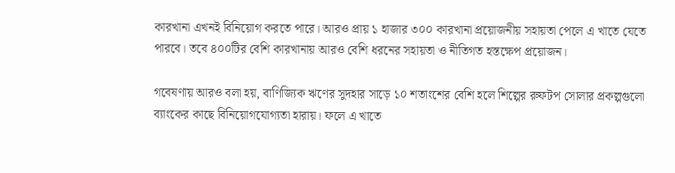কারখানা এখনই বিনিয়োগ করতে পারে। আরও প্রায় ১ হাজার ৩০০ কারখানা প্রয়োজনীয় সহায়তা পেলে এ খাতে যেতে পারবে। তবে ৪০০টির বেশি কারখানায় আরও বেশি ধরনের সহায়তা ও নীতিগত হস্তক্ষেপ প্রয়োজন।

গবেষণায় আরও বলা হয়, বাণিজ্যিক ঋণের সুদহার সাড়ে ১০ শতাংশের বেশি হলে শিল্পের রুফটপ সোলার প্রকল্পগুলো ব্যাংকের কাছে বিনিয়োগযোগ্যতা হারায়। ফলে এ খাতে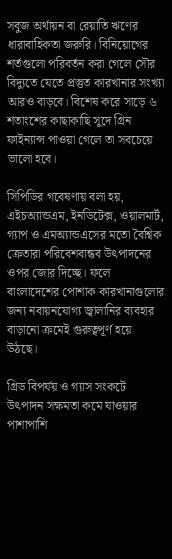সবুজ অর্থায়ন বা রেয়াতি ঋণের ধারাবাহিকতা জরুরি। বিনিয়োগের শর্তগুলো পরিবর্তন করা গেলে সৌর বিদ্যুতে যেতে প্রস্তুত কারখানার সংখ্যা আরও বাড়বে। বিশেষ করে সাড়ে ৬ শতাংশের কাছাকাছি সুদে গ্রিন ফাইন্যান্স পাওয়া গেলে তা সবচেয়ে ভালো হবে।

সিপিডির গবেষণায় বলা হয়, এইচঅ্যান্ডএম, ইনডিটেক্স, ওয়ালমার্ট, গ্যাপ ও এমঅ্যান্ডএসের মতো বৈশ্বিক ক্রেতারা পরিবেশবান্ধব উৎপাদনের ওপর জোর দিচ্ছে। ফলে বাংলাদেশের পোশাক কারখানাগুলোর জন্য নবায়নযোগ্য জ্বালানির ব্যবহার বাড়ানো ক্রমেই গুরুত্বপূর্ণ হয়ে উঠছে।

গ্রিড বিপর্যয় ও গ্যাস সংকটে উৎপাদন সক্ষমতা কমে যাওয়ার পাশাপাশি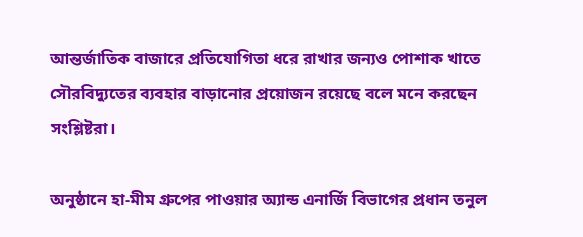আন্তর্জাতিক বাজারে প্রতিযোগিতা ধরে রাখার জন্যও পোশাক খাতে সৌরবিদ্যুতের ব্যবহার বাড়ানোর প্রয়োজন রয়েছে বলে মনে করছেন সংশ্লিষ্টরা।

অনুষ্ঠানে হা-মীম গ্রুপের পাওয়ার অ্যান্ড এনার্জি বিভাগের প্রধান তনুল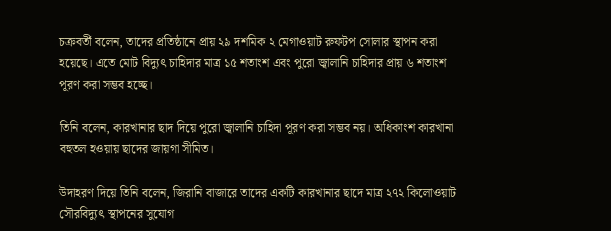চক্রবর্তী বলেন, তাদের প্রতিষ্ঠানে প্রায় ২৯ দশমিক ২ মেগাওয়াট রুফটপ সোলার স্থাপন করা হয়েছে। এতে মোট বিদ্যুৎ চাহিদার মাত্র ১৫ শতাংশ এবং পুরো জ্বালানি চাহিদার প্রায় ৬ শতাংশ পূরণ করা সম্ভব হচ্ছে।

তিনি বলেন, কারখানার ছাদ দিয়ে পুরো জ্বালানি চাহিদা পূরণ করা সম্ভব নয়। অধিকাংশ কারখানা বহুতল হওয়ায় ছাদের জায়গা সীমিত।

উদাহরণ দিয়ে তিনি বলেন, জিরানি বাজারে তাদের একটি কারখানার ছাদে মাত্র ২৭২ কিলোওয়াট সৌরবিদ্যুৎ স্থাপনের সুযোগ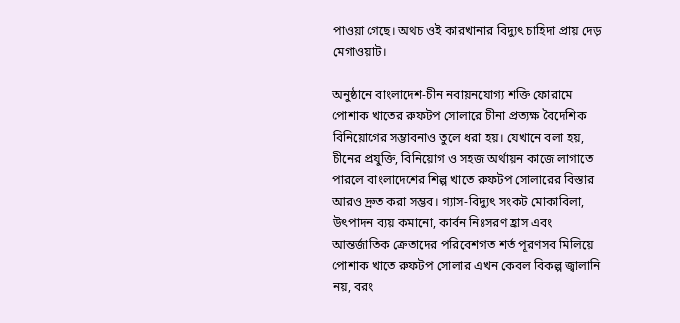পাওয়া গেছে। অথচ ওই কারখানার বিদ্যুৎ চাহিদা প্রায় দেড় মেগাওয়াট।

অনুষ্ঠানে বাংলাদেশ-চীন নবায়নযোগ্য শক্তি ফোরামে পোশাক খাতের রুফটপ সোলারে চীনা প্রত্যক্ষ বৈদেশিক বিনিয়োগের সম্ভাবনাও তুলে ধরা হয়। যেখানে বলা হয়, চীনের প্রযুক্তি, বিনিয়োগ ও সহজ অর্থায়ন কাজে লাগাতে পারলে বাংলাদেশের শিল্প খাতে রুফটপ সোলারের বিস্তার আরও দ্রুত করা সম্ভব। গ্যাস-বিদ্যুৎ সংকট মোকাবিলা, উৎপাদন ব্যয় কমানো, কার্বন নিঃসরণ হ্রাস এবং আন্তর্জাতিক ক্রেতাদের পরিবেশগত শর্ত পূরণসব মিলিয়ে পোশাক খাতে রুফটপ সোলার এখন কেবল বিকল্প জ্বালানি নয়, বরং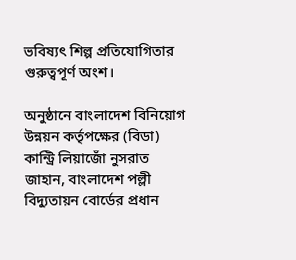ভবিষ্যৎ শিল্প প্রতিযোগিতার গুরুত্বপূর্ণ অংশ।

অনুষ্ঠানে বাংলাদেশ বিনিয়োগ উন্নয়ন কর্তৃপক্ষের (বিডা) কান্ট্রি লিয়াজোঁ নুসরাত জাহান, বাংলাদেশ পল্লী বিদ্যুতায়ন বোর্ডের প্রধান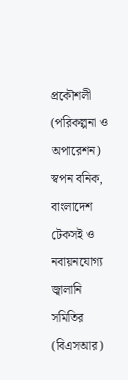প্রকৌশলী (পরিকল্পনা ও অপারেশন) স্বপন বনিক, বাংলাদেশ টেকসই ও নবায়নযোগ্য জ্বালানি সমিতির (বিএসআর)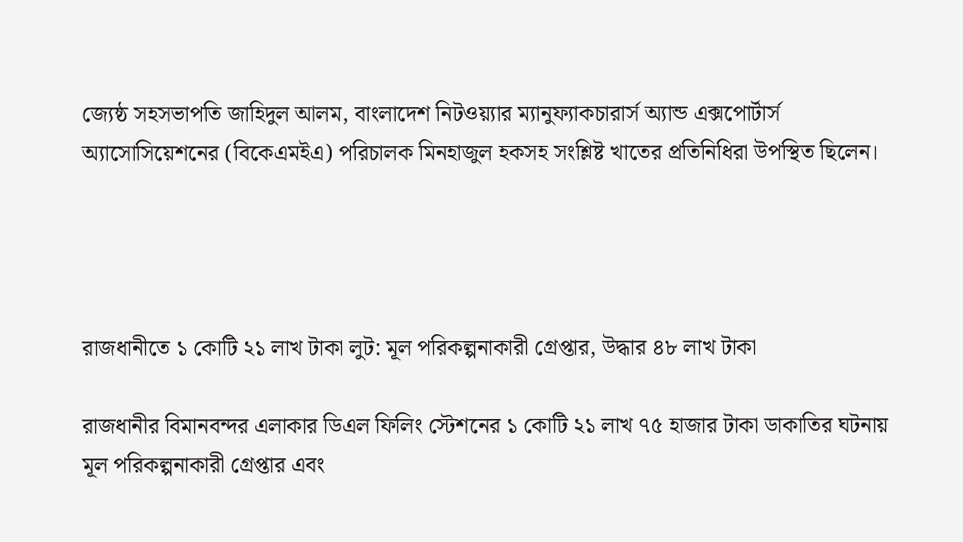জ্যেষ্ঠ সহসভাপতি জাহিদুল আলম, বাংলাদেশ নিটওয়্যার ম্যানুফ্যাকচারার্স অ্যান্ড এক্সপোর্টার্স অ্যাসোসিয়েশনের (বিকেএমইএ) পরিচালক মিনহাজুল হকসহ সংশ্লিষ্ট খাতের প্রতিনিধিরা উপস্থিত ছিলেন।




রাজধানীতে ১ কোটি ২১ লাখ টাকা লুট: মূল পরিকল্পনাকারী গ্রেপ্তার, উদ্ধার ৪৮ লাখ টাকা

রাজধানীর বিমানবন্দর এলাকার ডিএল ফিলিং স্টেশনের ১ কোটি ২১ লাখ ৭৫ হাজার টাকা ডাকাতির ঘটনায় মূল পরিকল্পনাকারী গ্রেপ্তার এবং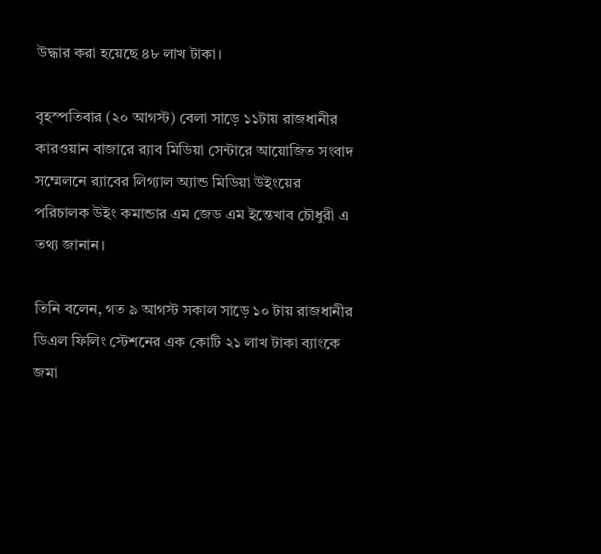উদ্ধার করা হয়েছে ৪৮ লাখ টাকা।

বৃহস্পতিবার (২০ আগস্ট) বেলা সাড়ে ১১টায় রাজধানীর কারওয়ান বাজারে র‍্যাব মিডিয়া সেন্টারে আয়োজিত সংবাদ সম্মেলনে র‍্যাবের লিগ্যাল অ্যান্ড মিডিয়া উইংয়ের পরিচালক উইং কমান্ডার এম জেড এম ইন্তেখাব চৌধুরী এ তথ্য জানান।

তিনি বলেন, গত ৯ আগস্ট সকাল সাড়ে ১০ টায় রাজধানীর ডিএল ফিলিং স্টেশনের এক কোটি ২১ লাখ টাকা ব্যাংকে জমা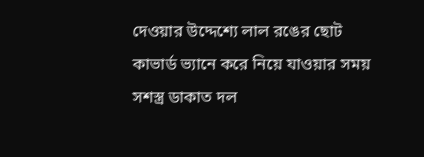দেওয়ার উদ্দেশ্যে লাল রঙের ছোট কাভার্ড ভ্যানে করে নিয়ে যাওয়ার সময় সশস্ত্র ডাকাত দল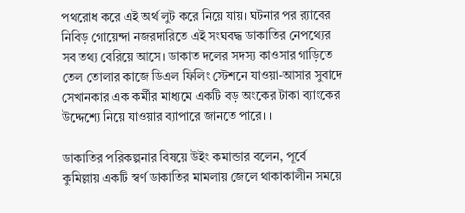পথরোধ করে এই অর্থ লুট করে নিয়ে যায়। ঘটনার পর র‍্যাবের নিবিড় গোয়েন্দা নজরদারিতে এই সংঘবদ্ধ ডাকাতির নেপথ্যের সব তথ্য বেরিয়ে আসে। ডাকাত দলের সদস্য কাওসার গাড়িতে তেল তোলার কাজে ডিএল ফিলিং স্টেশনে যাওয়া-আসার সুবাদে সেখানকার এক কর্মীর মাধ্যমে একটি বড় অংকের টাকা ব্যাংকের উদ্দেশ্যে নিয়ে যাওয়ার ব্যাপারে জানতে পারে। ।

ডাকাতির পরিকল্পনার বিষয়ে উইং কমান্ডার বলেন, পূর্বে কুমিল্লায় একটি স্বর্ণ ডাকাতির মামলায় জেলে থাকাকালীন সময়ে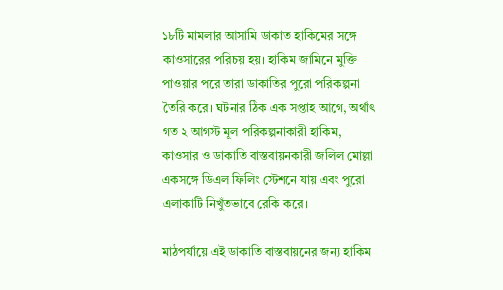১৮টি মামলার আসামি ডাকাত হাকিমের সঙ্গে কাওসারের পরিচয় হয়। হাকিম জামিনে মুক্তি পাওয়ার পরে তারা ডাকাতির পুরো পরিকল্পনা তৈরি করে। ঘটনার ঠিক এক সপ্তাহ আগে, অর্থাৎ গত ২ আগস্ট মূল পরিকল্পনাকারী হাকিম, কাওসার ও ডাকাতি বাস্তবায়নকারী জলিল মোল্লা একসঙ্গে ডিএল ফিলিং স্টেশনে যায় এবং পুরো এলাকাটি নিখুঁতভাবে রেকি করে।

মাঠপর্যায়ে এই ডাকাতি বাস্তবায়নের জন্য হাকিম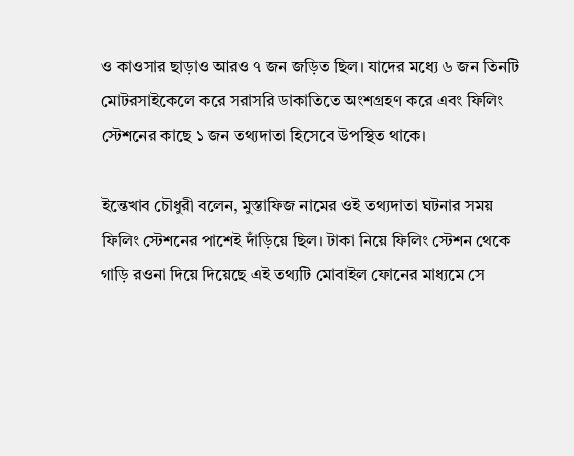ও কাওসার ছাড়াও আরও ৭ জন জড়িত ছিল। যাদের মধ্যে ৬ জন তিনটি মোটরসাইকেলে করে সরাসরি ডাকাতিতে অংশগ্রহণ করে এবং ফিলিং স্টেশনের কাছে ১ জন তথ্যদাতা হিসেবে উপস্থিত থাকে।

ইন্তেখাব চৌধুরী বলেন, মুস্তাফিজ নামের ওই তথ্যদাতা ঘটনার সময় ফিলিং স্টেশনের পাশেই দাঁড়িয়ে ছিল। টাকা নিয়ে ফিলিং স্টেশন থেকে গাড়ি রওনা দিয়ে দিয়েছে এই তথ্যটি মোবাইল ফোনের মাধ্যমে সে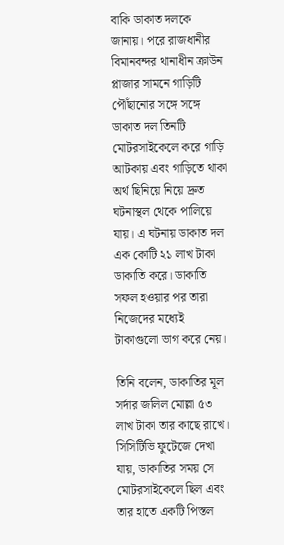বাকি ডাকাত দলকে জানায়। পরে রাজধানীর বিমানবন্দর থানাধীন ক্রাউন প্লাজার সামনে গাড়িটি পৌঁছানোর সঙ্গে সঙ্গে ডাকাত দল তিনটি মোটরসাইকেলে করে গাড়ি আটকায় এবং গাড়িতে থাকা অর্থ ছিনিয়ে নিয়ে দ্রুত ঘটনাস্থল থেকে পালিয়ে যায়। এ ঘটনায় ডাকাত দল এক কোটি ২১ লাখ টাকা ডাকাতি করে। ডাকাতি সফল হওয়ার পর তারা নিজেদের মধ্যেই টাকাগুলো ভাগ করে নেয়।

তিনি বলেন, ডাকাতির মূল সর্দার জলিল মোল্লা ৫৩ লাখ টাকা তার কাছে রাখে। সিসিটিভি ফুটেজে দেখা যায়, ডাকাতির সময় সে মোটরসাইকেলে ছিল এবং তার হাতে একটি পিস্তল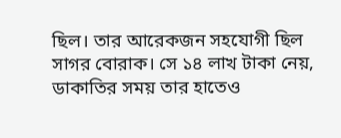ছিল। তার আরেকজন সহযোগী ছিল সাগর বোরাক। সে ১৪ লাখ টাকা নেয়, ডাকাতির সময় তার হাতেও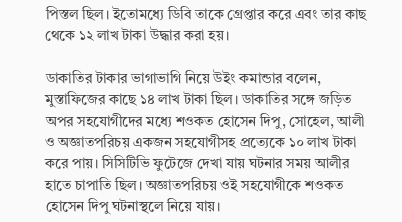পিস্তল ছিল। ইতোমধ্যে ডিবি তাকে গ্রেপ্তার করে এবং তার কাছ থেকে ১২ লাখ টাকা উদ্ধার করা হয়।

ডাকাতির টাকার ভাগাভাগি নিয়ে উইং কমান্ডার বলেন, মুস্তাফিজের কাছে ১৪ লাখ টাকা ছিল। ডাকাতির সঙ্গে জড়িত অপর সহযোগীদের মধ্যে শওকত হোসেন দিপু, সোহেল, আলী ও অজ্ঞাতপরিচয় একজন সহযোগীসহ প্রত্যেকে ১০ লাখ টাকা করে পায়। সিসিটিভি ফুটেজে দেখা যায় ঘটনার সময় আলীর হাতে চাপাতি ছিল। অজ্ঞাতপরিচয় ওই সহযোগীকে শওকত হোসেন দিপু ঘটনাস্থলে নিয়ে যায়।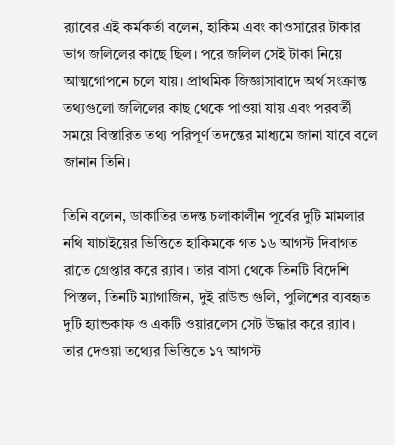র‍্যাবের এই কর্মকর্তা বলেন, হাকিম এবং কাওসারের টাকার ভাগ জলিলের কাছে ছিল। পরে জলিল সেই টাকা নিয়ে আত্মগোপনে চলে যায়। প্রাথমিক জিজ্ঞাসাবাদে অর্থ সংক্রান্ত তথ্যগুলো জলিলের কাছ থেকে পাওয়া যায় এবং পরবর্তী সময়ে বিস্তারিত তথ্য পরিপূর্ণ তদন্তের মাধ্যমে জানা যাবে বলে জানান তিনি।

তিনি বলেন, ডাকাতির তদন্ত চলাকালীন পূর্বের দুটি মামলার নথি যাচাইয়ের ভিত্তিতে হাকিমকে গত ১৬ আগস্ট দিবাগত রাতে গ্রেপ্তার করে র‍্যাব। তার বাসা থেকে তিনটি বিদেশি পিস্তল, তিনটি ম্যাগাজিন, দুই রাউন্ড গুলি, পুলিশের ব্যবহৃত দুটি হ্যান্ডকাফ ও একটি ওয়ারলেস সেট উদ্ধার করে র‍্যাব। তার দেওয়া তথ্যের ভিত্তিতে ১৭ আগস্ট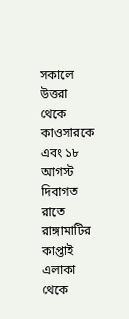সকালে উত্তরা থেকে কাওসারকে এবং ১৮ আগস্ট দিবাগত রাতে রাঙ্গামাটির কাপ্তাই এলাকা থেকে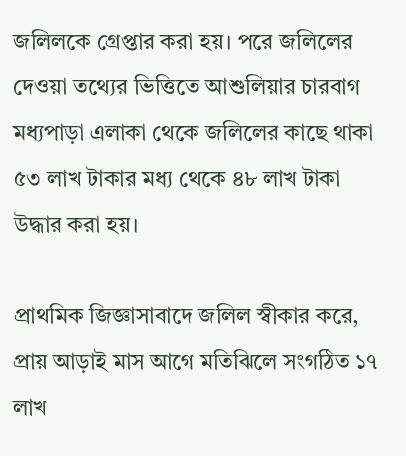জলিলকে গ্রেপ্তার করা হয়। পরে জলিলের দেওয়া তথ্যের ভিত্তিতে আশুলিয়ার চারবাগ মধ্যপাড়া এলাকা থেকে জলিলের কাছে থাকা ৫৩ লাখ টাকার মধ্য থেকে ৪৮ লাখ টাকা উদ্ধার করা হয়।

প্রাথমিক জিজ্ঞাসাবাদে জলিল স্বীকার করে, প্রায় আড়াই মাস আগে মতিঝিলে সংগঠিত ১৭ লাখ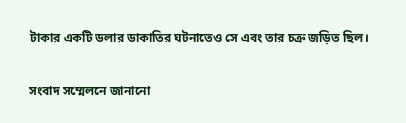টাকার একটি ডলার ডাকাতির ঘটনাতেও সে এবং তার চক্র জড়িত ছিল।

সংবাদ সম্মেলনে জানানো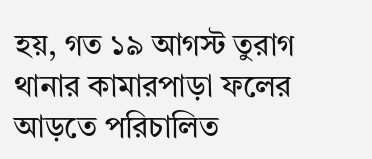হয়, গত ১৯ আগস্ট তুরাগ থানার কামারপাড়া ফলের আড়তে পরিচালিত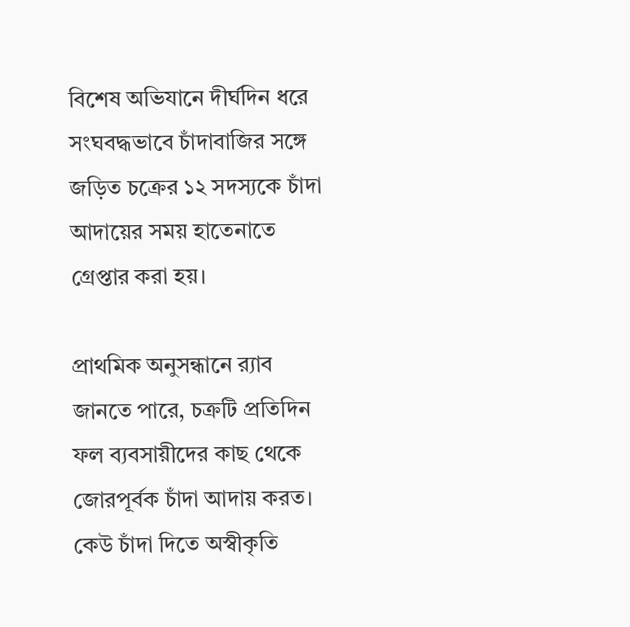বিশেষ অভিযানে দীর্ঘদিন ধরে সংঘবদ্ধভাবে চাঁদাবাজির সঙ্গে জড়িত চক্রের ১২ সদস্যকে চাঁদা আদায়ের সময় হাতেনাতে গ্রেপ্তার করা হয়।

প্রাথমিক অনুসন্ধানে র‍্যাব জানতে পারে, চক্রটি প্রতিদিন ফল ব্যবসায়ীদের কাছ থেকে জোরপূর্বক চাঁদা আদায় করত। কেউ চাঁদা দিতে অস্বীকৃতি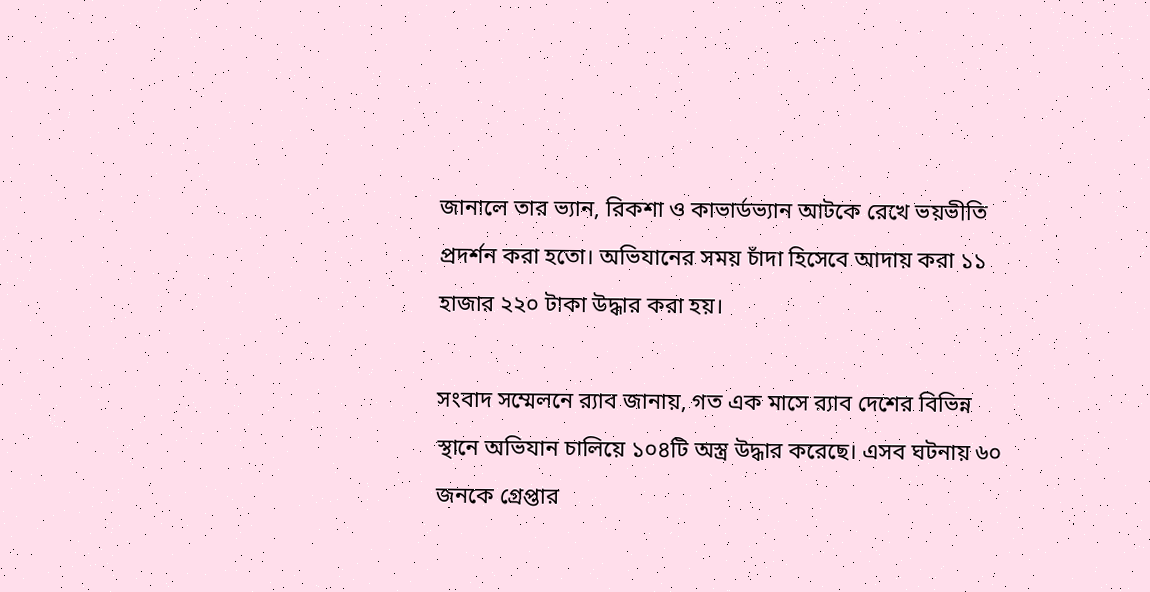জানালে তার ভ্যান, রিকশা ও কাভার্ডভ্যান আটকে রেখে ভয়ভীতি প্রদর্শন করা হতো। অভিযানের সময় চাঁদা হিসেবে আদায় করা ১১ হাজার ২২০ টাকা উদ্ধার করা হয়।

সংবাদ সম্মেলনে র‍্যাব জানায়, গত এক মাসে র‍্যাব দেশের বিভিন্ন স্থানে অভিযান চালিয়ে ১০৪টি অস্ত্র উদ্ধার করেছে। এসব ঘটনায় ৬০ জনকে গ্রেপ্তার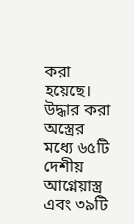করা হয়েছে। উদ্ধার করা অস্ত্রের মধ্যে ৬৫টি দেশীয় আগ্নেয়াস্ত্র এবং ৩৯টি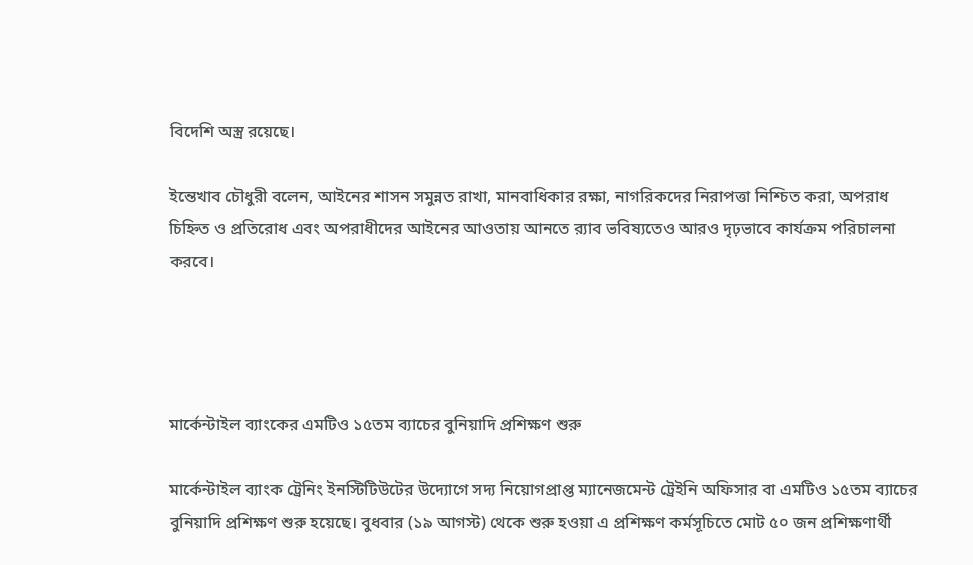বিদেশি অস্ত্র রয়েছে।

ইন্তেখাব চৌধুরী বলেন, আইনের শাসন সমুন্নত রাখা, মানবাধিকার রক্ষা, নাগরিকদের নিরাপত্তা নিশ্চিত করা, অপরাধ চিহ্নিত ও প্রতিরোধ এবং অপরাধীদের আইনের আওতায় আনতে র‍্যাব ভবিষ্যতেও আরও দৃঢ়ভাবে কার্যক্রম পরিচালনা করবে।




মার্কেন্টাইল ব্যাংকের এমটিও ১৫তম ব্যাচের বুনিয়াদি প্রশিক্ষণ শুরু

মার্কেন্টাইল ব্যাংক ট্রেনিং ইনস্টিটিউটের উদ্যোগে সদ্য নিয়োগপ্রাপ্ত ম্যানেজমেন্ট ট্রেইনি অফিসার বা এমটিও ১৫তম ব্যাচের বুনিয়াদি প্রশিক্ষণ শুরু হয়েছে। বুধবার (১৯ আগস্ট) থেকে শুরু হওয়া এ প্রশিক্ষণ কর্মসূচিতে মোট ৫০ জন প্রশিক্ষণার্থী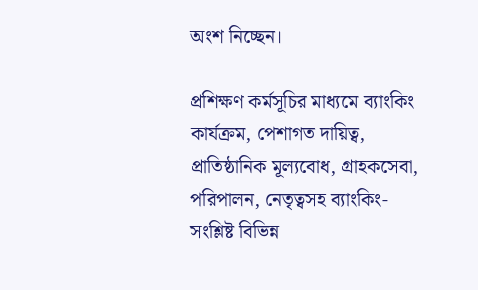অংশ নিচ্ছেন।

প্রশিক্ষণ কর্মসূচির মাধ্যমে ব্যাংকিং কার্যক্রম, পেশাগত দায়িত্ব, প্রাতিষ্ঠানিক মূল্যবোধ, গ্রাহকসেবা, পরিপালন, নেতৃত্বসহ ব্যাংকিং-সংশ্লিষ্ট বিভিন্ন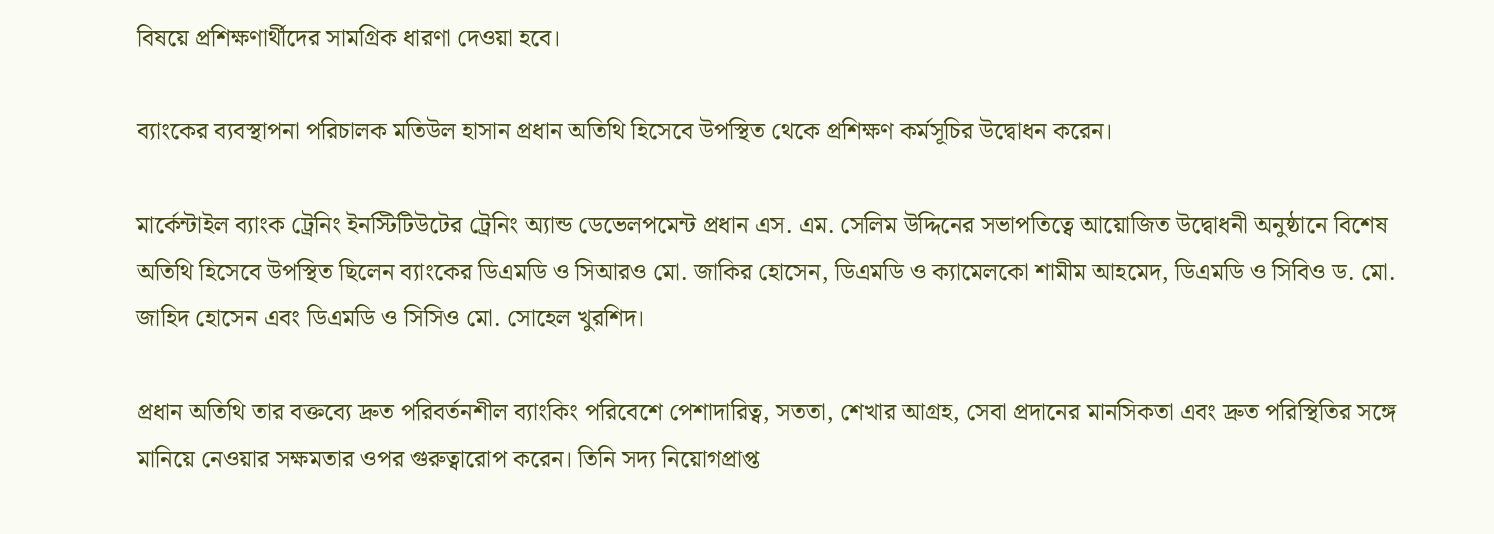বিষয়ে প্রশিক্ষণার্থীদের সামগ্রিক ধারণা দেওয়া হবে।

ব্যাংকের ব্যবস্থাপনা পরিচালক মতিউল হাসান প্রধান অতিথি হিসেবে উপস্থিত থেকে প্রশিক্ষণ কর্মসূচির উদ্বোধন করেন।

মার্কেন্টাইল ব্যাংক ট্রেনিং ইনস্টিটিউটের ট্রেনিং অ্যান্ড ডেভেলপমেন্ট প্রধান এস. এম. সেলিম উদ্দিনের সভাপতিত্বে আয়োজিত উদ্বোধনী অনুষ্ঠানে বিশেষ অতিথি হিসেবে উপস্থিত ছিলেন ব্যাংকের ডিএমডি ও সিআরও মো. জাকির হোসেন, ডিএমডি ও ক্যামেলকো শামীম আহমেদ, ডিএমডি ও সিবিও ড. মো. জাহিদ হোসেন এবং ডিএমডি ও সিসিও মো. সোহেল খুরশিদ।

প্রধান অতিথি তার বক্তব্যে দ্রুত পরিবর্তনশীল ব্যাংকিং পরিবেশে পেশাদারিত্ব, সততা, শেখার আগ্রহ, সেবা প্রদানের মানসিকতা এবং দ্রুত পরিস্থিতির সঙ্গে মানিয়ে নেওয়ার সক্ষমতার ওপর গুরুত্বারোপ করেন। তিনি সদ্য নিয়োগপ্রাপ্ত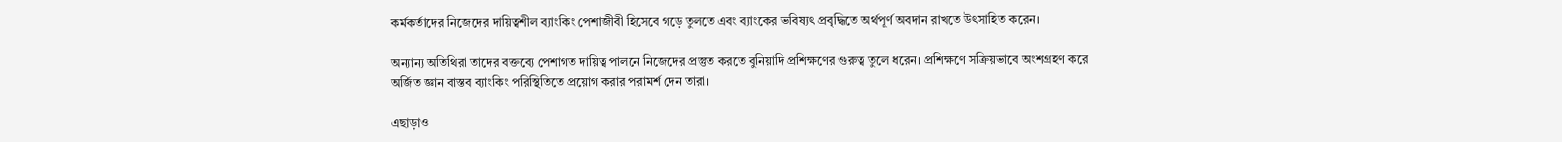কর্মকর্তাদের নিজেদের দায়িত্বশীল ব্যাংকিং পেশাজীবী হিসেবে গড়ে তুলতে এবং ব্যাংকের ভবিষ্যৎ প্রবৃদ্ধিতে অর্থপূর্ণ অবদান রাখতে উৎসাহিত করেন।

অন্যান্য অতিথিরা তাদের বক্তব্যে পেশাগত দায়িত্ব পালনে নিজেদের প্রস্তুত করতে বুনিয়াদি প্রশিক্ষণের গুরুত্ব তুলে ধরেন। প্রশিক্ষণে সক্রিয়ভাবে অংশগ্রহণ করে অর্জিত জ্ঞান বাস্তব ব্যাংকিং পরিস্থিতিতে প্রয়োগ করার পরামর্শ দেন তারা।

এছাড়াও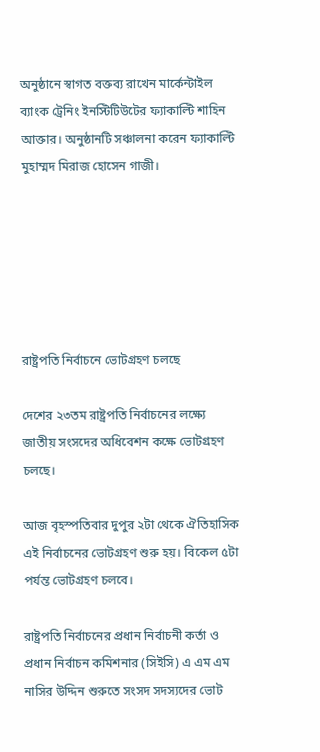অনুষ্ঠানে স্বাগত বক্তব্য রাখেন মার্কেন্টাইল ব্যাংক ট্রেনিং ইনস্টিটিউটের ফ্যাকাল্টি শাহিন আক্তার। অনুষ্ঠানটি সঞ্চালনা করেন ফ্যাকাল্টি মুহাম্মদ মিরাজ হোসেন গাজী।






রাষ্ট্রপতি নির্বাচনে ভোটগ্রহণ চলছে

দেশের ২৩তম রাষ্ট্রপতি নির্বাচনের লক্ষ্যে জাতীয় সংসদের অধিবেশন কক্ষে ভোটগ্রহণ চলছে।

আজ বৃহস্পতিবার দুপুর ২টা থেকে ঐতিহাসিক এই নির্বাচনের ভোটগ্রহণ শুরু হয়। বিকেল ৫টা পর্যন্ত ভোটগ্রহণ চলবে।

রাষ্ট্রপতি নির্বাচনের প্রধান নির্বাচনী কর্তা ও প্রধান নির্বাচন কমিশনার (সিইসি) এ এম এম নাসির উদ্দিন শুরুতে সংসদ সদস্যদের ভোট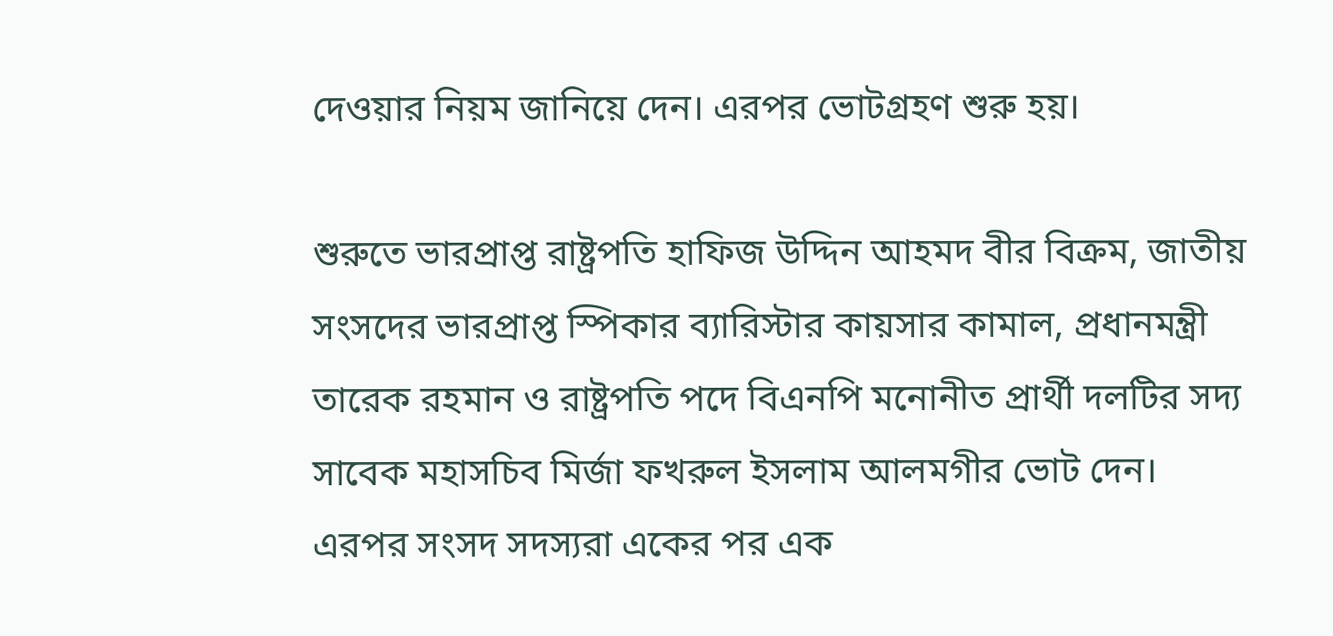দেওয়ার নিয়ম জানিয়ে দেন। এরপর ভোটগ্রহণ শুরু হয়।

শুরুতে ভারপ্রাপ্ত রাষ্ট্রপতি হাফিজ উদ্দিন আহমদ বীর বিক্রম, জাতীয় সংসদের ভারপ্রাপ্ত স্পিকার ব্যারিস্টার কায়সার কামাল, প্রধানমন্ত্রী তারেক রহমান ও রাষ্ট্রপতি পদে বিএনপি মনোনীত প্রার্থী দলটির সদ্য সাবেক মহাসচিব মির্জা ফখরুল ইসলাম আলমগীর ভোট দেন। এরপর সংসদ সদস্যরা একের পর এক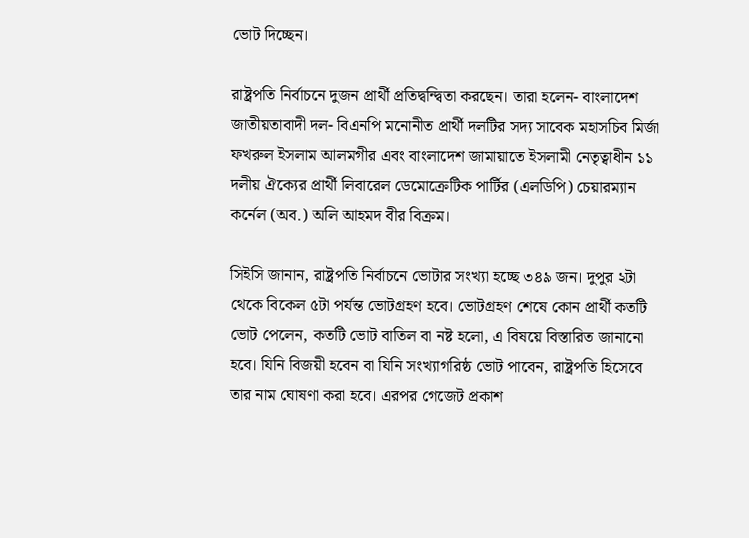ভোট দিচ্ছেন।

রাষ্ট্রপতি নির্বাচনে দুজন প্রার্থী প্রতিদ্বন্দ্বিতা করছেন। তারা হলেন- বাংলাদেশ জাতীয়তাবাদী দল- বিএনপি মনোনীত প্রার্থী দলটির সদ্য সাবেক মহাসচিব মির্জা ফখরুল ইসলাম আলমগীর এবং বাংলাদেশ জামায়াতে ইসলামী নেতৃত্বাধীন ১১ দলীয় ঐক্যের প্রার্থী লিবারেল ডেমোক্রেটিক পার্টির (এলডিপি) চেয়ারম্যান কর্নেল (অব.) অলি আহমদ বীর বিক্রম।

সিইসি জানান, রাষ্ট্রপতি নির্বাচনে ভোটার সংখ্যা হচ্ছে ৩৪৯ জন। দুপুর ২টা থেকে বিকেল ৫টা পর্যন্ত ভোটগ্রহণ হবে। ভোটগ্রহণ শেষে কোন প্রার্থী কতটি ভোট পেলেন, কতটি ভোট বাতিল বা নষ্ট হলো, এ বিষয়ে বিস্তারিত জানানো হবে। যিনি বিজয়ী হবেন বা যিনি সংখ্যাগরিষ্ঠ ভোট পাবেন, রাষ্ট্রপতি হিসেবে তার নাম ঘোষণা করা হবে। এরপর গেজেট প্রকাশ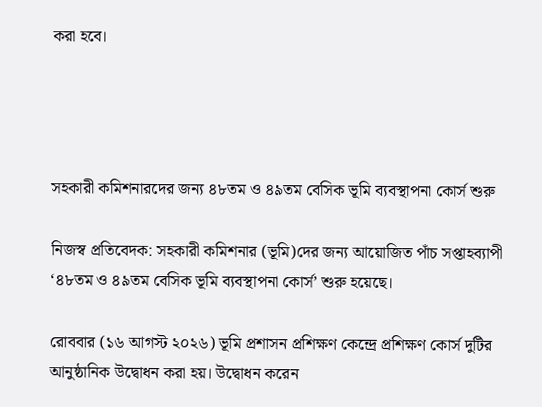করা হবে।




সহকারী কমিশনারদের জন্য ৪৮তম ও ৪৯তম বেসিক ভূমি ব্যবস্থাপনা কোর্স শুরু

নিজস্ব প্রতিবেদক: সহকারী কমিশনার (ভূমি)দের জন্য আয়োজিত পাঁচ সপ্তাহব্যাপী ‘৪৮তম ও ৪৯তম বেসিক ভূমি ব্যবস্থাপনা কোর্স’ শুরু হয়েছে।

রোববার (১৬ আগস্ট ২০২৬) ভূমি প্রশাসন প্রশিক্ষণ কেন্দ্রে প্রশিক্ষণ কোর্স দুটির আনুষ্ঠানিক উদ্বোধন করা হয়। উদ্বোধন করেন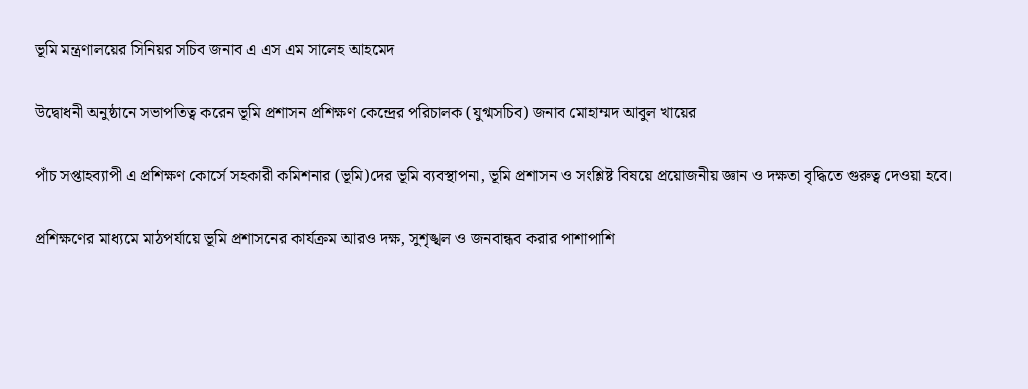ভূমি মন্ত্রণালয়ের সিনিয়র সচিব জনাব এ এস এম সালেহ আহমেদ

উদ্বোধনী অনুষ্ঠানে সভাপতিত্ব করেন ভূমি প্রশাসন প্রশিক্ষণ কেন্দ্রের পরিচালক (যুগ্মসচিব) জনাব মোহাম্মদ আবুল খায়ের

পাঁচ সপ্তাহব্যাপী এ প্রশিক্ষণ কোর্সে সহকারী কমিশনার (ভূমি)দের ভূমি ব্যবস্থাপনা, ভূমি প্রশাসন ও সংশ্লিষ্ট বিষয়ে প্রয়োজনীয় জ্ঞান ও দক্ষতা বৃদ্ধিতে গুরুত্ব দেওয়া হবে।

প্রশিক্ষণের মাধ্যমে মাঠপর্যায়ে ভূমি প্রশাসনের কার্যক্রম আরও দক্ষ, সুশৃঙ্খল ও জনবান্ধব করার পাশাপাশি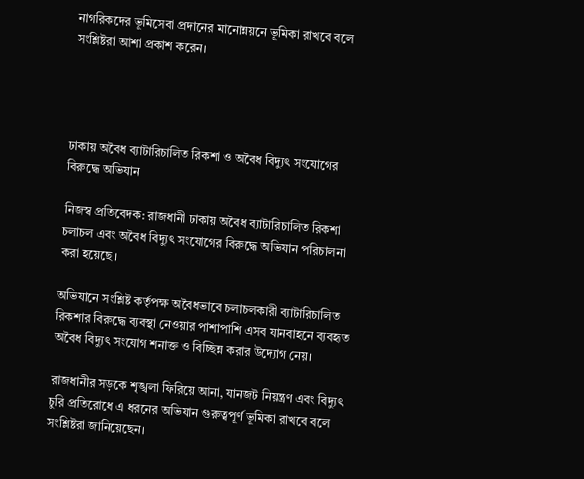নাগরিকদের ভূমিসেবা প্রদানের মানোন্নয়নে ভূমিকা রাখবে বলে সংশ্লিষ্টরা আশা প্রকাশ করেন।




ঢাকায় অবৈধ ব্যাটারিচালিত রিকশা ও অবৈধ বিদ্যুৎ সংযোগের বিরুদ্ধে অভিযান

নিজস্ব প্রতিবেদক: রাজধানী ঢাকায় অবৈধ ব্যাটারিচালিত রিকশা চলাচল এবং অবৈধ বিদ্যুৎ সংযোগের বিরুদ্ধে অভিযান পরিচালনা করা হয়েছে।

অভিযানে সংশ্লিষ্ট কর্তৃপক্ষ অবৈধভাবে চলাচলকারী ব্যাটারিচালিত রিকশার বিরুদ্ধে ব্যবস্থা নেওয়ার পাশাপাশি এসব যানবাহনে ব্যবহৃত অবৈধ বিদ্যুৎ সংযোগ শনাক্ত ও বিচ্ছিন্ন করার উদ্যোগ নেয়।

রাজধানীর সড়কে শৃঙ্খলা ফিরিয়ে আনা, যানজট নিয়ন্ত্রণ এবং বিদ্যুৎ চুরি প্রতিরোধে এ ধরনের অভিযান গুরুত্বপূর্ণ ভূমিকা রাখবে বলে সংশ্লিষ্টরা জানিয়েছেন।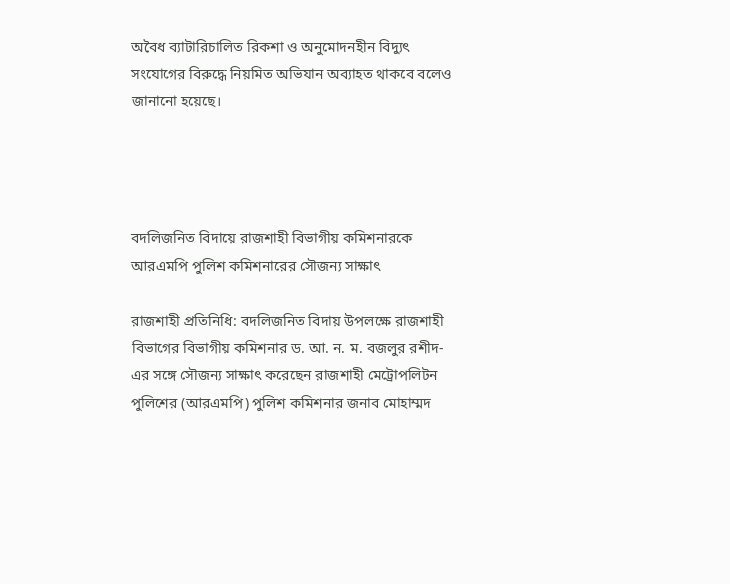অবৈধ ব্যাটারিচালিত রিকশা ও অনুমোদনহীন বিদ্যুৎ সংযোগের বিরুদ্ধে নিয়মিত অভিযান অব্যাহত থাকবে বলেও জানানো হয়েছে।




বদলিজনিত বিদায়ে রাজশাহী বিভাগীয় কমিশনারকে আরএমপি পুলিশ কমিশনারের সৌজন্য সাক্ষাৎ

রাজশাহী প্রতিনিধি: বদলিজনিত বিদায় উপলক্ষে রাজশাহী বিভাগের বিভাগীয় কমিশনার ড. আ. ন. ম. বজলুর রশীদ-এর সঙ্গে সৌজন্য সাক্ষাৎ করেছেন রাজশাহী মেট্রোপলিটন পুলিশের (আরএমপি) পুলিশ কমিশনার জনাব মোহাম্মদ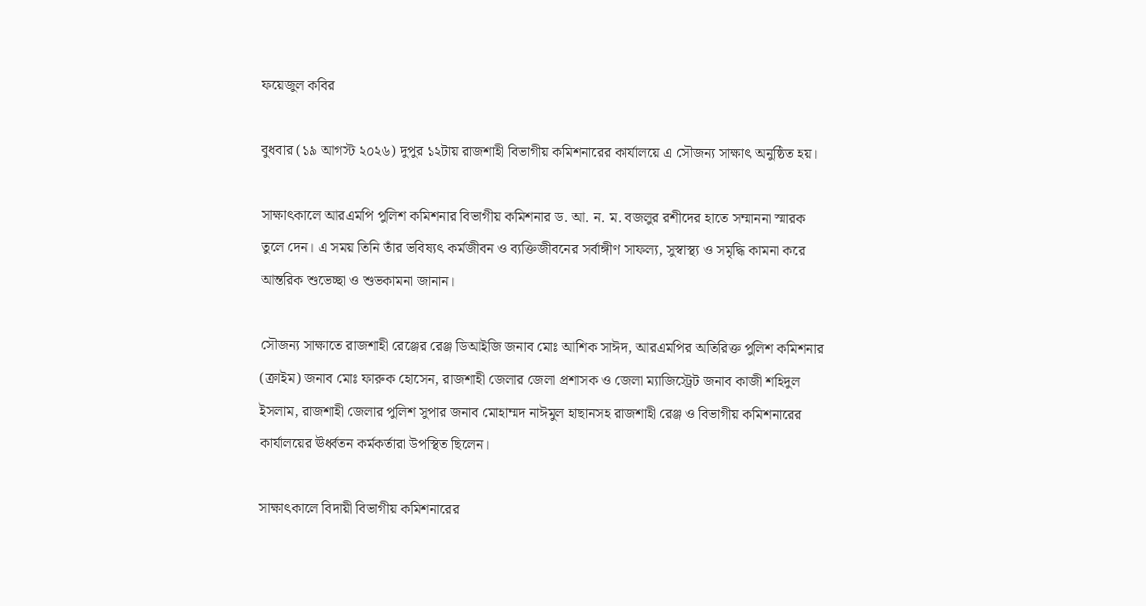ফয়েজুল কবির

বুধবার (১৯ আগস্ট ২০২৬) দুপুর ১২টায় রাজশাহী বিভাগীয় কমিশনারের কার্যালয়ে এ সৌজন্য সাক্ষাৎ অনুষ্ঠিত হয়।

সাক্ষাৎকালে আরএমপি পুলিশ কমিশনার বিভাগীয় কমিশনার ড. আ. ন. ম. বজলুর রশীদের হাতে সম্মাননা স্মারক তুলে দেন। এ সময় তিনি তাঁর ভবিষ্যৎ কর্মজীবন ও ব্যক্তিজীবনের সর্বাঙ্গীণ সাফল্য, সুস্বাস্থ্য ও সমৃদ্ধি কামনা করে আন্তরিক শুভেচ্ছা ও শুভকামনা জানান।

সৌজন্য সাক্ষাতে রাজশাহী রেঞ্জের রেঞ্জ ডিআইজি জনাব মোঃ আশিক সাঈদ, আরএমপির অতিরিক্ত পুলিশ কমিশনার (ক্রাইম) জনাব মোঃ ফারুক হোসেন, রাজশাহী জেলার জেলা প্রশাসক ও জেলা ম্যাজিস্ট্রেট জনাব কাজী শহিদুল ইসলাম, রাজশাহী জেলার পুলিশ সুপার জনাব মোহাম্মদ নাঈমুল হাছানসহ রাজশাহী রেঞ্জ ও বিভাগীয় কমিশনারের কার্যালয়ের ঊর্ধ্বতন কর্মকর্তারা উপস্থিত ছিলেন।

সাক্ষাৎকালে বিদায়ী বিভাগীয় কমিশনারের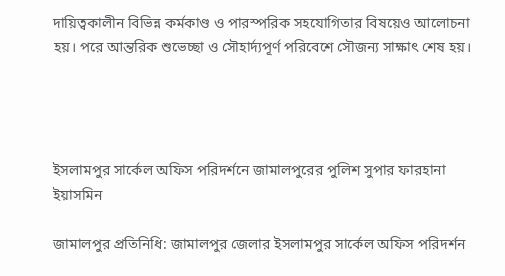দায়িত্বকালীন বিভিন্ন কর্মকাণ্ড ও পারস্পরিক সহযোগিতার বিষয়েও আলোচনা হয়। পরে আন্তরিক শুভেচ্ছা ও সৌহার্দ্যপূর্ণ পরিবেশে সৌজন্য সাক্ষাৎ শেষ হয়।




ইসলামপুর সার্কেল অফিস পরিদর্শনে জামালপুরের পুলিশ সুপার ফারহানা ইয়াসমিন

জামালপুর প্রতিনিধি: জামালপুর জেলার ইসলামপুর সার্কেল অফিস পরিদর্শন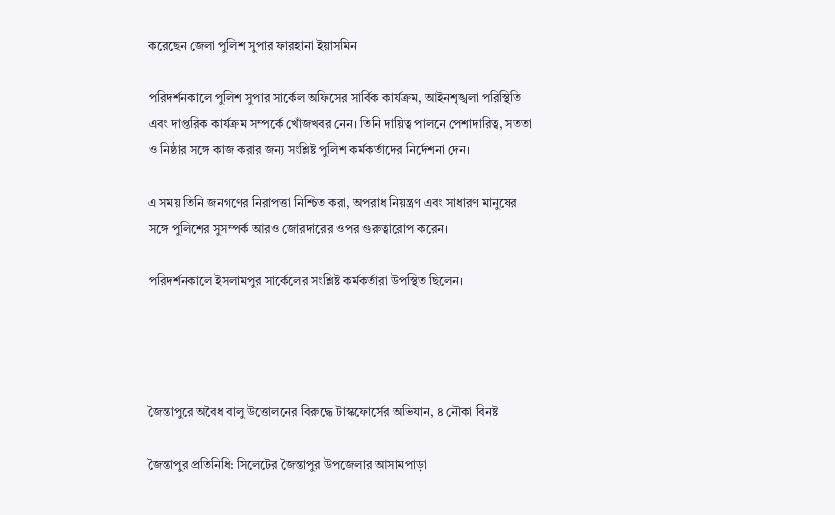করেছেন জেলা পুলিশ সুপার ফারহানা ইয়াসমিন

পরিদর্শনকালে পুলিশ সুপার সার্কেল অফিসের সার্বিক কার্যক্রম, আইনশৃঙ্খলা পরিস্থিতি এবং দাপ্তরিক কার্যক্রম সম্পর্কে খোঁজখবর নেন। তিনি দায়িত্ব পালনে পেশাদারিত্ব, সততা ও নিষ্ঠার সঙ্গে কাজ করার জন্য সংশ্লিষ্ট পুলিশ কর্মকর্তাদের নির্দেশনা দেন।

এ সময় তিনি জনগণের নিরাপত্তা নিশ্চিত করা, অপরাধ নিয়ন্ত্রণ এবং সাধারণ মানুষের সঙ্গে পুলিশের সুসম্পর্ক আরও জোরদারের ওপর গুরুত্বারোপ করেন।

পরিদর্শনকালে ইসলামপুর সার্কেলের সংশ্লিষ্ট কর্মকর্তারা উপস্থিত ছিলেন।




জৈন্তাপুরে অবৈধ বালু উত্তোলনের বিরুদ্ধে টাস্কফোর্সের অভিযান, ৪ নৌকা বিনষ্ট

জৈন্তাপুর প্রতিনিধি: সিলেটের জৈন্তাপুর উপজেলার আসামপাড়া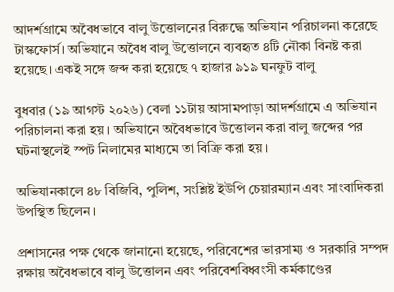আদর্শগ্রামে অবৈধভাবে বালু উত্তোলনের বিরুদ্ধে অভিযান পরিচালনা করেছে টাস্কফোর্স। অভিযানে অবৈধ বালু উত্তোলনে ব্যবহৃত ৪টি নৌকা বিনষ্ট করা হয়েছে। একই সঙ্গে জব্দ করা হয়েছে ৭ হাজার ৯১৯ ঘনফুট বালু

বুধবার (১৯ আগস্ট ২০২৬) বেলা ১১টায় আসামপাড়া আদর্শগ্রামে এ অভিযান পরিচালনা করা হয়। অভিযানে অবৈধভাবে উত্তোলন করা বালু জব্দের পর ঘটনাস্থলেই স্পট নিলামের মাধ্যমে তা বিক্রি করা হয়।

অভিযানকালে ৪৮ বিজিবি, পুলিশ, সংশ্লিষ্ট ইউপি চেয়ারম্যান এবং সাংবাদিকরা উপস্থিত ছিলেন।

প্রশাসনের পক্ষ থেকে জানানো হয়েছে, পরিবেশের ভারসাম্য ও সরকারি সম্পদ রক্ষায় অবৈধভাবে বালু উত্তোলন এবং পরিবেশবিধ্বংসী কর্মকাণ্ডের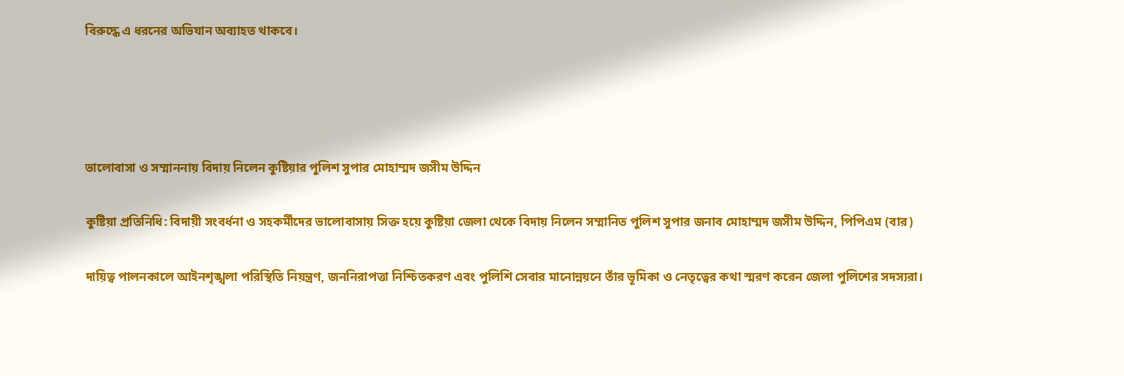বিরুদ্ধে এ ধরনের অভিযান অব্যাহত থাকবে।




ভালোবাসা ও সম্মাননায় বিদায় নিলেন কুষ্টিয়ার পুলিশ সুপার মোহাম্মদ জসীম উদ্দিন

কুষ্টিয়া প্রতিনিধি: বিদায়ী সংবর্ধনা ও সহকর্মীদের ভালোবাসায় সিক্ত হয়ে কুষ্টিয়া জেলা থেকে বিদায় নিলেন সম্মানিত পুলিশ সুপার জনাব মোহাম্মদ জসীম উদ্দিন, পিপিএম (বার)

দায়িত্ব পালনকালে আইনশৃঙ্খলা পরিস্থিতি নিয়ন্ত্রণ, জননিরাপত্তা নিশ্চিতকরণ এবং পুলিশি সেবার মানোন্নয়নে তাঁর ভূমিকা ও নেতৃত্বের কথা স্মরণ করেন জেলা পুলিশের সদস্যরা।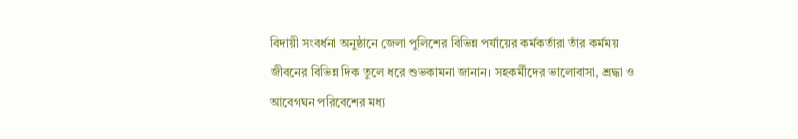বিদায়ী সংবর্ধনা অনুষ্ঠানে জেলা পুলিশের বিভিন্ন পর্যায়ের কর্মকর্তারা তাঁর কর্মময় জীবনের বিভিন্ন দিক তুলে ধরে শুভকামনা জানান। সহকর্মীদের ভালোবাসা, শ্রদ্ধা ও আবেগঘন পরিবেশের মধ্য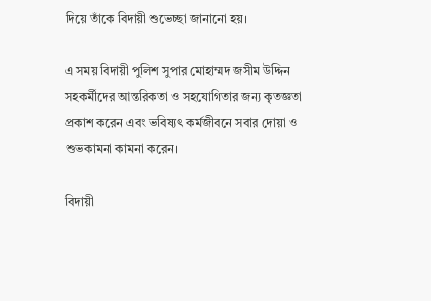দিয়ে তাঁকে বিদায়ী শুভেচ্ছা জানানো হয়।

এ সময় বিদায়ী পুলিশ সুপার মোহাম্মদ জসীম উদ্দিন সহকর্মীদের আন্তরিকতা ও সহযোগিতার জন্য কৃতজ্ঞতা প্রকাশ করেন এবং ভবিষ্যৎ কর্মজীবনে সবার দোয়া ও শুভকামনা কামনা করেন।

বিদায়ী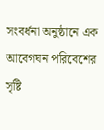সংবর্ধনা অনুষ্ঠানে এক আবেগঘন পরিবেশের সৃষ্টি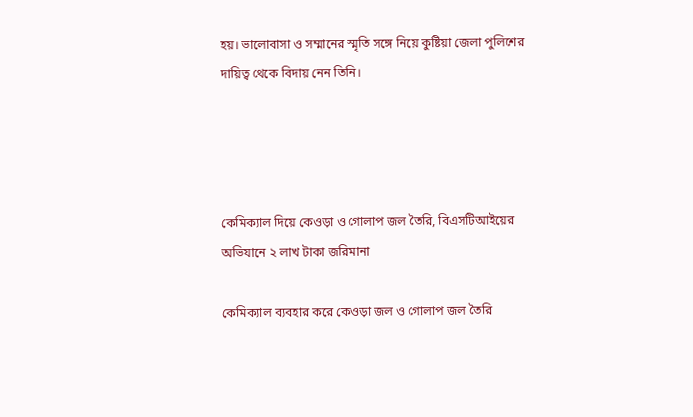হয়। ভালোবাসা ও সম্মানের স্মৃতি সঙ্গে নিয়ে কুষ্টিয়া জেলা পুলিশের দায়িত্ব থেকে বিদায় নেন তিনি।




কেমিক্যাল দিয়ে কেওড়া ও গোলাপ জল তৈরি, বিএসটিআইয়ের অভিযানে ২ লাখ টাকা জরিমানা

কেমিক্যাল ব্যবহার করে কেওড়া জল ও গোলাপ জল তৈরি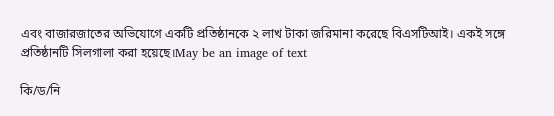এবং বাজারজাতের অভিযোগে একটি প্রতিষ্ঠানকে ২ লাখ টাকা জরিমানা করেছে বিএসটিআই। একই সঙ্গে প্রতিষ্ঠানটি সিলগালা করা হয়েছে।May be an image of text

কি/ড/নি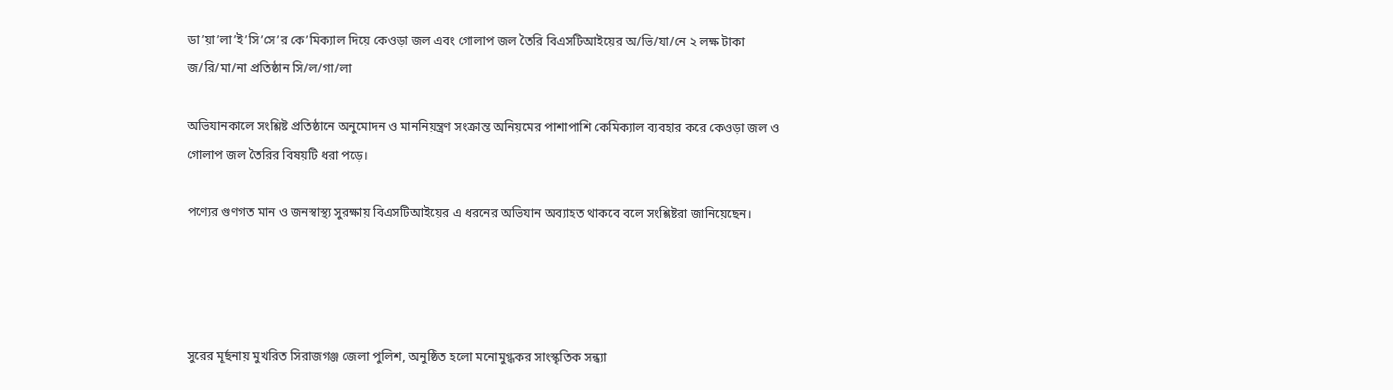ডা’য়া’লা’ই’সি’সে’র কে’মিক্যাল দিয়ে কেওড়া জল এবং গোলাপ জল তৈরি বিএসটিআইয়ের অ/ভি/যা/নে ২ লক্ষ টাকা জ/রি/মা/না প্রতিষ্ঠান সি/ল/গা/লা

অভিযানকালে সংশ্লিষ্ট প্রতিষ্ঠানে অনুমোদন ও মাননিয়ন্ত্রণ সংক্রান্ত অনিয়মের পাশাপাশি কেমিক্যাল ব্যবহার করে কেওড়া জল ও গোলাপ জল তৈরির বিষয়টি ধরা পড়ে।

পণ্যের গুণগত মান ও জনস্বাস্থ্য সুরক্ষায় বিএসটিআইয়ের এ ধরনের অভিযান অব্যাহত থাকবে বলে সংশ্লিষ্টরা জানিয়েছেন।




সুরের মূর্ছনায় মুখরিত সিরাজগঞ্জ জেলা পুলিশ, অনুষ্ঠিত হলো মনোমুগ্ধকর সাংস্কৃতিক সন্ধ্যা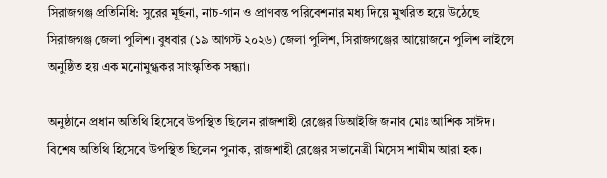সিরাজগঞ্জ প্রতিনিধি: সুরের মূর্ছনা, নাচ-গান ও প্রাণবন্ত পরিবেশনার মধ্য দিয়ে মুখরিত হয়ে উঠেছে সিরাজগঞ্জ জেলা পুলিশ। বুধবার (১৯ আগস্ট ২০২৬) জেলা পুলিশ, সিরাজগঞ্জের আয়োজনে পুলিশ লাইন্সে অনুষ্ঠিত হয় এক মনোমুগ্ধকর সাংস্কৃতিক সন্ধ্যা।

অনুষ্ঠানে প্রধান অতিথি হিসেবে উপস্থিত ছিলেন রাজশাহী রেঞ্জের ডিআইজি জনাব মোঃ আশিক সাঈদ। বিশেষ অতিথি হিসেবে উপস্থিত ছিলেন পুনাক, রাজশাহী রেঞ্জের সভানেত্রী মিসেস শামীম আরা হক।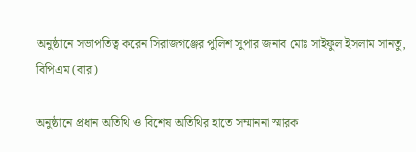অনুষ্ঠানে সভাপতিত্ব করেন সিরাজগঞ্জের পুলিশ সুপার জনাব মোঃ সাইফুল ইসলাম সানতু, বিপিএম (বার)

অনুষ্ঠানে প্রধান অতিথি ও বিশেষ অতিথির হাতে সম্মাননা স্মারক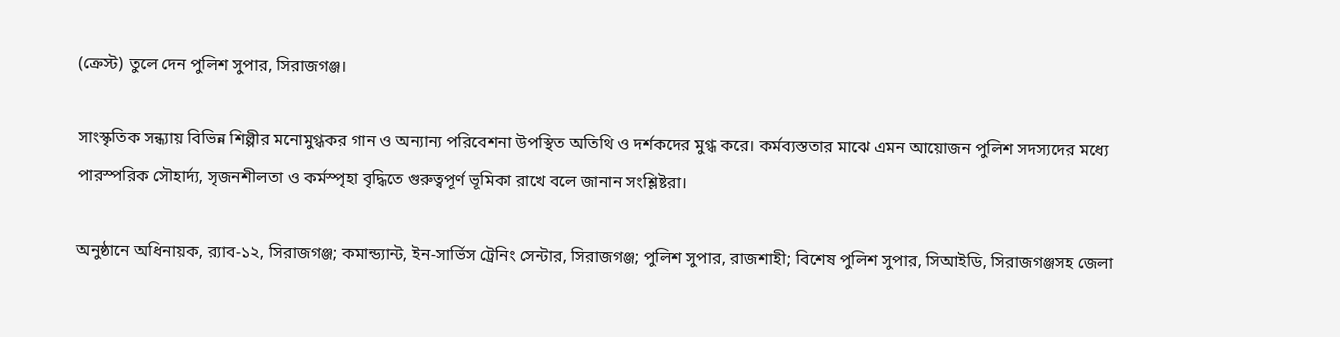(ক্রেস্ট) তুলে দেন পুলিশ সুপার, সিরাজগঞ্জ।

সাংস্কৃতিক সন্ধ্যায় বিভিন্ন শিল্পীর মনোমুগ্ধকর গান ও অন্যান্য পরিবেশনা উপস্থিত অতিথি ও দর্শকদের মুগ্ধ করে। কর্মব্যস্ততার মাঝে এমন আয়োজন পুলিশ সদস্যদের মধ্যে পারস্পরিক সৌহার্দ্য, সৃজনশীলতা ও কর্মস্পৃহা বৃদ্ধিতে গুরুত্বপূর্ণ ভূমিকা রাখে বলে জানান সংশ্লিষ্টরা।

অনুষ্ঠানে অধিনায়ক, র‍্যাব-১২, সিরাজগঞ্জ; কমান্ড্যান্ট, ইন-সার্ভিস ট্রেনিং সেন্টার, সিরাজগঞ্জ; পুলিশ সুপার, রাজশাহী; বিশেষ পুলিশ সুপার, সিআইডি, সিরাজগঞ্জসহ জেলা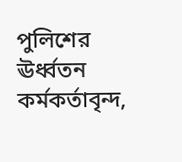পুলিশের ঊর্ধ্বতন কর্মকর্তাবৃন্দ,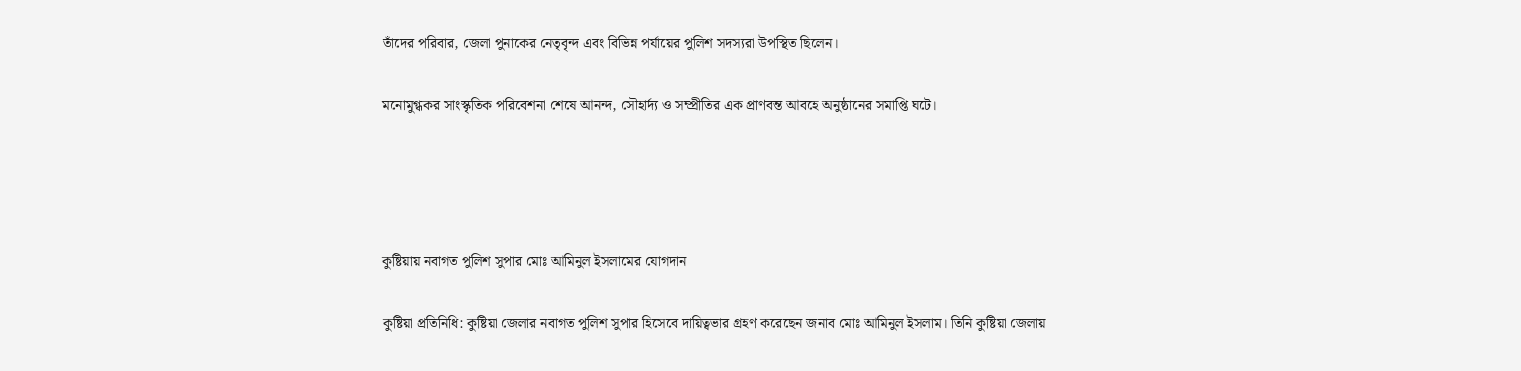তাঁদের পরিবার, জেলা পুনাকের নেতৃবৃন্দ এবং বিভিন্ন পর্যায়ের পুলিশ সদস্যরা উপস্থিত ছিলেন।

মনোমুগ্ধকর সাংস্কৃতিক পরিবেশনা শেষে আনন্দ, সৌহার্দ্য ও সম্প্রীতির এক প্রাণবন্ত আবহে অনুষ্ঠানের সমাপ্তি ঘটে।




কুষ্টিয়ায় নবাগত পুলিশ সুপার মোঃ আমিনুল ইসলামের যোগদান

কুষ্টিয়া প্রতিনিধি: কুষ্টিয়া জেলার নবাগত পুলিশ সুপার হিসেবে দায়িত্বভার গ্রহণ করেছেন জনাব মোঃ আমিনুল ইসলাম। তিনি কুষ্টিয়া জেলায়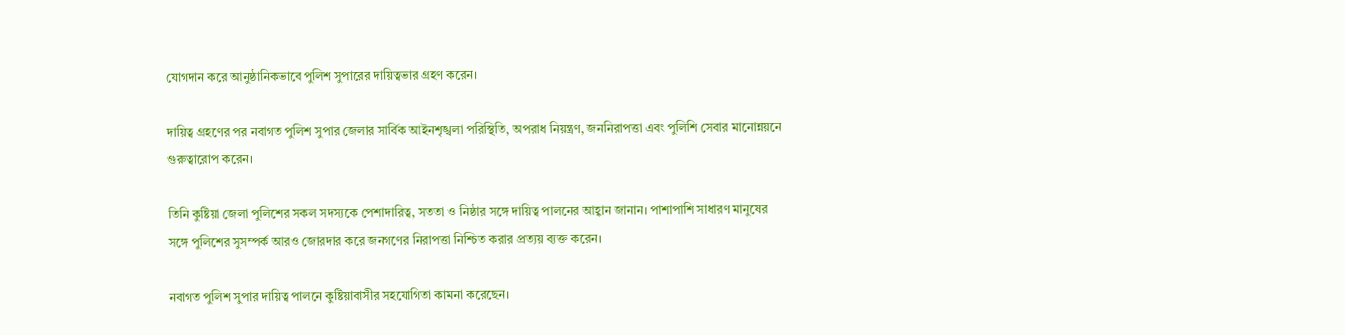যোগদান করে আনুষ্ঠানিকভাবে পুলিশ সুপারের দায়িত্বভার গ্রহণ করেন।

দায়িত্ব গ্রহণের পর নবাগত পুলিশ সুপার জেলার সার্বিক আইনশৃঙ্খলা পরিস্থিতি, অপরাধ নিয়ন্ত্রণ, জননিরাপত্তা এবং পুলিশি সেবার মানোন্নয়নে গুরুত্বারোপ করেন।

তিনি কুষ্টিয়া জেলা পুলিশের সকল সদস্যকে পেশাদারিত্ব, সততা ও নিষ্ঠার সঙ্গে দায়িত্ব পালনের আহ্বান জানান। পাশাপাশি সাধারণ মানুষের সঙ্গে পুলিশের সুসম্পর্ক আরও জোরদার করে জনগণের নিরাপত্তা নিশ্চিত করার প্রত্যয় ব্যক্ত করেন।

নবাগত পুলিশ সুপার দায়িত্ব পালনে কুষ্টিয়াবাসীর সহযোগিতা কামনা করেছেন।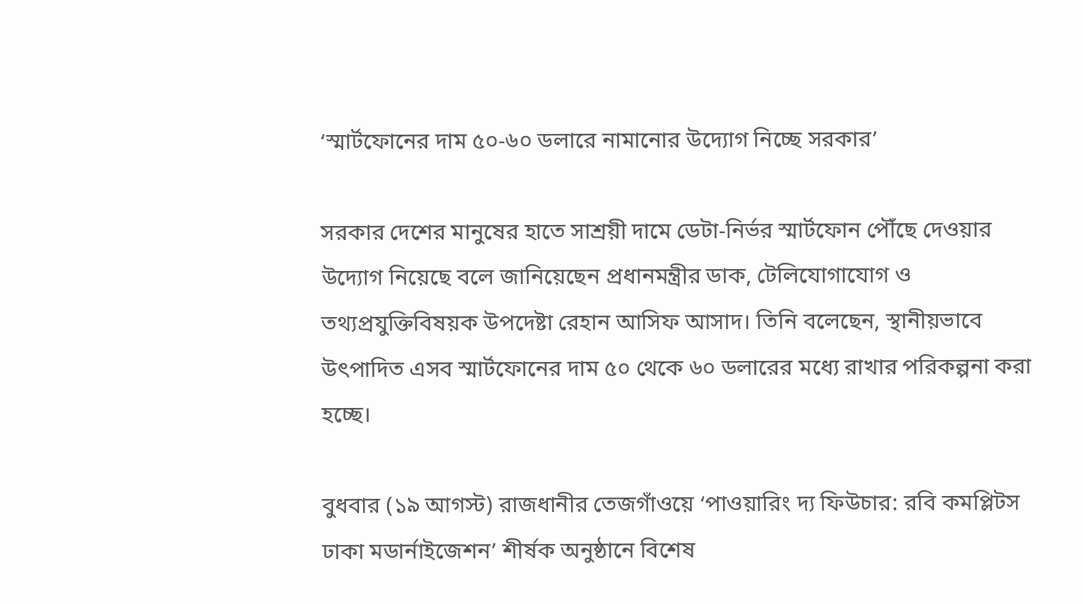‘স্মার্টফোনের দাম ৫০-৬০ ডলারে নামানোর উদ্যোগ নিচ্ছে সরকার’

সরকার দেশের মানুষের হাতে সাশ্রয়ী দামে ডেটা-নির্ভর স্মার্টফোন পৌঁছে দেওয়ার উদ্যোগ নিয়েছে বলে জানিয়েছেন প্রধানমন্ত্রীর ডাক, টেলিযোগাযোগ ও তথ্যপ্রযুক্তিবিষয়ক উপদেষ্টা রেহান আসিফ আসাদ। তিনি বলেছেন, স্থানীয়ভাবে উৎপাদিত এসব স্মার্টফোনের দাম ৫০ থেকে ৬০ ডলারের মধ্যে রাখার পরিকল্পনা করা হচ্ছে।

বুধবার (১৯ আগস্ট) রাজধানীর তেজগাঁওয়ে ‘পাওয়ারিং দ্য ফিউচার: রবি কমপ্লিটস ঢাকা মডার্নাইজেশন’ শীর্ষক অনুষ্ঠানে বিশেষ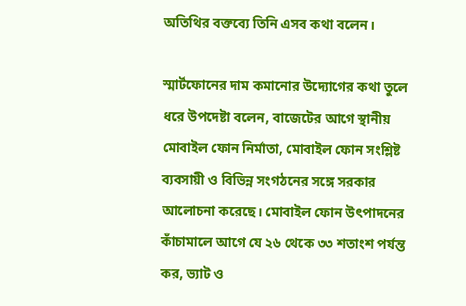অতিথির বক্তব্যে তিনি এসব কথা বলেন।

স্মার্টফোনের দাম কমানোর উদ্যোগের কথা তুলে ধরে উপদেষ্টা বলেন, বাজেটের আগে স্থানীয় মোবাইল ফোন নির্মাতা, মোবাইল ফোন সংশ্লিষ্ট ব্যবসায়ী ও বিভিন্ন সংগঠনের সঙ্গে সরকার আলোচনা করেছে। মোবাইল ফোন উৎপাদনের কাঁচামালে আগে যে ২৬ থেকে ৩৩ শতাংশ পর্যন্ত কর, ভ্যাট ও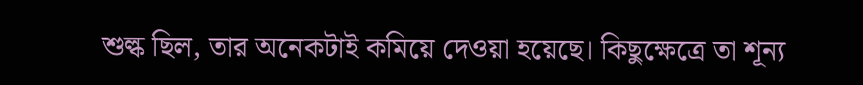শুল্ক ছিল, তার অনেকটাই কমিয়ে দেওয়া হয়েছে। কিছুক্ষেত্রে তা শূন্য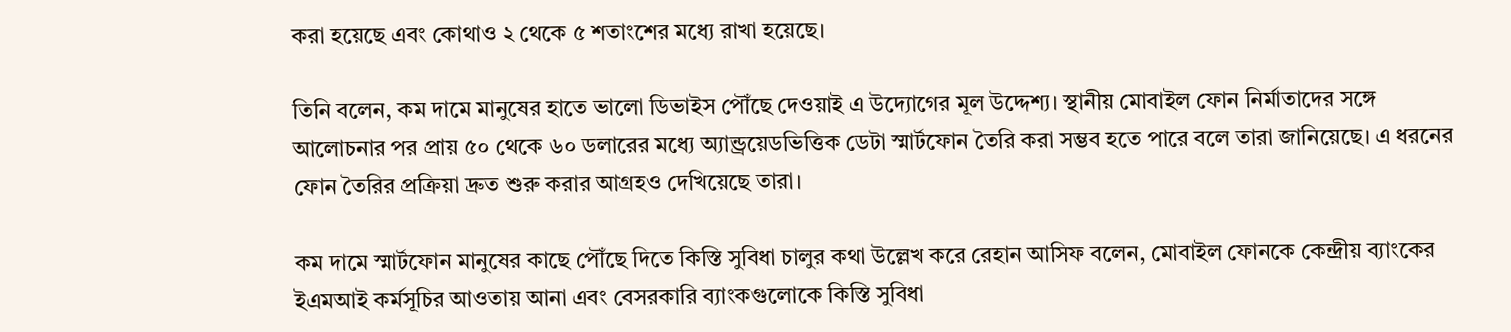করা হয়েছে এবং কোথাও ২ থেকে ৫ শতাংশের মধ্যে রাখা হয়েছে।

তিনি বলেন, কম দামে মানুষের হাতে ভালো ডিভাইস পৌঁছে দেওয়াই এ উদ্যোগের মূল উদ্দেশ্য। স্থানীয় মোবাইল ফোন নির্মাতাদের সঙ্গে আলোচনার পর প্রায় ৫০ থেকে ৬০ ডলারের মধ্যে অ্যান্ড্রয়েডভিত্তিক ডেটা স্মার্টফোন তৈরি করা সম্ভব হতে পারে বলে তারা জানিয়েছে। এ ধরনের ফোন তৈরির প্রক্রিয়া দ্রুত শুরু করার আগ্রহও দেখিয়েছে তারা।

কম দামে স্মার্টফোন মানুষের কাছে পৌঁছে দিতে কিস্তি সুবিধা চালুর কথা উল্লেখ করে রেহান আসিফ বলেন, মোবাইল ফোনকে কেন্দ্রীয় ব্যাংকের ইএমআই কর্মসূচির আওতায় আনা এবং বেসরকারি ব্যাংকগুলোকে কিস্তি সুবিধা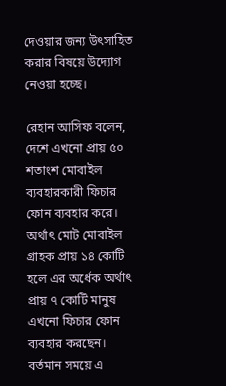দেওয়ার জন্য উৎসাহিত করার বিষয়ে উদ্যোগ নেওয়া হচ্ছে।

রেহান আসিফ বলেন, দেশে এখনো প্রায় ৫০ শতাংশ মোবাইল ব্যবহারকারী ফিচার ফোন ব্যবহার করে। অর্থাৎ মোট মোবাইল গ্রাহক প্রায় ১৪ কোটি হলে এর অর্ধেক অর্থাৎ প্রায় ৭ কোটি মানুষ এখনো ফিচার ফোন ব্যবহার করছেন। বর্তমান সময়ে এ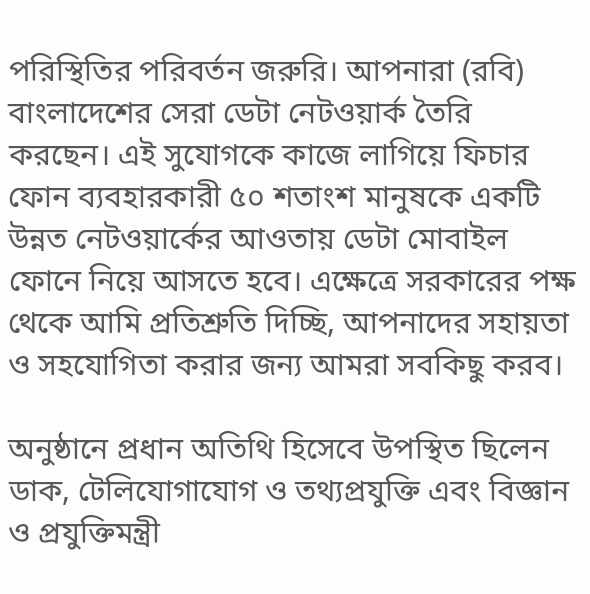পরিস্থিতির পরিবর্তন জরুরি। আপনারা (রবি) বাংলাদেশের সেরা ডেটা নেটওয়ার্ক তৈরি করছেন। এই সুযোগকে কাজে লাগিয়ে ফিচার ফোন ব্যবহারকারী ৫০ শতাংশ মানুষকে একটি উন্নত নেটওয়ার্কের আওতায় ডেটা মোবাইল ফোনে নিয়ে আসতে হবে। এক্ষেত্রে সরকারের পক্ষ থেকে আমি প্রতিশ্রুতি দিচ্ছি, আপনাদের সহায়তা ও সহযোগিতা করার জন্য আমরা সবকিছু করব।

অনুষ্ঠানে প্রধান অতিথি হিসেবে উপস্থিত ছিলেন ডাক, টেলিযোগাযোগ ও তথ্যপ্রযুক্তি এবং বিজ্ঞান ও প্রযুক্তিমন্ত্রী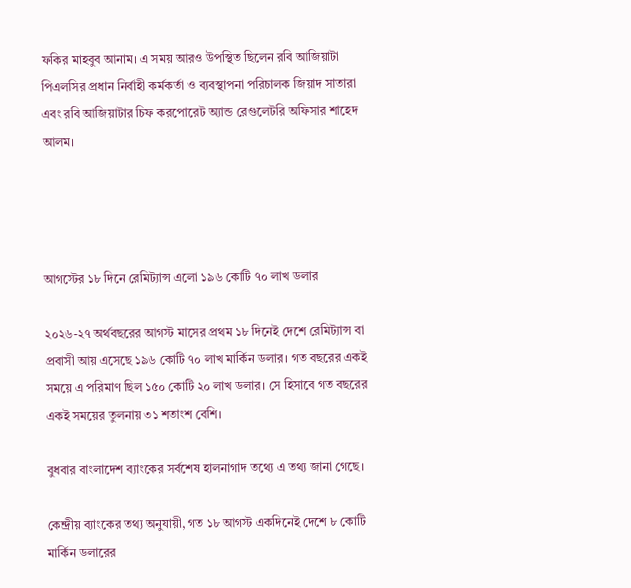ফকির মাহবুব আনাম। এ সময় আরও উপস্থিত ছিলেন রবি আজিয়াটা পিএলসির প্রধান নির্বাহী কর্মকর্তা ও ব্যবস্থাপনা পরিচালক জিয়াদ সাতারা এবং রবি আজিয়াটার চিফ করপোরেট অ্যান্ড রেগুলেটরি অফিসার শাহেদ আলম।




আগস্টের ১৮ দিনে রেমিট্যান্স এলো ১৯৬ কোটি ৭০ লাখ ডলার

২০২৬-২৭ অর্থবছরের আগস্ট মাসের প্রথম ১৮ দিনেই দেশে রেমিট্যান্স বা প্রবাসী আয় এসেছে ১৯৬ কোটি ৭০ লাখ মার্কিন ডলার। গত বছরের একই সময়ে এ পরিমাণ ছিল ১৫০ কোটি ২০ লাখ ডলার। সে হিসাবে গত বছরের একই সময়ের তুলনায় ৩১ শতাংশ বেশি।

বুধবার বাংলাদেশ ব্যাংকের সর্বশেষ হালনাগাদ তথ্যে এ তথ্য জানা গেছে।

কেন্দ্রীয় ব্যাংকের তথ্য অনুযায়ী, গত ১৮ আগস্ট একদিনেই দেশে ৮ কোটি মার্কিন ডলারের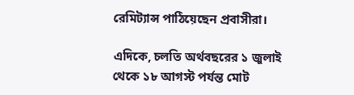রেমিট্যান্স পাঠিয়েছেন প্রবাসীরা।

এদিকে, চলতি অর্থবছরের ১ জুলাই থেকে ১৮ আগস্ট পর্যন্ত মোট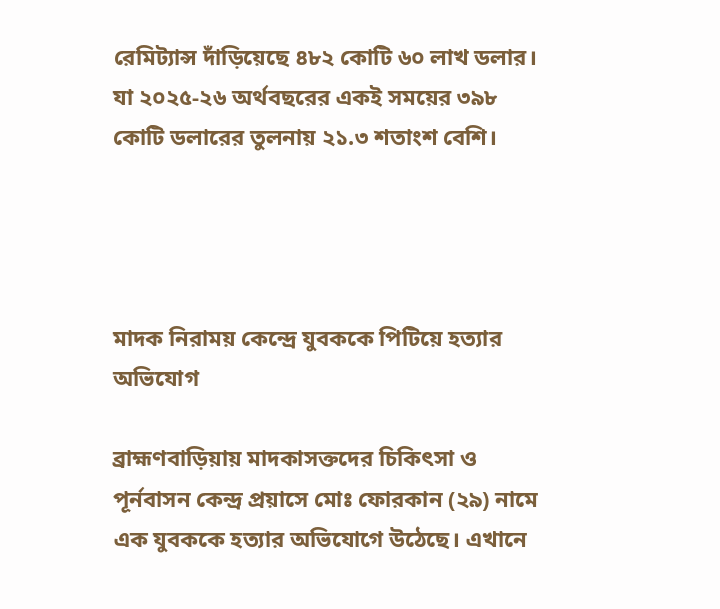রেমিট্যান্স দাঁড়িয়েছে ৪৮২ কোটি ৬০ লাখ ডলার। যা ২০২৫-২৬ অর্থবছরের একই সময়ের ৩৯৮ কোটি ডলারের তুলনায় ২১.৩ শতাংশ বেশি।




মাদক নিরাময় কেন্দ্রে যুবককে পিটিয়ে হত্যার অভিযোগ

ব্রাহ্মণবাড়িয়ায় মাদকাসক্তদের চিকিৎসা ও পূর্নবাসন কেন্দ্র প্রয়াসে মোঃ ফোরকান (২৯) নামে এক যুবককে হত্যার অভিযোগে উঠেছে। এখানে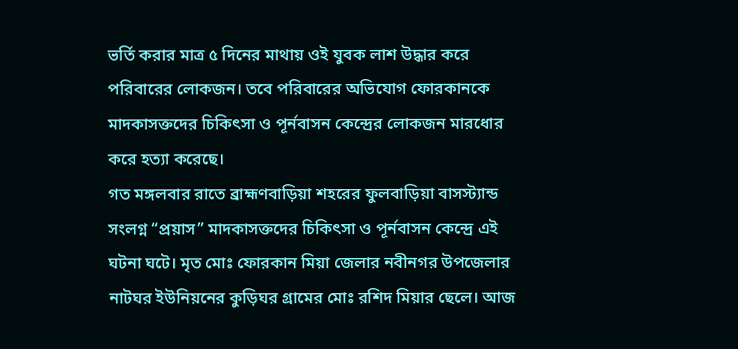ভর্তি করার মাত্র ৫ দিনের মাথায় ওই যুবক লাশ উদ্ধার করে পরিবারের লোকজন। তবে পরিবারের অভিযোগ ফোরকানকে মাদকাসক্তদের চিকিৎসা ও পূর্নবাসন কেন্দ্রের লোকজন মারধোর করে হত্যা করেছে।
গত মঙ্গলবার রাতে ব্রাহ্মণবাড়িয়া শহরের ফুলবাড়িয়া বাসস্ট্যান্ড সংলগ্ন “প্রয়াস” মাদকাসক্তদের চিকিৎসা ও পূর্নবাসন কেন্দ্রে এই ঘটনা ঘটে। মৃত মোঃ ফোরকান মিয়া জেলার নবীনগর উপজেলার নাটঘর ইউনিয়নের কুড়িঘর গ্রামের মোঃ রশিদ মিয়ার ছেলে। আজ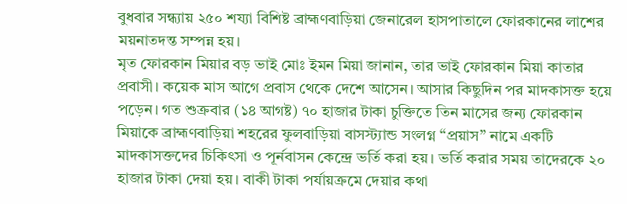বুধবার সন্ধ্যায় ২৫০ শয্যা বিশিষ্ট ব্রাহ্মণবাড়িয়া জেনারেল হাসপাতালে ফোরকানের লাশের ময়নাতদন্ত সম্পন্ন হয়।
মৃত ফোরকান মিয়ার বড় ভাই মোঃ ইমন মিয়া জানান, তার ভাই ফোরকান মিয়া কাতার প্রবাসী। কয়েক মাস আগে প্রবাস থেকে দেশে আসেন। আসার কিছুদিন পর মাদকাসক্ত হয়ে পড়েন। গত শুক্রবার (১৪ আগষ্ট) ৭০ হাজার টাকা চুক্তিতে তিন মাসের জন্য ফোরকান মিয়াকে ব্রাহ্মণবাড়িয়া শহরের ফুলবাড়িয়া বাসস্ট্যান্ড সংলগ্ন “প্রয়াস” নামে একটি মাদকাসক্তদের চিকিৎসা ও পূর্নবাসন কেন্দ্রে ভর্তি করা হয়। ভর্তি করার সময় তাদেরকে ২০ হাজার টাকা দেয়া হয়। বাকী টাকা পর্যায়ক্রমে দেয়ার কথা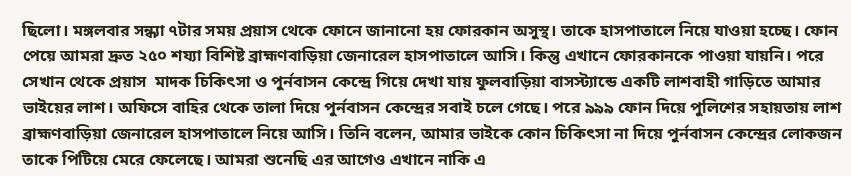ছিলো। মঙ্গলবার সন্ধ্যা ৭টার সময় প্রয়াস থেকে ফোনে জানানো হয় ফোরকান অসুস্থ। তাকে হাসপাতালে নিয়ে যাওয়া হচ্ছে। ফোন পেয়ে আমরা দ্রুত ২৫০ শয্যা বিশিষ্ট ব্রাহ্মণবাড়িয়া জেনারেল হাসপাতালে আসি। কিন্তু এখানে ফোরকানকে পাওয়া যায়নি। পরে সেখান থেকে প্রয়াস  মাদক চিকিৎসা ও পুর্নবাসন কেন্দ্রে গিয়ে দেখা যায় ফুলবাড়িয়া বাসস্ট্যান্ডে একটি লাশবাহী গাড়িতে আমার ভাইয়ের লাশ। অফিসে বাহির থেকে তালা দিয়ে পুর্নবাসন কেন্দ্রের সবাই চলে গেছে। পরে ৯৯৯ ফোন দিয়ে পুলিশের সহায়তায় লাশ ব্রাহ্মণবাড়িয়া জেনারেল হাসপাতালে নিয়ে আসি। তিনি বলেন, আমার ভাইকে কোন চিকিৎসা না দিয়ে পুর্নবাসন কেন্দ্রের লোকজন তাকে পিটিয়ে মেরে ফেলেছে। আমরা শুনেছি এর আগেও এখানে নাকি এ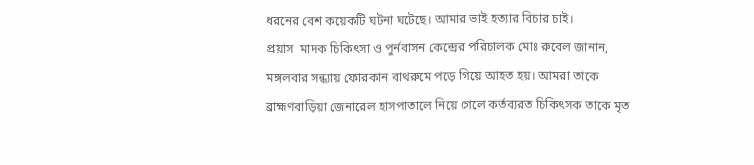ধরনের বেশ কয়েকটি ঘটনা ঘটেছে। আমার ভাই হত্যার বিচার চাই।
প্রয়াস  মাদক চিকিৎসা ও পুর্নবাসন কেন্দ্রের পরিচালক মোঃ রুবেল জানান, মঙ্গলবার সন্ধ্যায় ফোরকান বাথরুমে পড়ে গিয়ে আহত হয়। আমরা তাকে ব্রাহ্মণবাড়িয়া জেনারেল হাসপাতালে নিয়ে গেলে কর্তব্যরত চিকিৎসক তাকে মৃত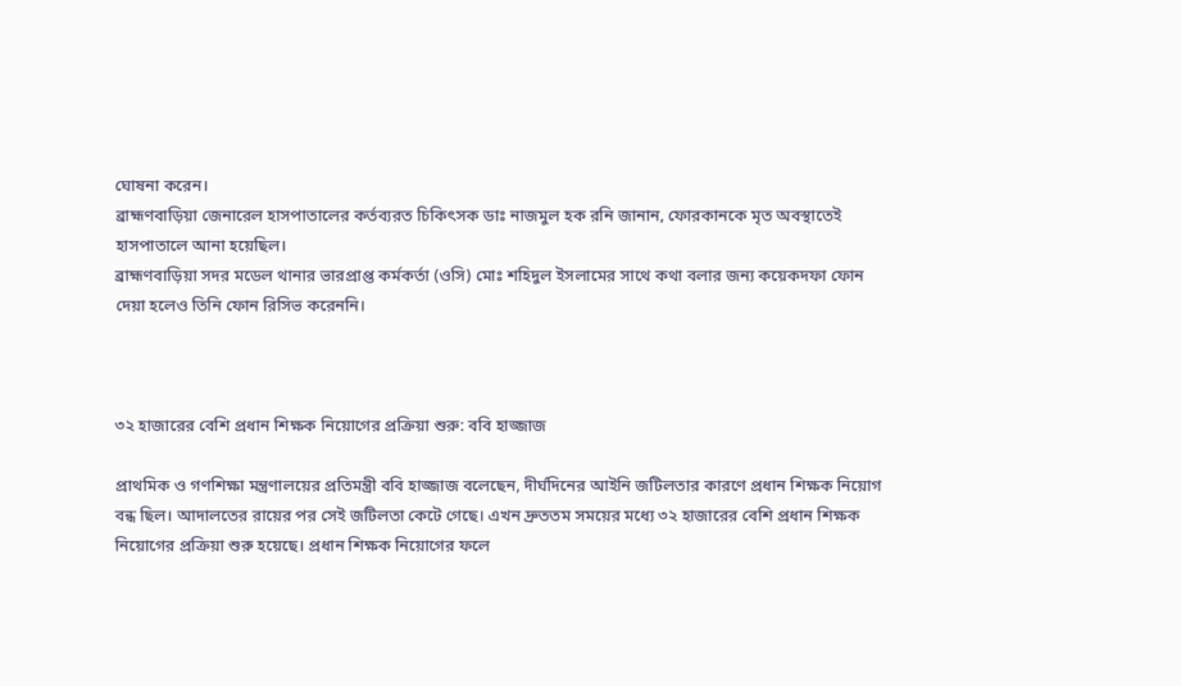ঘোষনা করেন।
ব্রাহ্মণবাড়িয়া জেনারেল হাসপাতালের কর্তব্যরত চিকিৎসক ডাঃ নাজমুল হক রনি জানান, ফোরকানকে মৃত অবস্থাতেই হাসপাতালে আনা হয়েছিল।
ব্রাহ্মণবাড়িয়া সদর মডেল থানার ভারপ্রাপ্ত কর্মকর্তা (ওসি) মোঃ শহিদুল ইসলামের সাথে কথা বলার জন্য কয়েকদফা ফোন দেয়া হলেও তিনি ফোন রিসিভ করেননি।



৩২ হাজারের বেশি প্রধান শিক্ষক নিয়োগের প্রক্রিয়া শুরু: ববি হাজ্জাজ

প্রাথমিক ও গণশিক্ষা মন্ত্রণালয়ের প্রতিমন্ত্রী ববি হাজ্জাজ বলেছেন, দীর্ঘদিনের আইনি জটিলতার কারণে প্রধান শিক্ষক নিয়োগ বন্ধ ছিল। আদালতের রায়ের পর সেই জটিলতা কেটে গেছে। এখন দ্রুততম সময়ের মধ্যে ৩২ হাজারের বেশি প্রধান শিক্ষক নিয়োগের প্রক্রিয়া শুরু হয়েছে। প্রধান শিক্ষক নিয়োগের ফলে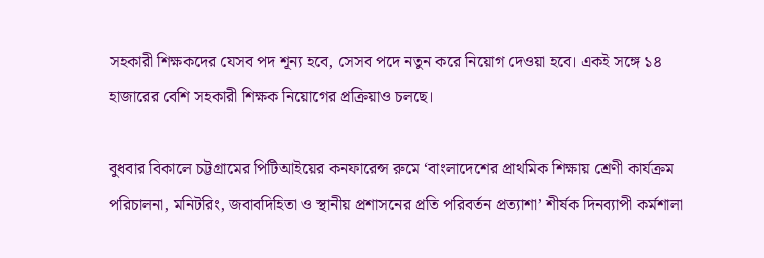সহকারী শিক্ষকদের যেসব পদ শূন্য হবে, সেসব পদে নতুন করে নিয়োগ দেওয়া হবে। একই সঙ্গে ১৪ হাজারের বেশি সহকারী শিক্ষক নিয়োগের প্রক্রিয়াও চলছে।

বুধবার বিকালে চট্টগ্রামের পিটিআইয়ের কনফারেন্স রুমে ‘বাংলাদেশের প্রাথমিক শিক্ষায় শ্রেণী কার্যক্রম পরিচালনা, মনিটরিং, জবাবদিহিতা ও স্থানীয় প্রশাসনের প্রতি পরিবর্তন প্রত্যাশা’ শীর্ষক দিনব্যাপী কর্মশালা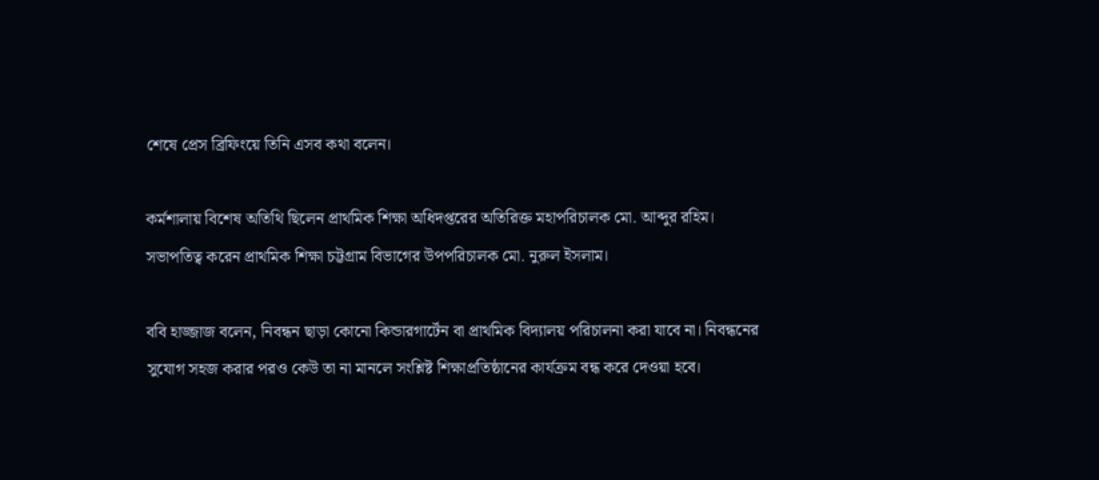শেষে প্রেস ব্রিফিংয়ে তিনি এসব কথা বলেন।

কর্মশালায় বিশেষ অতিথি ছিলেন প্রাথমিক শিক্ষা অধিদপ্তরের অতিরিক্ত মহাপরিচালক মো. আব্দুর রহিম। সভাপতিত্ব করেন প্রাথমিক শিক্ষা চট্টগ্রাম বিভাগের উপপরিচালক মো. নুরুল ইসলাম।

ববি হাজ্জাজ বলেন, নিবন্ধন ছাড়া কোনো কিন্ডারগার্টেন বা প্রাথমিক বিদ্যালয় পরিচালনা করা যাবে না। নিবন্ধনের সুযোগ সহজ করার পরও কেউ তা না মানলে সংশ্লিষ্ট শিক্ষাপ্রতিষ্ঠানের কার্যক্রম বন্ধ করে দেওয়া হবে।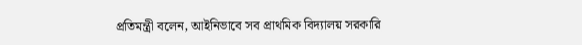প্রতিমন্ত্রী বলেন, আইনিভাবে সব প্রাথমিক বিদ্যালয় সরকারি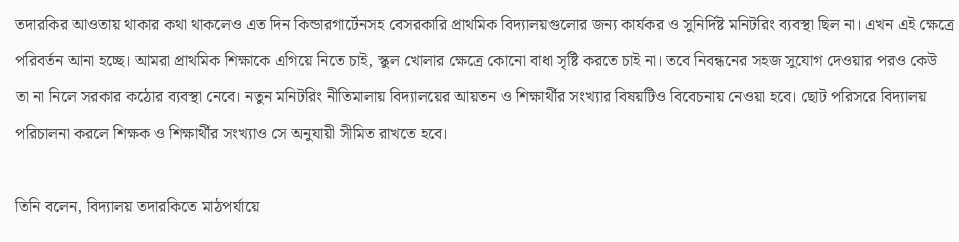তদারকির আওতায় থাকার কথা থাকলেও এত দিন কিন্ডারগার্টেনসহ বেসরকারি প্রাথমিক বিদ্যালয়গুলোর জন্য কার্যকর ও সুনির্দিষ্ট মনিটরিং ব্যবস্থা ছিল না। এখন এই ক্ষেত্রে পরিবর্তন আনা হচ্ছে। আমরা প্রাথমিক শিক্ষাকে এগিয়ে নিতে চাই, স্কুল খোলার ক্ষেত্রে কোনো বাধা সৃষ্টি করতে চাই না। তবে নিবন্ধনের সহজ সুযোগ দেওয়ার পরও কেউ তা না নিলে সরকার কঠোর ব্যবস্থা নেবে। নতুন মনিটরিং নীতিমালায় বিদ্যালয়ের আয়তন ও শিক্ষার্থীর সংখ্যার বিষয়টিও বিবেচনায় নেওয়া হবে। ছোট পরিসরে বিদ্যালয় পরিচালনা করলে শিক্ষক ও শিক্ষার্থীর সংখ্যাও সে অনুযায়ী সীমিত রাখতে হবে।

তিনি বলেন, বিদ্যালয় তদারকিতে মাঠপর্যায়ে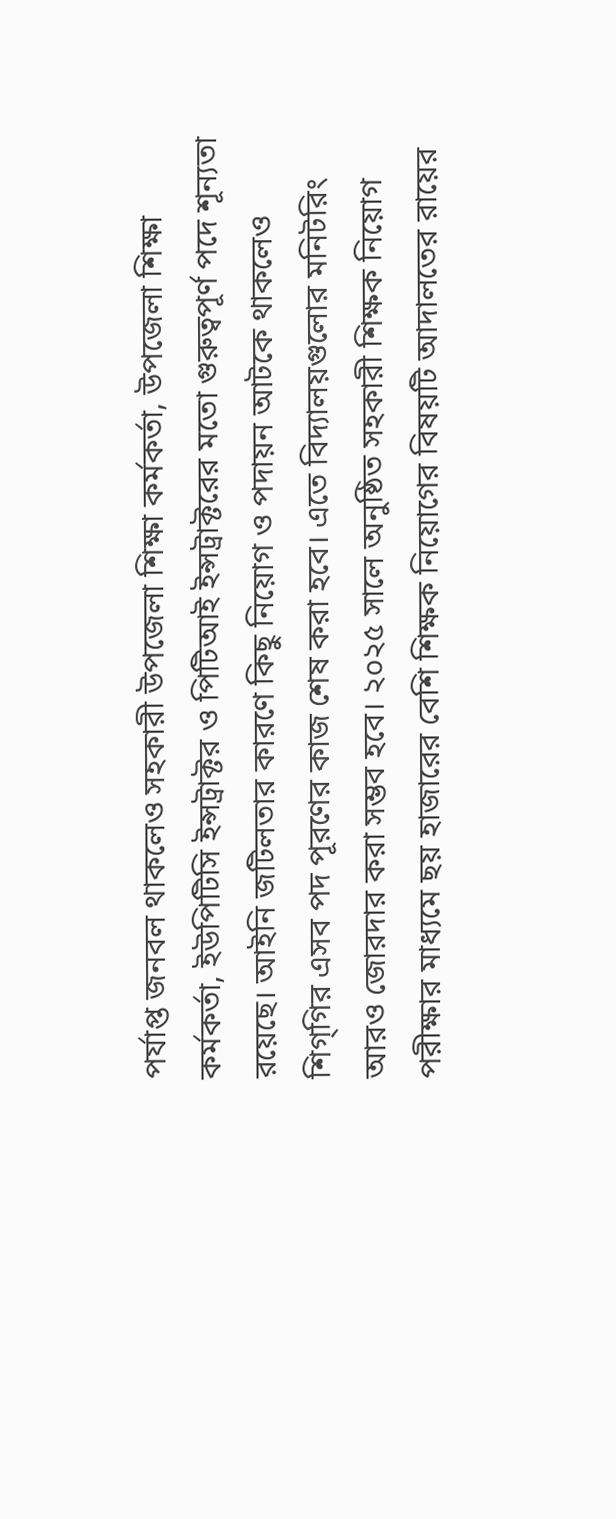পর্যাপ্ত জনবল থাকলেও সহকারী উপজেলা শিক্ষা কর্মকর্তা, উপজেলা শিক্ষা কর্মকর্তা, ইউপিটিসি ইন্সট্রাক্টর ও পিটিআই ইন্সট্রাক্টরের মতো গুরুত্বপূর্ণ পদে শূন্যতা রয়েছে। আইনি জটিলতার কারণে কিছু নিয়োগ ও পদায়ন আটকে থাকলেও শিগ্‌গির এসব পদ পূরণের কাজ শেষ করা হবে। এতে বিদ্যালয়গুলোর মনিটরিং আরও জোরদার করা সম্ভব হবে। ২০২৫ সালে অনুষ্ঠিত সহকারী শিক্ষক নিয়োগ পরীক্ষার মাধ্যমে ছয় হাজারের বেশি শিক্ষক নিয়োগের বিষয়টি আদালতের রায়ের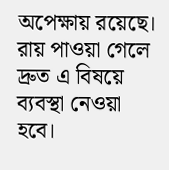অপেক্ষায় রয়েছে। রায় পাওয়া গেলে দ্রুত এ বিষয়ে ব্যবস্থা নেওয়া হবে।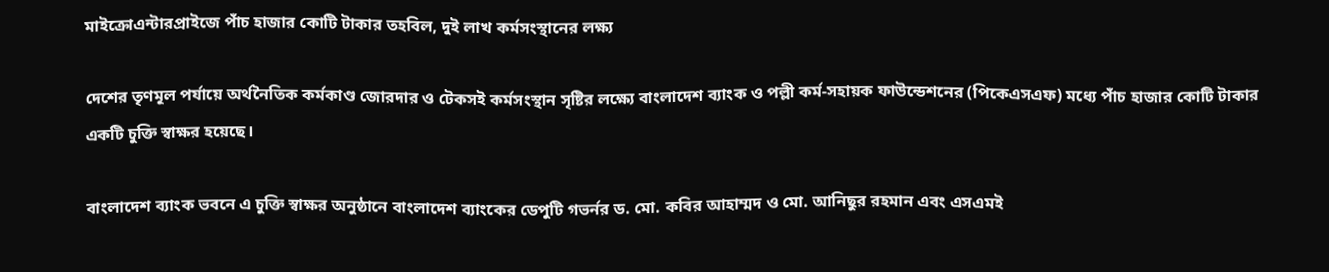মাইক্রোএন্টারপ্রাইজে পাঁচ হাজার কোটি টাকার তহবিল, দুই লাখ কর্মসংস্থানের লক্ষ্য

দেশের তৃণমূল পর্যায়ে অর্থনৈতিক কর্মকাণ্ড জোরদার ও টেকসই কর্মসংস্থান সৃষ্টির লক্ষ্যে বাংলাদেশ ব্যাংক ও পল্লী কর্ম-সহায়ক ফাউন্ডেশনের (পিকেএসএফ) মধ্যে পাঁচ হাজার কোটি টাকার একটি চুক্তি স্বাক্ষর হয়েছে।

বাংলাদেশ ব্যাংক ভবনে এ চুক্তি স্বাক্ষর অনুষ্ঠানে বাংলাদেশ ব্যাংকের ডেপুটি গভর্নর ড. মো. কবির আহাম্মদ ও মো. আনিছুর রহমান এবং এসএমই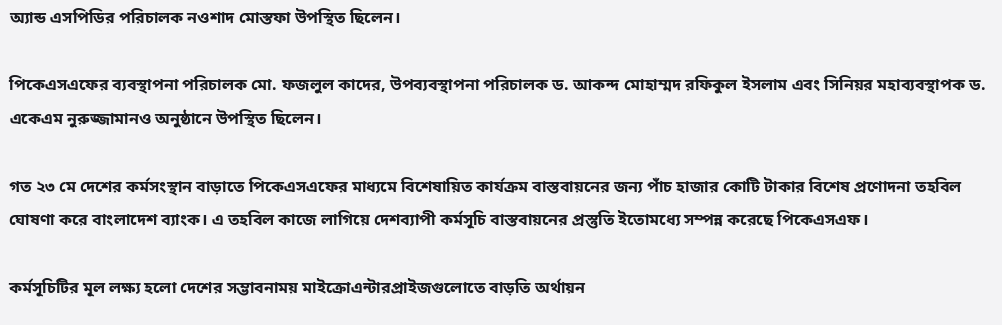অ্যান্ড এসপিডির পরিচালক নওশাদ মোস্তফা উপস্থিত ছিলেন।

পিকেএসএফের ব্যবস্থাপনা পরিচালক মো. ফজলুল কাদের, উপব্যবস্থাপনা পরিচালক ড. আকন্দ মোহাম্মদ রফিকুল ইসলাম এবং সিনিয়র মহাব্যবস্থাপক ড. একেএম নুরুজ্জামানও অনুষ্ঠানে উপস্থিত ছিলেন।

গত ২৩ মে দেশের কর্মসংস্থান বাড়াতে পিকেএসএফের মাধ্যমে বিশেষায়িত কার্যক্রম বাস্তবায়নের জন্য পাঁচ হাজার কোটি টাকার বিশেষ প্রণোদনা তহবিল ঘোষণা করে বাংলাদেশ ব্যাংক। এ তহবিল কাজে লাগিয়ে দেশব্যাপী কর্মসূচি বাস্তবায়নের প্রস্তুতি ইতোমধ্যে সম্পন্ন করেছে পিকেএসএফ।

কর্মসূচিটির মূল লক্ষ্য হলো দেশের সম্ভাবনাময় মাইক্রোএন্টারপ্রাইজগুলোতে বাড়তি অর্থায়ন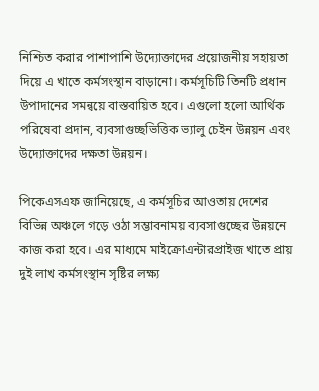নিশ্চিত করার পাশাপাশি উদ্যোক্তাদের প্রয়োজনীয় সহায়তা দিয়ে এ খাতে কর্মসংস্থান বাড়ানো। কর্মসূচিটি তিনটি প্রধান উপাদানের সমন্বয়ে বাস্তবায়িত হবে। এগুলো হলো আর্থিক পরিষেবা প্রদান, ব্যবসাগুচ্ছভিত্তিক ভ্যালু চেইন উন্নয়ন এবং উদ্যোক্তাদের দক্ষতা উন্নয়ন।

পিকেএসএফ জানিয়েছে, এ কর্মসূচির আওতায় দেশের বিভিন্ন অঞ্চলে গড়ে ওঠা সম্ভাবনাময় ব্যবসাগুচ্ছের উন্নয়নে কাজ করা হবে। এর মাধ্যমে মাইক্রোএন্টারপ্রাইজ খাতে প্রায় দুই লাখ কর্মসংস্থান সৃষ্টির লক্ষ্য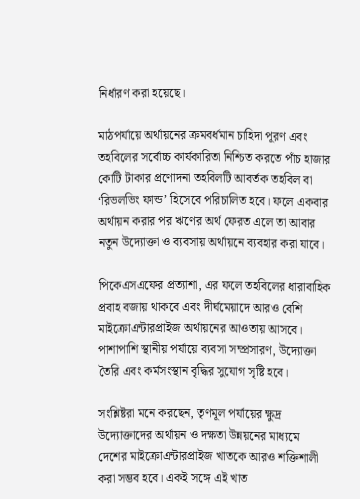নির্ধারণ করা হয়েছে।

মাঠপর্যায়ে অর্থায়নের ক্রমবর্ধমান চাহিদা পূরণ এবং তহবিলের সর্বোচ্চ কার্যকারিতা নিশ্চিত করতে পাঁচ হাজার কোটি টাকার প্রণোদনা তহবিলটি আবর্তক তহবিল বা ‘রিভলভিং ফান্ড’ হিসেবে পরিচালিত হবে। ফলে একবার অর্থায়ন করার পর ঋণের অর্থ ফেরত এলে তা আবার নতুন উদ্যোক্তা ও ব্যবসায় অর্থায়নে ব্যবহার করা যাবে।

পিকেএসএফের প্রত্যাশা, এর ফলে তহবিলের ধারাবাহিক প্রবাহ বজায় থাকবে এবং দীর্ঘমেয়াদে আরও বেশি মাইক্রোএন্টারপ্রাইজ অর্থায়নের আওতায় আসবে। পাশাপাশি স্থানীয় পর্যায়ে ব্যবসা সম্প্রসারণ, উদ্যোক্তা তৈরি এবং কর্মসংস্থান বৃদ্ধির সুযোগ সৃষ্টি হবে।

সংশ্লিষ্টরা মনে করছেন, তৃণমূল পর্যায়ের ক্ষুদ্র উদ্যোক্তাদের অর্থায়ন ও দক্ষতা উন্নয়নের মাধ্যমে দেশের মাইক্রোএন্টারপ্রাইজ খাতকে আরও শক্তিশালী করা সম্ভব হবে। একই সঙ্গে এই খাত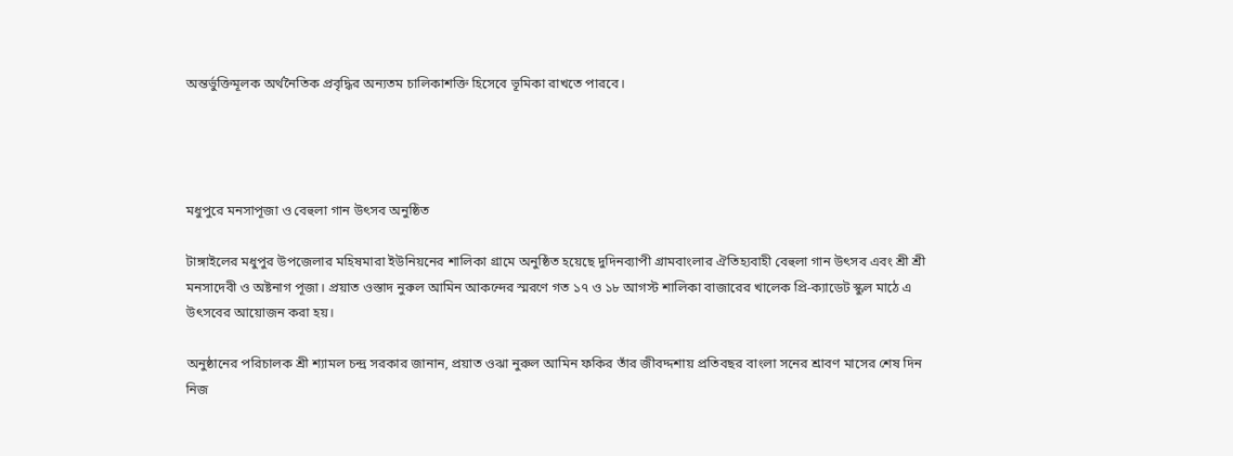অন্তর্ভুক্তিমূলক অর্থনৈতিক প্রবৃদ্ধির অন্যতম চালিকাশক্তি হিসেবে ভূমিকা রাখতে পারবে।




মধুপুরে মনসাপূজা ও বেহুলা গান উৎসব অনুষ্ঠিত

টাঙ্গাইলের মধুপুর উপজেলার মহিষমারা ইউনিয়নের শালিকা গ্রামে অনুষ্ঠিত হয়েছে দুদিনব্যাপী গ্রামবাংলার ঐতিহ্যবাহী বেহুলা গান উৎসব এবং শ্রী শ্রী মনসাদেবী ও অষ্টনাগ পূজা। প্রয়াত ওস্তাদ নুরুল আমিন আকন্দের স্মরণে গত ১৭ ও ১৮ আগস্ট শালিকা বাজারের খালেক প্রি-ক্যাডেট স্কুল মাঠে এ উৎসবের আয়োজন করা হয়।

অনুষ্ঠানের পরিচালক শ্রী শ্যামল চন্দ্র সরকার জানান, প্রয়াত ওঝা নুরুল আমিন ফকির তাঁর জীবদ্দশায় প্রতিবছর বাংলা সনের শ্রাবণ মাসের শেষ দিন নিজ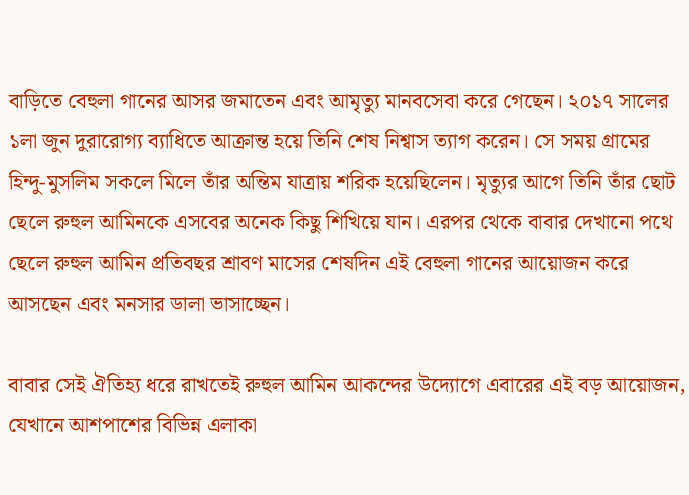বাড়িতে বেহুলা গানের আসর জমাতেন এবং আমৃত্যু মানবসেবা করে গেছেন। ২০১৭ সালের ১লা জুন দুরারোগ্য ব্যাধিতে আক্রান্ত হয়ে তিনি শেষ নিশ্বাস ত্যাগ করেন। সে সময় গ্রামের হিন্দু-মুসলিম সকলে মিলে তাঁর অন্তিম যাত্রায় শরিক হয়েছিলেন। মৃত্যুর আগে তিনি তাঁর ছোট ছেলে রুহুল আমিনকে এসবের অনেক কিছু শিখিয়ে যান। এরপর থেকে বাবার দেখানো পথে ছেলে রুহুল আমিন প্রতিবছর শ্রাবণ মাসের শেষদিন এই বেহুলা গানের আয়োজন করে আসছেন এবং মনসার ডালা ভাসাচ্ছেন।

বাবার সেই ঐতিহ্য ধরে রাখতেই রুহুল আমিন আকন্দের উদ্যোগে এবারের এই বড় আয়োজন, যেখানে আশপাশের বিভিন্ন এলাকা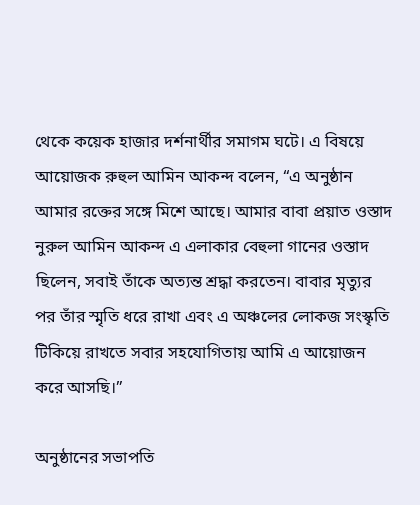থেকে কয়েক হাজার দর্শনার্থীর সমাগম ঘটে। এ বিষয়ে আয়োজক রুহুল আমিন আকন্দ বলেন, “এ অনুষ্ঠান আমার রক্তের সঙ্গে মিশে আছে। আমার বাবা প্রয়াত ওস্তাদ নুরুল আমিন আকন্দ এ এলাকার বেহুলা গানের ওস্তাদ ছিলেন, সবাই তাঁকে অত্যন্ত শ্রদ্ধা করতেন। বাবার মৃত্যুর পর তাঁর স্মৃতি ধরে রাখা এবং এ অঞ্চলের লোকজ সংস্কৃতি টিকিয়ে রাখতে সবার সহযোগিতায় আমি এ আয়োজন করে আসছি।”

অনুষ্ঠানের সভাপতি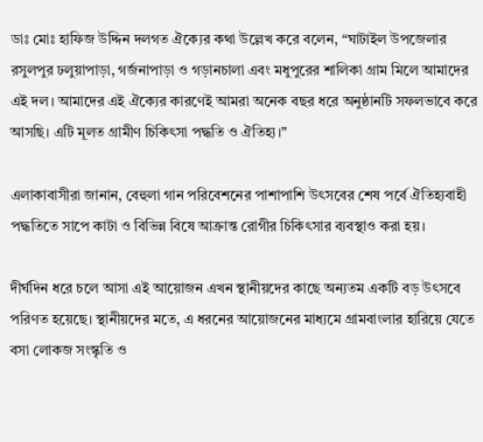ডাঃ মোঃ হাফিজ উদ্দিন দলগত ঐক্যের কথা উল্লেখ করে বলেন, “ঘাটাইল উপজেলার রসুলপুর ঢলুয়াপাড়া, গর্জনাপাড়া ও গড়ানচালা এবং মধুপুরের শালিকা গ্রাম মিলে আমাদের এই দল। আমাদের এই ঐক্যের কারণেই আমরা অনেক বছর ধরে অনুষ্ঠানটি সফলভাবে করে আসছি। এটি মূলত গ্রামীণ চিকিৎসা পদ্ধতি ও ঐতিহ্য।”

এলাকাবাসীরা জানান, বেহুলা গান পরিবেশনের পাশাপাশি উৎসবের শেষ পর্বে ঐতিহ্যবাহী পদ্ধতিতে সাপে কাটা ও বিভিন্ন বিষে আক্রান্ত রোগীর চিকিৎসার ব্যবস্থাও করা হয়।

দীর্ঘদিন ধরে চলে আসা এই আয়োজন এখন স্থানীয়দের কাছে অন্যতম একটি বড় উৎসবে পরিণত হয়েছে। স্থানীয়দের মতে, এ ধরনের আয়োজনের মাধ্যমে গ্রামবাংলার হারিয়ে যেতে বসা লোকজ সংস্কৃতি ও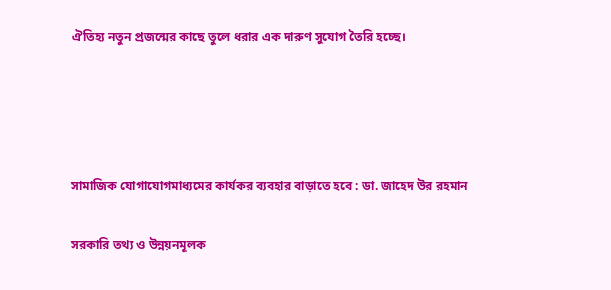ঐতিহ্য নতুন প্রজন্মের কাছে তুলে ধরার এক দারুণ সুযোগ তৈরি হচ্ছে।




সামাজিক যোগাযোগমাধ্যমের কার্যকর ব্যবহার বাড়াতে হবে : ডা. জাহেদ উর রহমান

সরকারি তথ্য ও উন্নয়নমূলক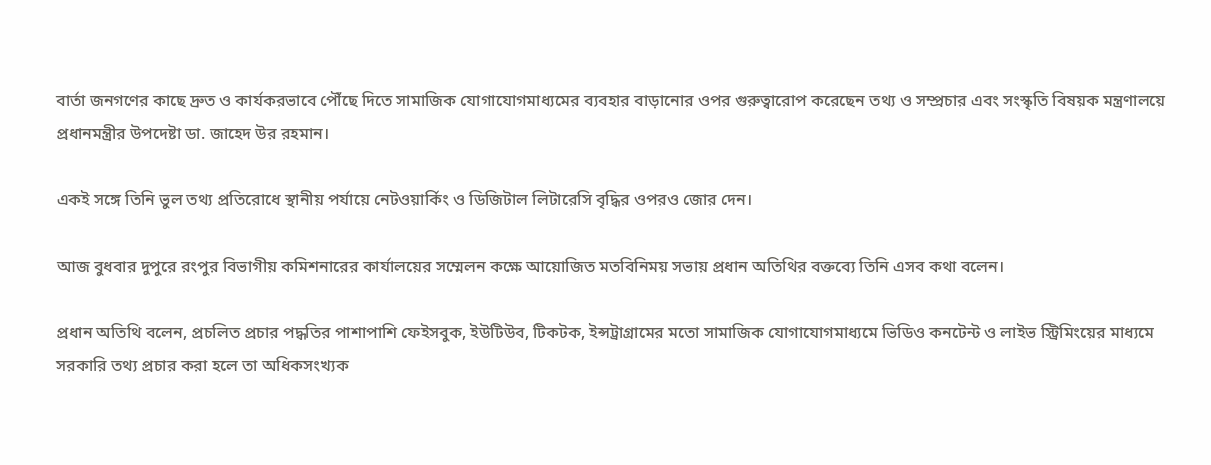বার্তা জনগণের কাছে দ্রুত ও কার্যকরভাবে পৌঁছে দিতে সামাজিক যোগাযোগমাধ্যমের ব্যবহার বাড়ানোর ওপর গুরুত্বারোপ করেছেন তথ্য ও সম্প্রচার এবং সংস্কৃতি বিষয়ক মন্ত্রণালয়ে প্রধানমন্ত্রীর উপদেষ্টা ডা. জাহেদ উর রহমান।

একই সঙ্গে তিনি ভুল তথ্য প্রতিরোধে স্থানীয় পর্যায়ে নেটওয়ার্কিং ও ডিজিটাল লিটারেসি বৃদ্ধির ওপরও জোর দেন।

আজ বুধবার দুপুরে রংপুর বিভাগীয় কমিশনারের কার্যালয়ের সম্মেলন কক্ষে আয়োজিত মতবিনিময় সভায় প্রধান অতিথির বক্তব্যে তিনি এসব কথা বলেন।

প্রধান অতিথি বলেন, প্রচলিত প্রচার পদ্ধতির পাশাপাশি ফেইসবুক, ইউটিউব, টিকটক, ইন্সট্রাগ্রামের মতো সামাজিক যোগাযোগমাধ্যমে ভিডিও কনটেন্ট ও লাইভ স্ট্রিমিংয়ের মাধ্যমে সরকারি তথ্য প্রচার করা হলে তা অধিকসংখ্যক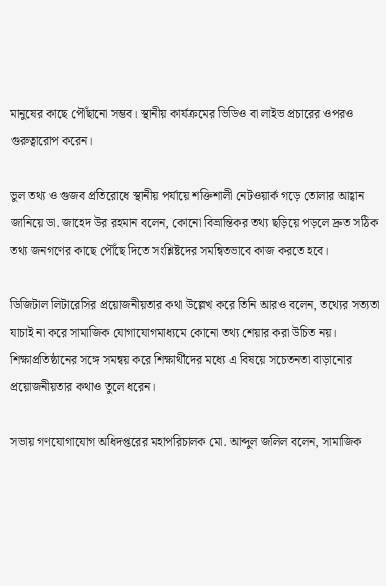মানুষের কাছে পৌঁছানো সম্ভব। স্থানীয় কার্যক্রমের ভিডিও বা লাইভ প্রচারের ওপরও গুরুত্বারোপ করেন।

ভুল তথ্য ও গুজব প্রতিরোধে স্থানীয় পর্যায়ে শক্তিশালী নেটওয়ার্ক গড়ে তোলার আহ্বান জানিয়ে ডা. জাহেদ উর রহমান বলেন, কোনো বিভ্রান্তিকর তথ্য ছড়িয়ে পড়লে দ্রুত সঠিক তথ্য জনগণের কাছে পৌঁছে দিতে সংশ্লিষ্টদের সমন্বিতভাবে কাজ করতে হবে।

ডিজিটাল লিটারেসির প্রয়োজনীয়তার কথা উল্লেখ করে তিনি আরও বলেন, তথ্যের সত্যতা যাচাই না করে সামাজিক যোগাযোগমাধ্যমে কোনো তথ্য শেয়ার করা উচিত নয়। শিক্ষাপ্রতিষ্ঠানের সঙ্গে সমন্বয় করে শিক্ষার্থীদের মধ্যে এ বিষয়ে সচেতনতা বাড়ানোর প্রয়োজনীয়তার কথাও তুলে ধরেন।

সভায় গণযোগাযোগ অধিদপ্তরের মহাপরিচালক মো. আব্দুল জলিল বলেন, সামাজিক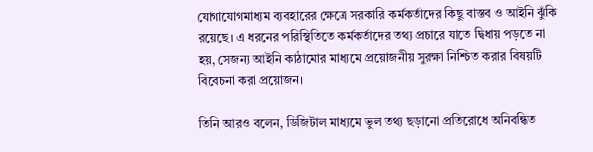যোগাযোগমাধ্যম ব্যবহারের ক্ষেত্রে সরকারি কর্মকর্তাদের কিছু বাস্তব ও আইনি ঝুঁকি রয়েছে। এ ধরনের পরিস্থিতিতে কর্মকর্তাদের তথ্য প্রচারে যাতে দ্বিধায় পড়তে না হয়, সেজন্য আইনি কাঠামোর মাধ্যমে প্রয়োজনীয় সুরক্ষা নিশ্চিত করার বিষয়টি বিবেচনা করা প্রয়োজন।

তিনি আরও বলেন, ডিজিটাল মাধ্যমে ভুল তথ্য ছড়ানো প্রতিরোধে অনিবন্ধিত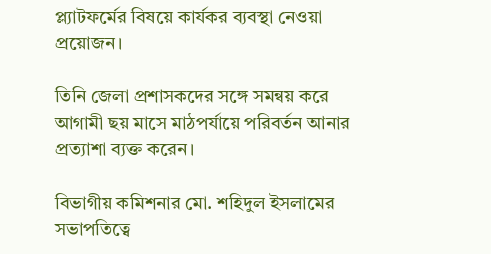প্ল্যাটফর্মের বিষয়ে কার্যকর ব্যবস্থা নেওয়া প্রয়োজন।

তিনি জেলা প্রশাসকদের সঙ্গে সমন্বয় করে আগামী ছয় মাসে মাঠপর্যায়ে পরিবর্তন আনার প্রত্যাশা ব্যক্ত করেন।

বিভাগীয় কমিশনার মো. শহিদুল ইসলামের সভাপতিত্বে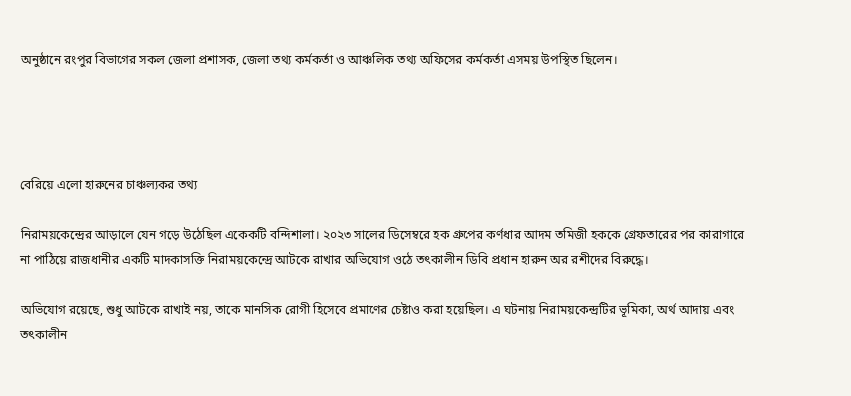অনুষ্ঠানে রংপুর বিভাগের সকল জেলা প্রশাসক, জেলা তথ্য কর্মকর্তা ও আঞ্চলিক তথ্য অফিসের কর্মকর্তা এসময় উপস্থিত ছিলেন।




বেরিয়ে এলো হারুনের চাঞ্চল্যকর তথ্য

নিরাময়কেন্দ্রের আড়ালে যেন গড়ে উঠেছিল একেকটি বন্দিশালা। ২০২৩ সালের ডিসেম্বরে হক গ্রুপের কর্ণধার আদম তমিজী হককে গ্রেফতারের পর কারাগারে না পাঠিয়ে রাজধানীর একটি মাদকাসক্তি নিরাময়কেন্দ্রে আটকে রাখার অভিযোগ ওঠে তৎকালীন ডিবি প্রধান হারুন অর রশীদের বিরুদ্ধে।

অভিযোগ রয়েছে, শুধু আটকে রাখাই নয়, তাকে মানসিক রোগী হিসেবে প্রমাণের চেষ্টাও করা হয়েছিল। এ ঘটনায় নিরাময়কেন্দ্রটির ভূমিকা, অর্থ আদায় এবং তৎকালীন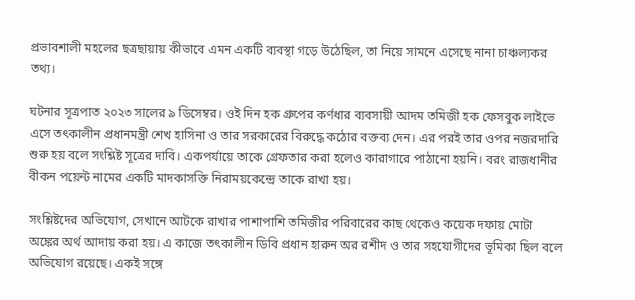প্রভাবশালী মহলের ছত্রছায়ায় কীভাবে এমন একটি ব্যবস্থা গড়ে উঠেছিল, তা নিয়ে সামনে এসেছে নানা চাঞ্চল্যকর তথ্য।

ঘটনার সূত্রপাত ২০২৩ সালের ৯ ডিসেম্বর। ওই দিন হক গ্রুপের কর্ণধার ব্যবসায়ী আদম তমিজী হক ফেসবুক লাইভে এসে তৎকালীন প্রধানমন্ত্রী শেখ হাসিনা ও তার সরকারের বিরুদ্ধে কঠোর বক্তব্য দেন। এর পরই তার ওপর নজরদারি শুরু হয় বলে সংশ্লিষ্ট সূত্রের দাবি। একপর্যায়ে তাকে গ্রেফতার করা হলেও কারাগারে পাঠানো হয়নি। বরং রাজধানীর বীকন পয়েন্ট নামের একটি মাদকাসক্তি নিরাময়কেন্দ্রে তাকে রাখা হয়।

সংশ্লিষ্টদের অভিযোগ, সেখানে আটকে রাখার পাশাপাশি তমিজীর পরিবারের কাছ থেকেও কয়েক দফায় মোটা অঙ্কের অর্থ আদায় করা হয়। এ কাজে তৎকালীন ডিবি প্রধান হারুন অর রশীদ ও তার সহযোগীদের ভূমিকা ছিল বলে অভিযোগ রয়েছে। একই সঙ্গে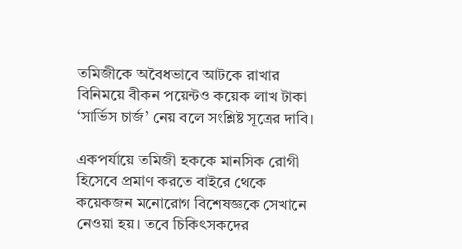তমিজীকে অবৈধভাবে আটকে রাখার বিনিময়ে বীকন পয়েন্টও কয়েক লাখ টাকা ‘সার্ভিস চার্জ’ নেয় বলে সংশ্লিষ্ট সূত্রের দাবি।

একপর্যায়ে তমিজী হককে মানসিক রোগী হিসেবে প্রমাণ করতে বাইরে থেকে কয়েকজন মনোরোগ বিশেষজ্ঞকে সেখানে নেওয়া হয়। তবে চিকিৎসকদের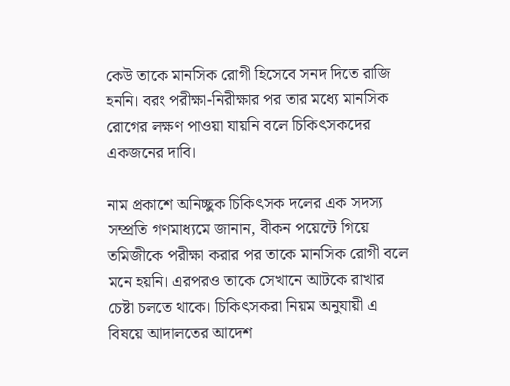কেউ তাকে মানসিক রোগী হিসেবে সনদ দিতে রাজি হননি। বরং পরীক্ষা-নিরীক্ষার পর তার মধ্যে মানসিক রোগের লক্ষণ পাওয়া যায়নি বলে চিকিৎসকদের একজনের দাবি।

নাম প্রকাশে অনিচ্ছুক চিকিৎসক দলের এক সদস্য সম্প্রতি গণমাধ্যমে জানান, বীকন পয়েন্টে গিয়ে তমিজীকে পরীক্ষা করার পর তাকে মানসিক রোগী বলে মনে হয়নি। এরপরও তাকে সেখানে আটকে রাখার চেষ্টা চলতে থাকে। চিকিৎসকরা নিয়ম অনুযায়ী এ বিষয়ে আদালতের আদেশ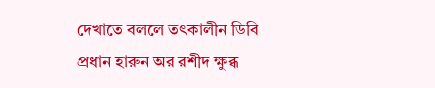দেখাতে বললে তৎকালীন ডিবি প্রধান হারুন অর রশীদ ক্ষুব্ধ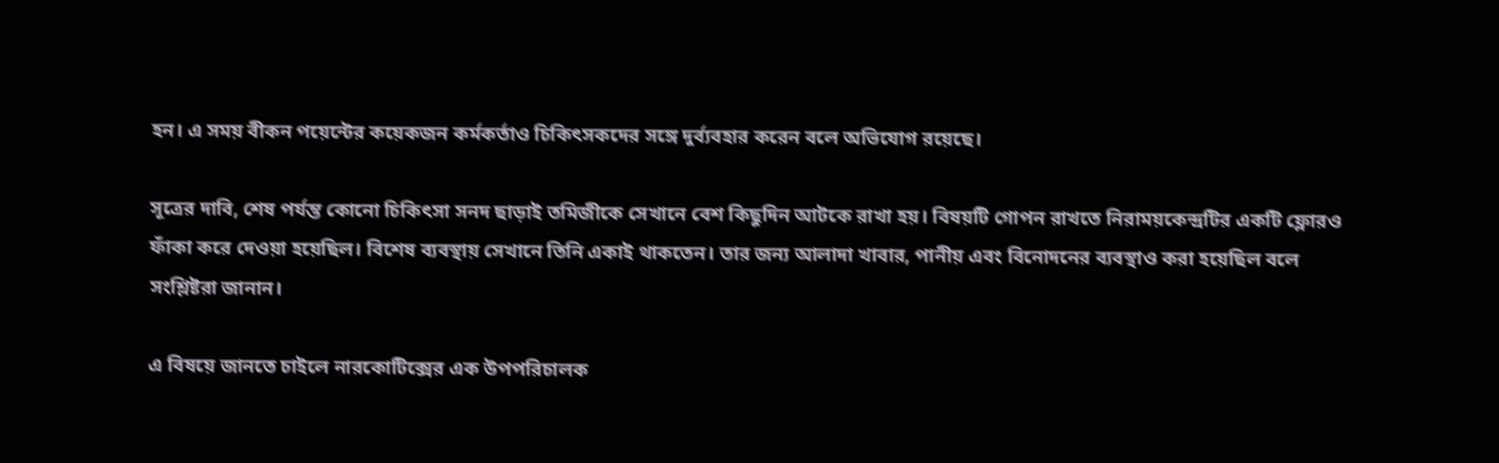হন। এ সময় বীকন পয়েন্টের কয়েকজন কর্মকর্তাও চিকিৎসকদের সঙ্গে দুর্ব্যবহার করেন বলে অভিযোগ রয়েছে।

সূত্রের দাবি, শেষ পর্যন্ত কোনো চিকিৎসা সনদ ছাড়াই তমিজীকে সেখানে বেশ কিছুদিন আটকে রাখা হয়। বিষয়টি গোপন রাখতে নিরাময়কেন্দ্রটির একটি ফ্লোরও ফাঁকা করে দেওয়া হয়েছিল। বিশেষ ব্যবস্থায় সেখানে তিনি একাই থাকতেন। তার জন্য আলাদা খাবার, পানীয় এবং বিনোদনের ব্যবস্থাও করা হয়েছিল বলে সংশ্লিষ্টরা জানান।

এ বিষয়ে জানতে চাইলে নারকোটিক্সের এক উপপরিচালক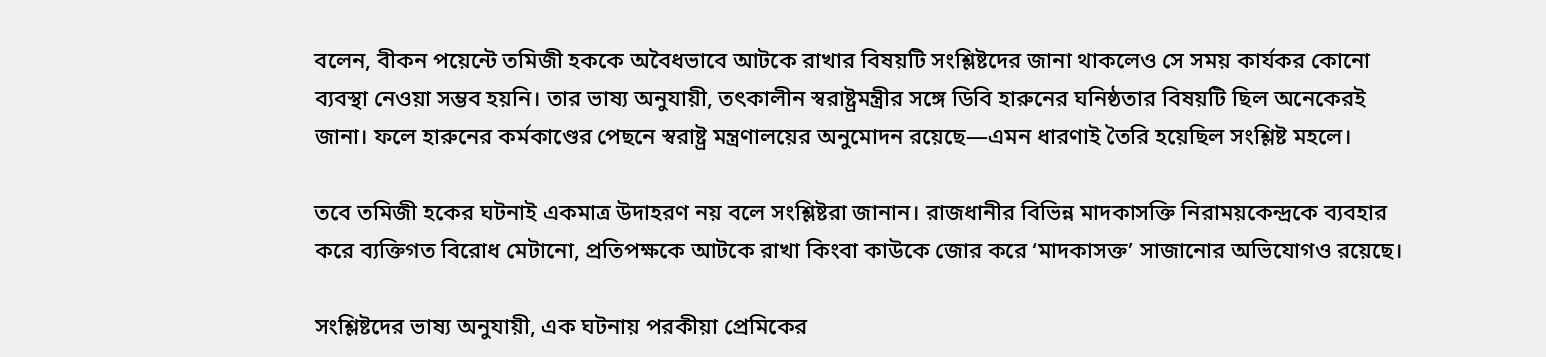বলেন, বীকন পয়েন্টে তমিজী হককে অবৈধভাবে আটকে রাখার বিষয়টি সংশ্লিষ্টদের জানা থাকলেও সে সময় কার্যকর কোনো ব্যবস্থা নেওয়া সম্ভব হয়নি। তার ভাষ্য অনুযায়ী, তৎকালীন স্বরাষ্ট্রমন্ত্রীর সঙ্গে ডিবি হারুনের ঘনিষ্ঠতার বিষয়টি ছিল অনেকেরই জানা। ফলে হারুনের কর্মকাণ্ডের পেছনে স্বরাষ্ট্র মন্ত্রণালয়ের অনুমোদন রয়েছে—এমন ধারণাই তৈরি হয়েছিল সংশ্লিষ্ট মহলে।

তবে তমিজী হকের ঘটনাই একমাত্র উদাহরণ নয় বলে সংশ্লিষ্টরা জানান। রাজধানীর বিভিন্ন মাদকাসক্তি নিরাময়কেন্দ্রকে ব্যবহার করে ব্যক্তিগত বিরোধ মেটানো, প্রতিপক্ষকে আটকে রাখা কিংবা কাউকে জোর করে ‘মাদকাসক্ত’ সাজানোর অভিযোগও রয়েছে।

সংশ্লিষ্টদের ভাষ্য অনুযায়ী, এক ঘটনায় পরকীয়া প্রেমিকের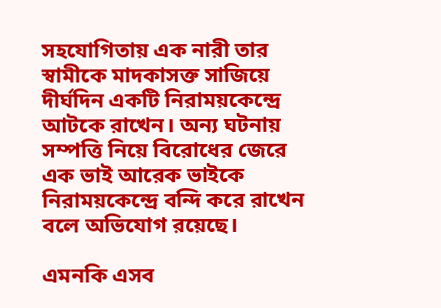সহযোগিতায় এক নারী তার স্বামীকে মাদকাসক্ত সাজিয়ে দীর্ঘদিন একটি নিরাময়কেন্দ্রে আটকে রাখেন। অন্য ঘটনায় সম্পত্তি নিয়ে বিরোধের জেরে এক ভাই আরেক ভাইকে নিরাময়কেন্দ্রে বন্দি করে রাখেন বলে অভিযোগ রয়েছে।

এমনকি এসব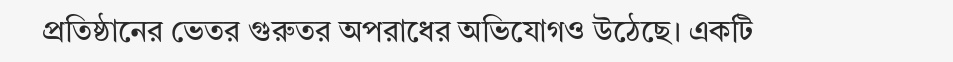প্রতিষ্ঠানের ভেতর গুরুতর অপরাধের অভিযোগও উঠেছে। একটি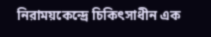নিরাময়কেন্দ্রে চিকিৎসাধীন এক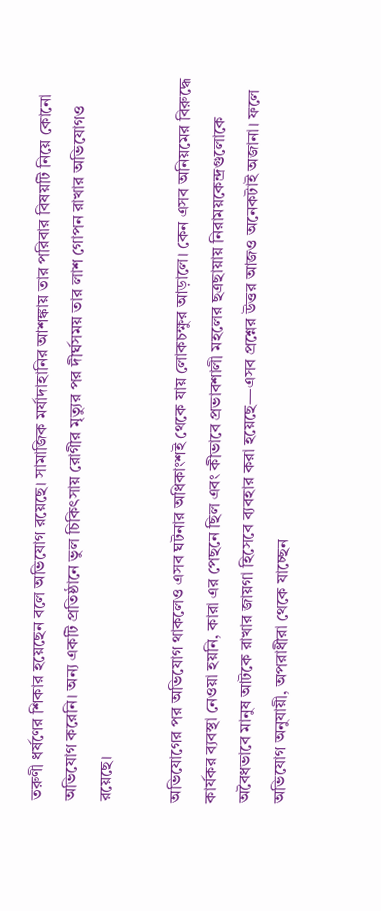তরুণী ধর্ষণের শিকার হয়েছেন বলে অভিযোগ রয়েছে। সামাজিক মর্যাদাহানির আশঙ্কায় তার পরিবার বিষয়টি নিয়ে কোনো অভিযোগ করেনি। অন্য একটি প্রতিষ্ঠানে ভুল চিকিৎসায় রোগীর মৃত্যুর পর দীর্ঘসময় তার লাশ গোপন রাখার অভিযোগও রয়েছে।

অভিযোগের পর অভিযোগ থাকলেও এসব ঘটনার অধিকাংশই থেকে যায় লোকচক্ষুর আড়ালে। কেন এসব অনিয়মের বিরুদ্ধে কার্যকর ব্যবস্থা নেওয়া হয়নি, কারা এর পেছনে ছিল এবং কীভাবে প্রভাবশালী মহলের ছত্রছায়ায় নিরাময়কেন্দ্রগুলোকে অবৈধভাবে মানুষ আটকে রাখার জায়গা হিসেবে ব্যবহার করা হয়েছে—এসব প্রশ্নের উত্তর আজও অনেকটাই অজানা। ফলে অভিযোগ অনুযায়ী, অপরাধীরা থেকে যাচ্ছেন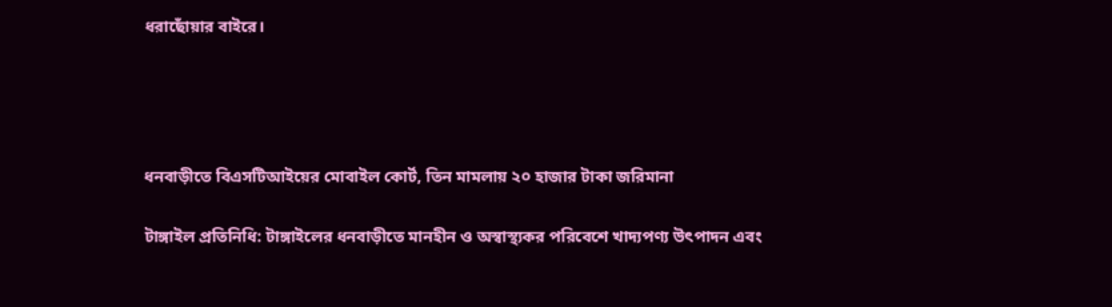ধরাছোঁয়ার বাইরে।




ধনবাড়ীতে বিএসটিআইয়ের মোবাইল কোর্ট, তিন মামলায় ২০ হাজার টাকা জরিমানা

টাঙ্গাইল প্রতিনিধি: টাঙ্গাইলের ধনবাড়ীতে মানহীন ও অস্বাস্থ্যকর পরিবেশে খাদ্যপণ্য উৎপাদন এবং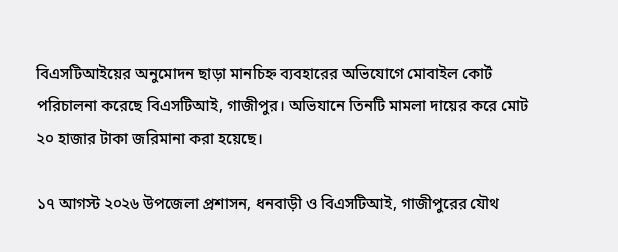বিএসটিআইয়ের অনুমোদন ছাড়া মানচিহ্ন ব্যবহারের অভিযোগে মোবাইল কোর্ট পরিচালনা করেছে বিএসটিআই, গাজীপুর। অভিযানে তিনটি মামলা দায়ের করে মোট ২০ হাজার টাকা জরিমানা করা হয়েছে।

১৭ আগস্ট ২০২৬ উপজেলা প্রশাসন, ধনবাড়ী ও বিএসটিআই, গাজীপুরের যৌথ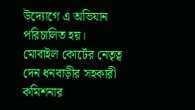উদ্যোগে এ অভিযান পরিচালিত হয়। মোবাইল কোর্টের নেতৃত্ব দেন ধনবাড়ীর সহকারী কমিশনার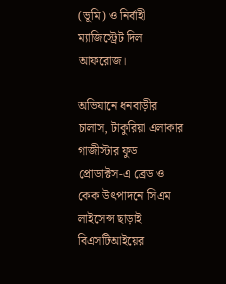(ভূমি) ও নির্বাহী ম্যাজিস্ট্রেট দিল আফরোজ।

অভিযানে ধনবাড়ীর চালাস, টাকুরিয়া এলাকার গাজীস্টার ফুড প্রোডাক্টস-এ ব্রেড ও কেক উৎপাদনে সিএম লাইসেন্স ছাড়াই বিএসটিআইয়ের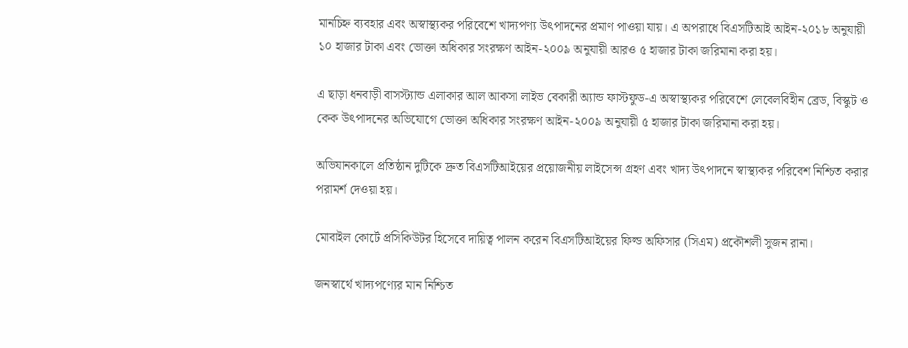মানচিহ্ন ব্যবহার এবং অস্বাস্থ্যকর পরিবেশে খাদ্যপণ্য উৎপাদনের প্রমাণ পাওয়া যায়। এ অপরাধে বিএসটিআই আইন-২০১৮ অনুযায়ী ১০ হাজার টাকা এবং ভোক্তা অধিকার সংরক্ষণ আইন-২০০৯ অনুযায়ী আরও ৫ হাজার টাকা জরিমানা করা হয়।

এ ছাড়া ধনবাড়ী বাসস্ট্যান্ড এলাকার আল আকসা লাইভ বেকারী অ্যান্ড ফাস্টফুড-এ অস্বাস্থ্যকর পরিবেশে লেবেলবিহীন ব্রেড, বিস্কুট ও কেক উৎপাদনের অভিযোগে ভোক্তা অধিকার সংরক্ষণ আইন-২০০৯ অনুযায়ী ৫ হাজার টাকা জরিমানা করা হয়।

অভিযানকালে প্রতিষ্ঠান দুটিকে দ্রুত বিএসটিআইয়ের প্রয়োজনীয় লাইসেন্স গ্রহণ এবং খাদ্য উৎপাদনে স্বাস্থ্যকর পরিবেশ নিশ্চিত করার পরামর্শ দেওয়া হয়।

মোবাইল কোর্টে প্রসিকিউটর হিসেবে দায়িত্ব পালন করেন বিএসটিআইয়ের ফিল্ড অফিসার (সিএম) প্রকৌশলী সুজন রানা।

জনস্বার্থে খাদ্যপণ্যের মান নিশ্চিত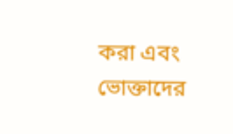করা এবং ভোক্তাদের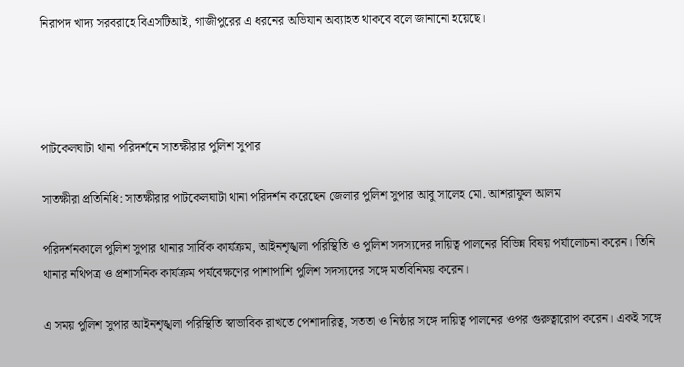নিরাপদ খাদ্য সরবরাহে বিএসটিআই, গাজীপুরের এ ধরনের অভিযান অব্যাহত থাকবে বলে জানানো হয়েছে।




পাটকেলঘাটা থানা পরিদর্শনে সাতক্ষীরার পুলিশ সুপার

সাতক্ষীরা প্রতিনিধি: সাতক্ষীরার পাটকেলঘাটা থানা পরিদর্শন করেছেন জেলার পুলিশ সুপার আবু সালেহ মো. আশরাফুল আলম

পরিদর্শনকালে পুলিশ সুপার থানার সার্বিক কার্যক্রম, আইনশৃঙ্খলা পরিস্থিতি ও পুলিশ সদস্যদের দায়িত্ব পালনের বিভিন্ন বিষয় পর্যালোচনা করেন। তিনি থানার নথিপত্র ও প্রশাসনিক কার্যক্রম পর্যবেক্ষণের পাশাপাশি পুলিশ সদস্যদের সঙ্গে মতবিনিময় করেন।

এ সময় পুলিশ সুপার আইনশৃঙ্খলা পরিস্থিতি স্বাভাবিক রাখতে পেশাদারিত্ব, সততা ও নিষ্ঠার সঙ্গে দায়িত্ব পালনের ওপর গুরুত্বারোপ করেন। একই সঙ্গে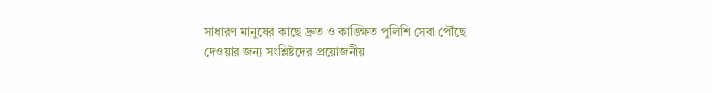সাধারণ মানুষের কাছে দ্রুত ও কাঙ্ক্ষিত পুলিশি সেবা পৌঁছে দেওয়ার জন্য সংশ্লিষ্টদের প্রয়োজনীয়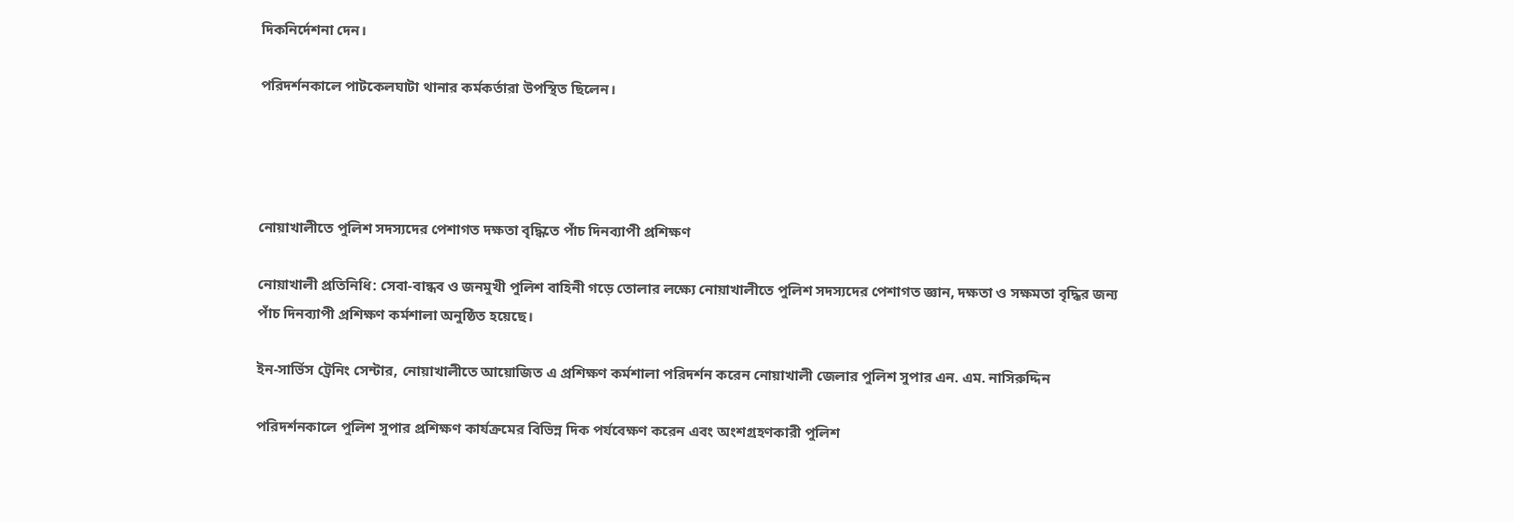দিকনির্দেশনা দেন।

পরিদর্শনকালে পাটকেলঘাটা থানার কর্মকর্তারা উপস্থিত ছিলেন।




নোয়াখালীতে পুলিশ সদস্যদের পেশাগত দক্ষতা বৃদ্ধিতে পাঁচ দিনব্যাপী প্রশিক্ষণ

নোয়াখালী প্রতিনিধি: সেবা-বান্ধব ও জনমুখী পুলিশ বাহিনী গড়ে তোলার লক্ষ্যে নোয়াখালীতে পুলিশ সদস্যদের পেশাগত জ্ঞান, দক্ষতা ও সক্ষমতা বৃদ্ধির জন্য পাঁচ দিনব্যাপী প্রশিক্ষণ কর্মশালা অনুষ্ঠিত হয়েছে।

ইন-সার্ভিস ট্রেনিং সেন্টার, নোয়াখালীতে আয়োজিত এ প্রশিক্ষণ কর্মশালা পরিদর্শন করেন নোয়াখালী জেলার পুলিশ সুপার এন. এম. নাসিরুদ্দিন

পরিদর্শনকালে পুলিশ সুপার প্রশিক্ষণ কার্যক্রমের বিভিন্ন দিক পর্যবেক্ষণ করেন এবং অংশগ্রহণকারী পুলিশ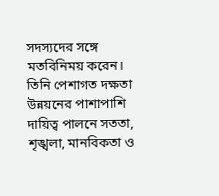সদস্যদের সঙ্গে মতবিনিময় করেন। তিনি পেশাগত দক্ষতা উন্নয়নের পাশাপাশি দায়িত্ব পালনে সততা, শৃঙ্খলা, মানবিকতা ও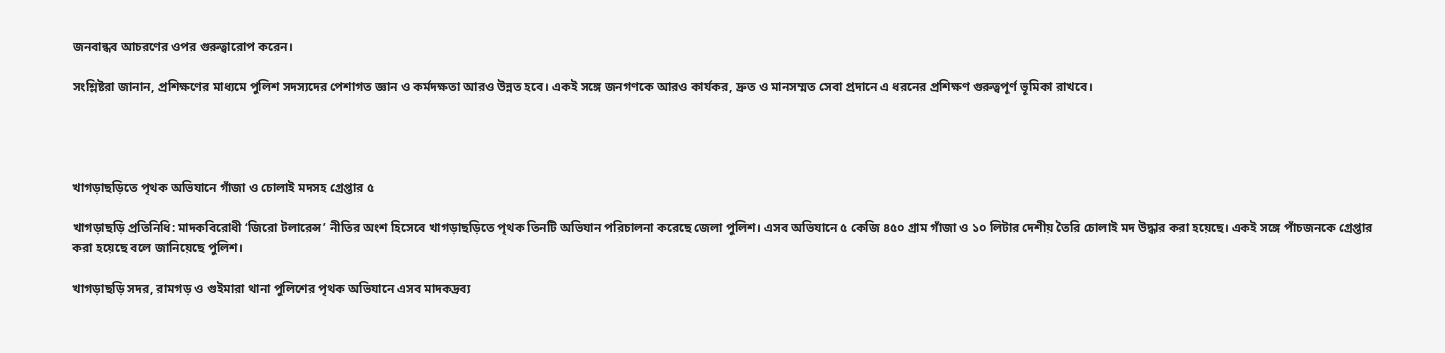জনবান্ধব আচরণের ওপর গুরুত্বারোপ করেন।

সংশ্লিষ্টরা জানান, প্রশিক্ষণের মাধ্যমে পুলিশ সদস্যদের পেশাগত জ্ঞান ও কর্মদক্ষতা আরও উন্নত হবে। একই সঙ্গে জনগণকে আরও কার্যকর, দ্রুত ও মানসম্মত সেবা প্রদানে এ ধরনের প্রশিক্ষণ গুরুত্বপূর্ণ ভূমিকা রাখবে।




খাগড়াছড়িতে পৃথক অভিযানে গাঁজা ও চোলাই মদসহ গ্রেপ্তার ৫

খাগড়াছড়ি প্রতিনিধি: মাদকবিরোধী ‘জিরো টলারেন্স’ নীতির অংশ হিসেবে খাগড়াছড়িতে পৃথক তিনটি অভিযান পরিচালনা করেছে জেলা পুলিশ। এসব অভিযানে ৫ কেজি ৪৫০ গ্রাম গাঁজা ও ১০ লিটার দেশীয় তৈরি চোলাই মদ উদ্ধার করা হয়েছে। একই সঙ্গে পাঁচজনকে গ্রেপ্তার করা হয়েছে বলে জানিয়েছে পুলিশ।

খাগড়াছড়ি সদর, রামগড় ও গুইমারা থানা পুলিশের পৃথক অভিযানে এসব মাদকদ্রব্য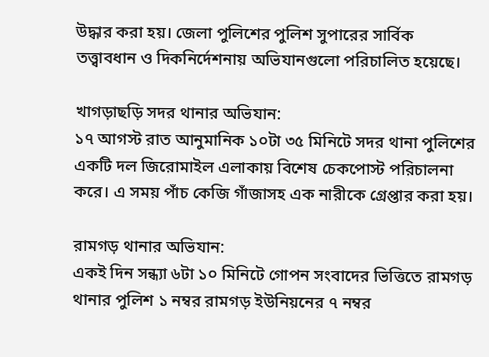উদ্ধার করা হয়। জেলা পুলিশের পুলিশ সুপারের সার্বিক তত্ত্বাবধান ও দিকনির্দেশনায় অভিযানগুলো পরিচালিত হয়েছে।

খাগড়াছড়ি সদর থানার অভিযান:
১৭ আগস্ট রাত আনুমানিক ১০টা ৩৫ মিনিটে সদর থানা পুলিশের একটি দল জিরোমাইল এলাকায় বিশেষ চেকপোস্ট পরিচালনা করে। এ সময় পাঁচ কেজি গাঁজাসহ এক নারীকে গ্রেপ্তার করা হয়।

রামগড় থানার অভিযান:
একই দিন সন্ধ্যা ৬টা ১০ মিনিটে গোপন সংবাদের ভিত্তিতে রামগড় থানার পুলিশ ১ নম্বর রামগড় ইউনিয়নের ৭ নম্বর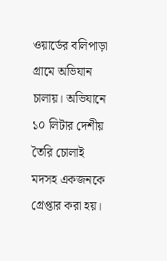ওয়ার্ডের বলিপাড়া গ্রামে অভিযান চালায়। অভিযানে ১০ লিটার দেশীয় তৈরি চোলাই মদসহ একজনকে গ্রেপ্তার করা হয়।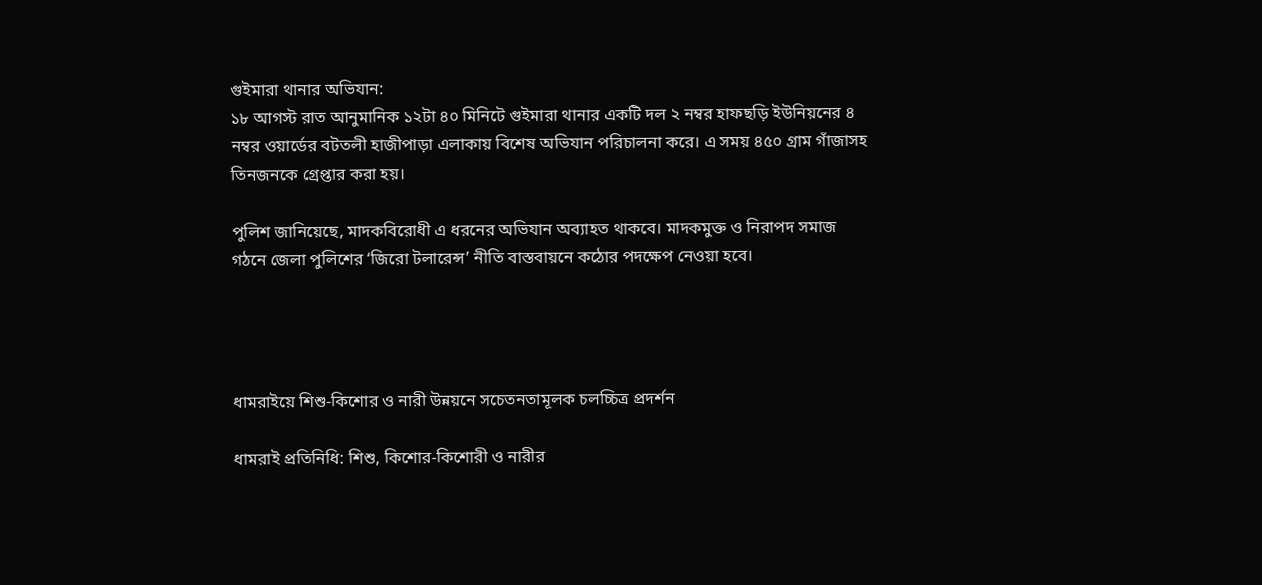গুইমারা থানার অভিযান:
১৮ আগস্ট রাত আনুমানিক ১২টা ৪০ মিনিটে গুইমারা থানার একটি দল ২ নম্বর হাফছড়ি ইউনিয়নের ৪ নম্বর ওয়ার্ডের বটতলী হাজীপাড়া এলাকায় বিশেষ অভিযান পরিচালনা করে। এ সময় ৪৫০ গ্রাম গাঁজাসহ তিনজনকে গ্রেপ্তার করা হয়।

পুলিশ জানিয়েছে, মাদকবিরোধী এ ধরনের অভিযান অব্যাহত থাকবে। মাদকমুক্ত ও নিরাপদ সমাজ গঠনে জেলা পুলিশের ‘জিরো টলারেন্স’ নীতি বাস্তবায়নে কঠোর পদক্ষেপ নেওয়া হবে।




ধামরাইয়ে শিশু-কিশোর ও নারী উন্নয়নে সচেতনতামূলক চলচ্চিত্র প্রদর্শন

ধামরাই প্রতিনিধি: শিশু, কিশোর-কিশোরী ও নারীর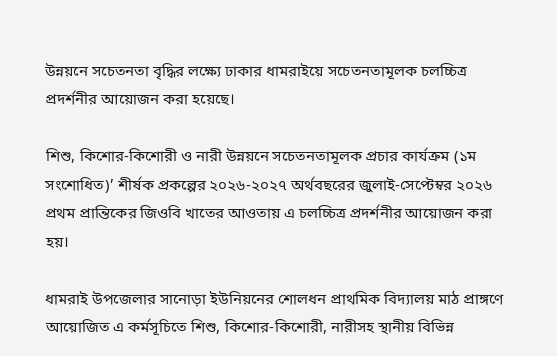উন্নয়নে সচেতনতা বৃদ্ধির লক্ষ্যে ঢাকার ধামরাইয়ে সচেতনতামূলক চলচ্চিত্র প্রদর্শনীর আয়োজন করা হয়েছে।

শিশু, কিশোর-কিশোরী ও নারী উন্নয়নে সচেতনতামূলক প্রচার কার্যক্রম (১ম সংশোধিত)’ শীর্ষক প্রকল্পের ২০২৬-২০২৭ অর্থবছরের জুলাই-সেপ্টেম্বর ২০২৬ প্রথম প্রান্তিকের জিওবি খাতের আওতায় এ চলচ্চিত্র প্রদর্শনীর আয়োজন করা হয়।

ধামরাই উপজেলার সানোড়া ইউনিয়নের শোলধন প্রাথমিক বিদ্যালয় মাঠ প্রাঙ্গণে আয়োজিত এ কর্মসূচিতে শিশু, কিশোর-কিশোরী, নারীসহ স্থানীয় বিভিন্ন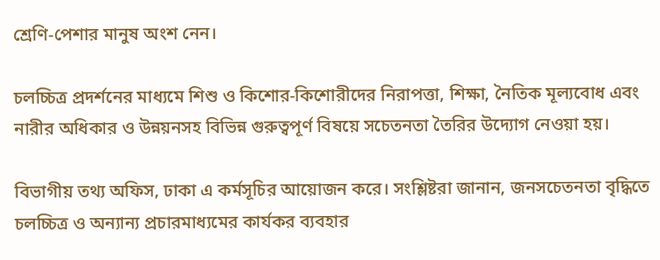শ্রেণি-পেশার মানুষ অংশ নেন।

চলচ্চিত্র প্রদর্শনের মাধ্যমে শিশু ও কিশোর-কিশোরীদের নিরাপত্তা, শিক্ষা, নৈতিক মূল্যবোধ এবং নারীর অধিকার ও উন্নয়নসহ বিভিন্ন গুরুত্বপূর্ণ বিষয়ে সচেতনতা তৈরির উদ্যোগ নেওয়া হয়।

বিভাগীয় তথ্য অফিস, ঢাকা এ কর্মসূচির আয়োজন করে। সংশ্লিষ্টরা জানান, জনসচেতনতা বৃদ্ধিতে চলচ্চিত্র ও অন্যান্য প্রচারমাধ্যমের কার্যকর ব্যবহার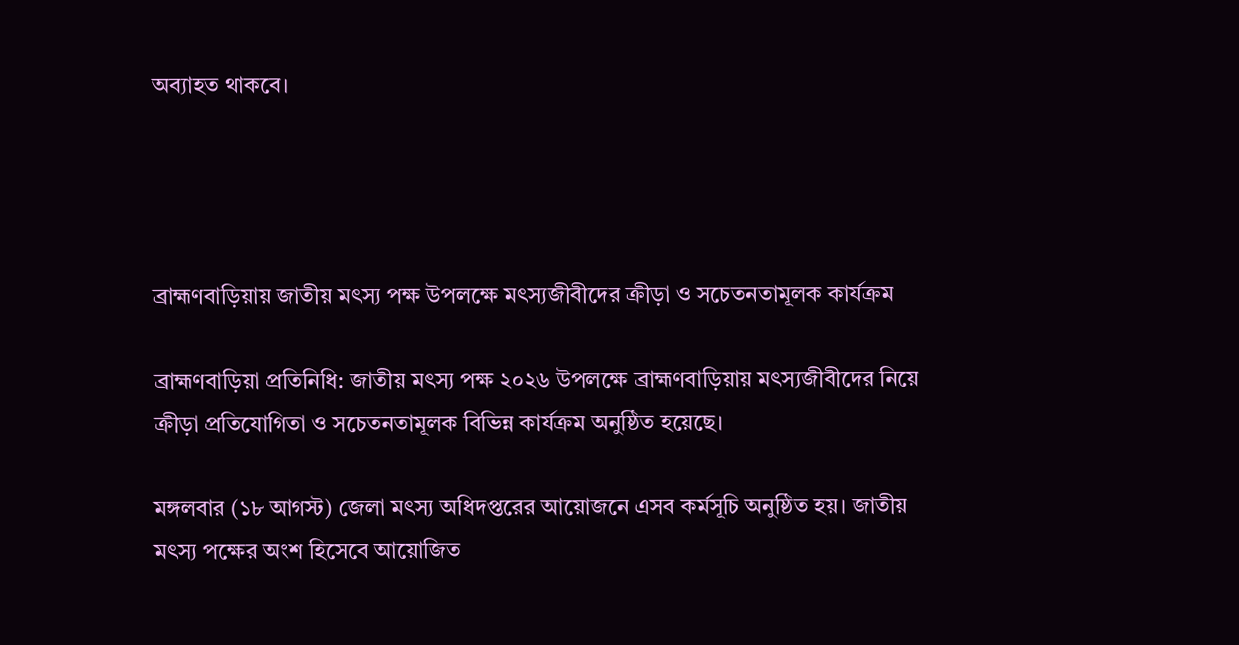অব্যাহত থাকবে।




ব্রাহ্মণবাড়িয়ায় জাতীয় মৎস্য পক্ষ উপলক্ষে মৎস্যজীবীদের ক্রীড়া ও সচেতনতামূলক কার্যক্রম

ব্রাহ্মণবাড়িয়া প্রতিনিধি: জাতীয় মৎস্য পক্ষ ২০২৬ উপলক্ষে ব্রাহ্মণবাড়িয়ায় মৎস্যজীবীদের নিয়ে ক্রীড়া প্রতিযোগিতা ও সচেতনতামূলক বিভিন্ন কার্যক্রম অনুষ্ঠিত হয়েছে।

মঙ্গলবার (১৮ আগস্ট) জেলা মৎস্য অধিদপ্তরের আয়োজনে এসব কর্মসূচি অনুষ্ঠিত হয়। জাতীয় মৎস্য পক্ষের অংশ হিসেবে আয়োজিত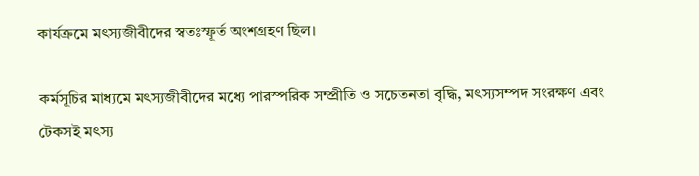কার্যক্রমে মৎস্যজীবীদের স্বতঃস্ফূর্ত অংশগ্রহণ ছিল।

কর্মসূচির মাধ্যমে মৎস্যজীবীদের মধ্যে পারস্পরিক সম্প্রীতি ও সচেতনতা বৃদ্ধি, মৎস্যসম্পদ সংরক্ষণ এবং টেকসই মৎস্য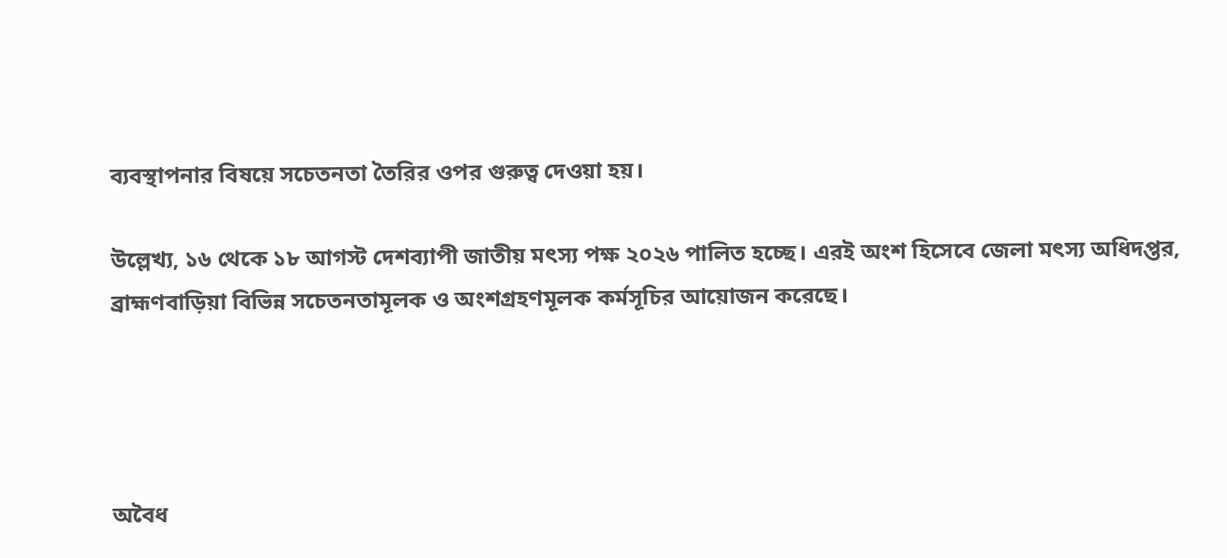ব্যবস্থাপনার বিষয়ে সচেতনতা তৈরির ওপর গুরুত্ব দেওয়া হয়।

উল্লেখ্য, ১৬ থেকে ১৮ আগস্ট দেশব্যাপী জাতীয় মৎস্য পক্ষ ২০২৬ পালিত হচ্ছে। এরই অংশ হিসেবে জেলা মৎস্য অধিদপ্তর, ব্রাহ্মণবাড়িয়া বিভিন্ন সচেতনতামূলক ও অংশগ্রহণমূলক কর্মসূচির আয়োজন করেছে।




অবৈধ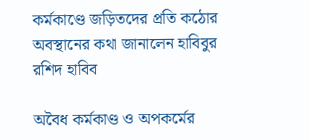কর্মকাণ্ডে জড়িতদের প্রতি কঠোর অবস্থানের কথা জানালেন হাবিবুর রশিদ হাবিব

অবৈধ কর্মকাণ্ড ও অপকর্মের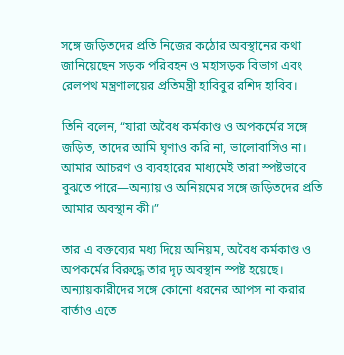সঙ্গে জড়িতদের প্রতি নিজের কঠোর অবস্থানের কথা জানিয়েছেন সড়ক পরিবহন ও মহাসড়ক বিভাগ এবং রেলপথ মন্ত্রণালয়ের প্রতিমন্ত্রী হাবিবুর রশিদ হাবিব।

তিনি বলেন, “যারা অবৈধ কর্মকাণ্ড ও অপকর্মের সঙ্গে জড়িত, তাদের আমি ঘৃণাও করি না, ভালোবাসিও না। আমার আচরণ ও ব্যবহারের মাধ্যমেই তারা স্পষ্টভাবে বুঝতে পারে—অন্যায় ও অনিয়মের সঙ্গে জড়িতদের প্রতি আমার অবস্থান কী।”

তার এ বক্তব্যের মধ্য দিয়ে অনিয়ম, অবৈধ কর্মকাণ্ড ও অপকর্মের বিরুদ্ধে তার দৃঢ় অবস্থান স্পষ্ট হয়েছে। অন্যায়কারীদের সঙ্গে কোনো ধরনের আপস না করার বার্তাও এতে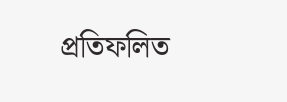প্রতিফলিত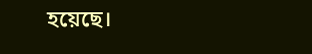হয়েছে।